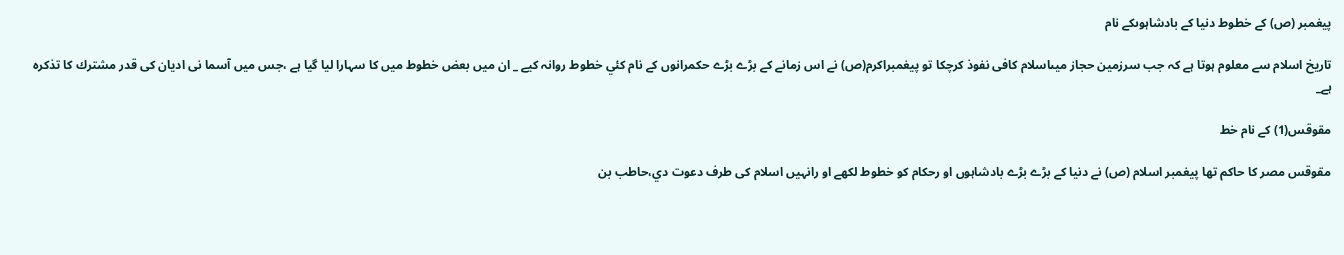پيغمبر (ص) كے خطوط دنيا كے بادشاہوںكے نام

تاريخ اسلام سے معلوم ہوتا ہے كہ جب سرزمين حجاز ميںاسلام كافى نفوذ كرچكا تو پيغمبراكرم(ص) نے اس زمانے كے بڑے بڑے حكمرانوں كے نام كئي خطوط روانہ كيے _ ان ميں بعض خطوط ميں كا سہارا ليا گيا ہے ،جس ميں آسما نى اديان كى قدر مشترك كا تذكرہ ہے_

مقوقس(1) كے نام خط

مقوقس مصر كا حاكم تھا پيغمبر اسلام (ص) نے دنيا كے بڑے بڑے بادشاہوں او رحكام كو خطوط لكھے او رانہيں اسلام كى طرف دعوت دي،حاطب بن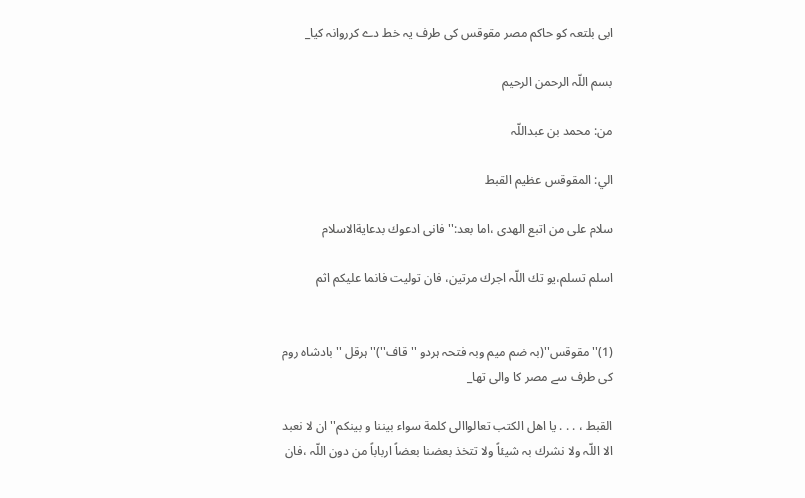ابى بلتعہ كو حاكم مصر مقوقس كى طرف يہ خط دے كرروانہ كيا_

بسم اللّہ الرحمن الرحيم

من: محمد بن عبداللّہ

الي: المقوقس عظيم القبط

سلام على من اتبع الھدى ،اما بعد:''فانى ادعوك بدعايةالاسلام

اسلم تسلم،يو تك اللّہ اجرك مرتين، فان توليت فانما عليكم اثم


(1)''مقوقس''(بہ ضم ميم وبہ فتحہ ہردو ''قاف'')''ہرقل ''بادشاہ روم كى طرف سے مصر كا والى تھا_

القبط ، . . . يا اھل الكتب تعالواالى كلمة سواء بيننا و بينكم'' ان لا نعبد الا اللّہ ولا نشرك بہ شيئاً ولا تتخذ بعضنا بعضاً ارباباً من دون اللّہ ،فان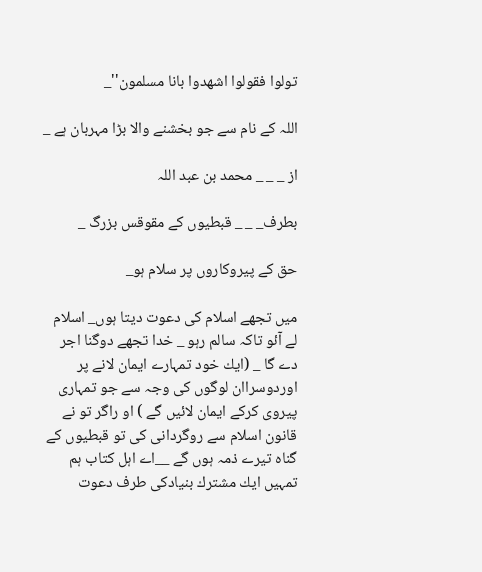تولوا فقولوا اشھدوا بانا مسلمون''_

اللہ كے نام سے جو بخشنے والا بڑا مہربان ہے _

از _ _ _ محمد بن عبد اللہ

بطرف_ _ _ قبطيوں كے مقوقس بزرگ _

حق كے پيروكاروں پر سلام ہو_

ميں تجھے اسلام كى دعوت ديتا ہوں_ اسلام لے آئو تاكہ سالم رہو _ خدا تجھے دوگنا اجر دے گا _ (ايك خود تمہارے ايمان لانے پر اوردوسراان لوگوں كى وجہ سے جو تمہارى پيروى كركے ايمان لائيں گے ) او راگر تو نے قانون اسلام سے روگردانى كى تو قبطيوں كے گناہ تيرے ذمہ ہوں گے __اے اہل كتاب ہم تمہيں ايك مشترك بنيادكى طرف دعوت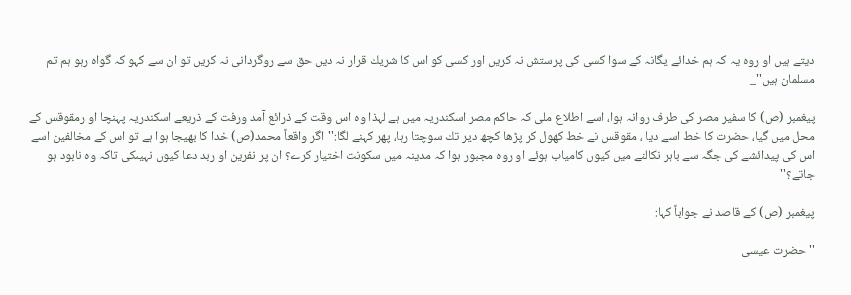ديتے ہيں او روہ يہ كہ ہم خدائے يگانہ كے سوا كسى كى پرستش نہ كريں اور كسى كو اس كا شريك قرار نہ ديں حق سے روگردانى نہ كريں تو ان سے كہو كہ گواہ رہو ہم تم مسلمان ہيں''_

پيغمبر (ص) كا سفير مصر كى طرف روانہ ہوا، اسے اطلاع ملى كہ حاكم مصر اسكندريہ ميں ہے لہذا وہ اس وقت كے ذرائع آمد ورفت كے ذريعے اسكندريہ پہنچا او رمقوقس كے محل ميں گيا، حضرت كا خط اسے ديا ، مقوقس نے خط كھول كر پڑھا كچھ دير تك سوچتا رہا، پھر كہنے لگا:''اگر واقعاً محمد(ص) خدا كا بھيجا ہوا ہے تو اس كے مخالفين اسے اس كى پيدائشے كى جگہ سے باہر نكالنے ميں كيوں كامياب ہوئے او روہ مجبور ہوا كہ مدينہ ميں سكونت اختيار كرے؟ ان پر نفرين او ربد دعا كيوں نہيںكى تاكہ وہ نابود ہو جاتے؟''

پيغمبر (ص) كے قاصد نے جواباً كہا:

''حضرت عيسى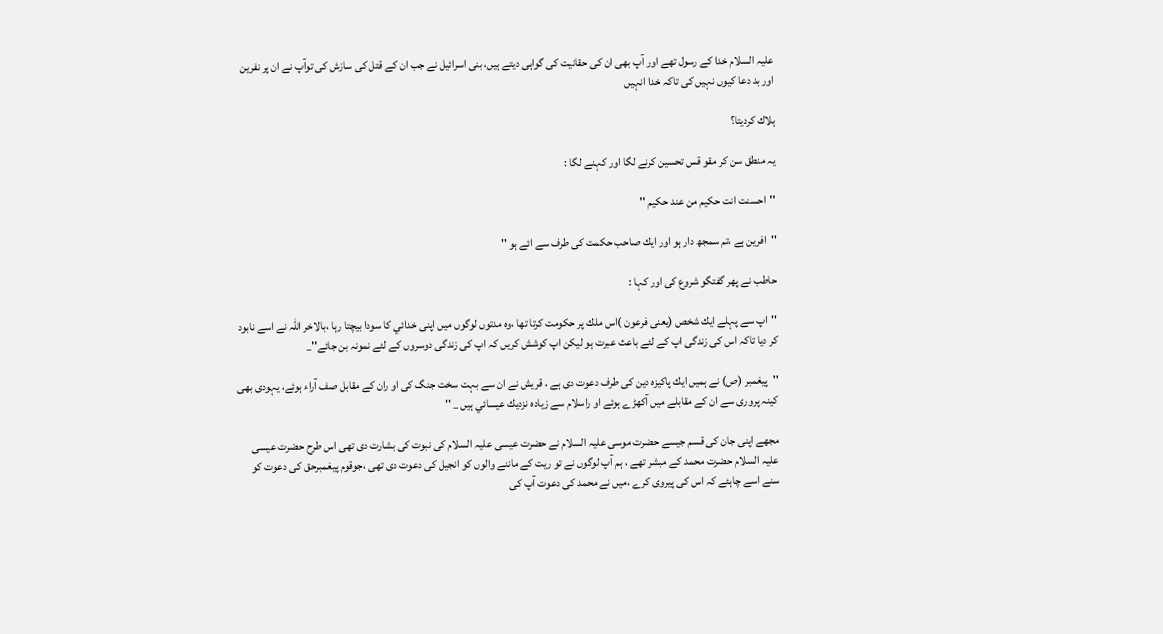عليہ السلام خدا كے رسول تھے اور آپ بھى ان كى حقانيت كى گواہى ديتے ہيں، بنى اسرائيل نے جب ان كے قتل كى سازش كى توآپ نے ان پر نفرين اور بد دعا كيوں نہيں كى تاكہ خدا انہيں

ہلاك كرديتا؟

يہ منطق سن كر مقو قس تحسين كرنے لگا اور كہنے لگا :

''احسنت انت حكيم من عند حكيم ''

''افرين ہے ،تم سمجھ دار ہو اور ايك صاحب حكمت كى طرف سے ائے ہو ''

حاطب نے پھر گفتگو شروع كى اور كہا :

''اپ سے پہلے ايك شخص (يعنى فرعون )اس ملك پر حكومت كرتا تھا ،وہ مدتوں لوگوں ميں اپنى خدائي كا سودا بيچتا رہا ،بالاخر اللہ نے اسے نابود كر ديا تاكہ اس كى زندگى اپ كے لئے باعث عبرت ہو ليكن اپ كوشش كريں كہ اپ كى زندگى دوسروں كے لئے نمونہ بن جائے''_

''پيغمبر (ص) نے ہميں ايك پاكيزہ دين كى طرف دعوت دى ہے ، قريش نے ان سے بہت سخت جنگ كى او ران كے مقابل صف آراء ہوئے، يہودى بھى كينہ پرورى سے ان كے مقابلے ميں آكھڑے ہوئے او راسلام سے زيادہ نزديك عيسائي ہيں _ ''

مجھے اپنى جان كى قسم جيسے حضرت موسى عليہ السلام نے حضرت عيسى عليہ السلام كى نبوت كى بشارت دى تھى اس طرح حضرت عيسى عليہ السلام حضرت محمد كے مبشر تھے ، ہم آپ لوگوں نے تو ريت كے ماننے والوں كو انجيل كى دعوت دى تھى ،جوقوم پيغمبرحق كى دعوت كو سنے اسے چاہئے كہ اس كى پيروى كرے ،ميں نے محمد كى دعوت آپ كى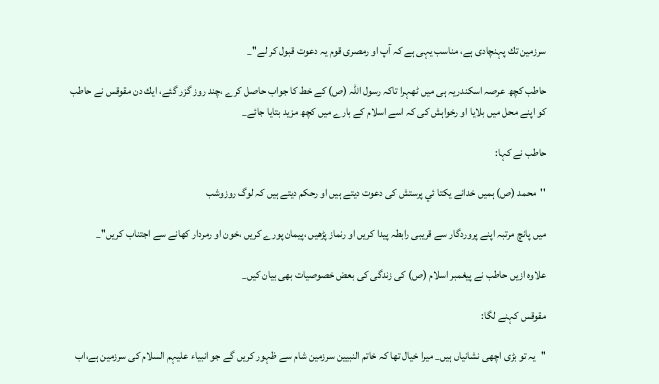سرزمين تك پہنچادى ہے، مناسب يہى ہے كہ آپ او رمصرى قوم يہ دعوت قبول كر لے''_

حاطب كچھ عرصہ اسكندريہ ہى ميں ٹھہرا تاكہ رسول اللہ (ص) كے خط كا جواب حاصل كرے ،چند روز گزر گئے، ايك دن مقوقس نے حاطب كو اپنے محل ميں بلايا او رخواہش كى كہ اسے اسلام كے بارے ميں كچھ مزيد بتايا جائے_

حاطب نے كہا:

''محمد (ص) ہميں خدانے يكتا ئي پرستش كى دعوت ديتے ہيں او رحكم ديتے ہيں كہ لوگ روزوشب

ميں پانچ مرتبہ اپنے پروردگار سے قريبى رابطہ پيدا كريں او رنماز پڑھيں ،پيمان پورے كريں ،خون او رمردار كھانے سے اجتناب كريں''_

علاوہ ازيں حاطب نے پيغمبر اسلام (ص) كى زندگى كى بعض خصوصيات بھى بيان كيں_

مقوقس كہنے لگا:

''يہ تو بڑى اچھى نشانياں ہيں_ ميرا خيال تھا كہ خاتم النبيين سرزمين شام سے ظہور كريں گے جو انبياء عليہم السلام كى سرزمين ہے،اب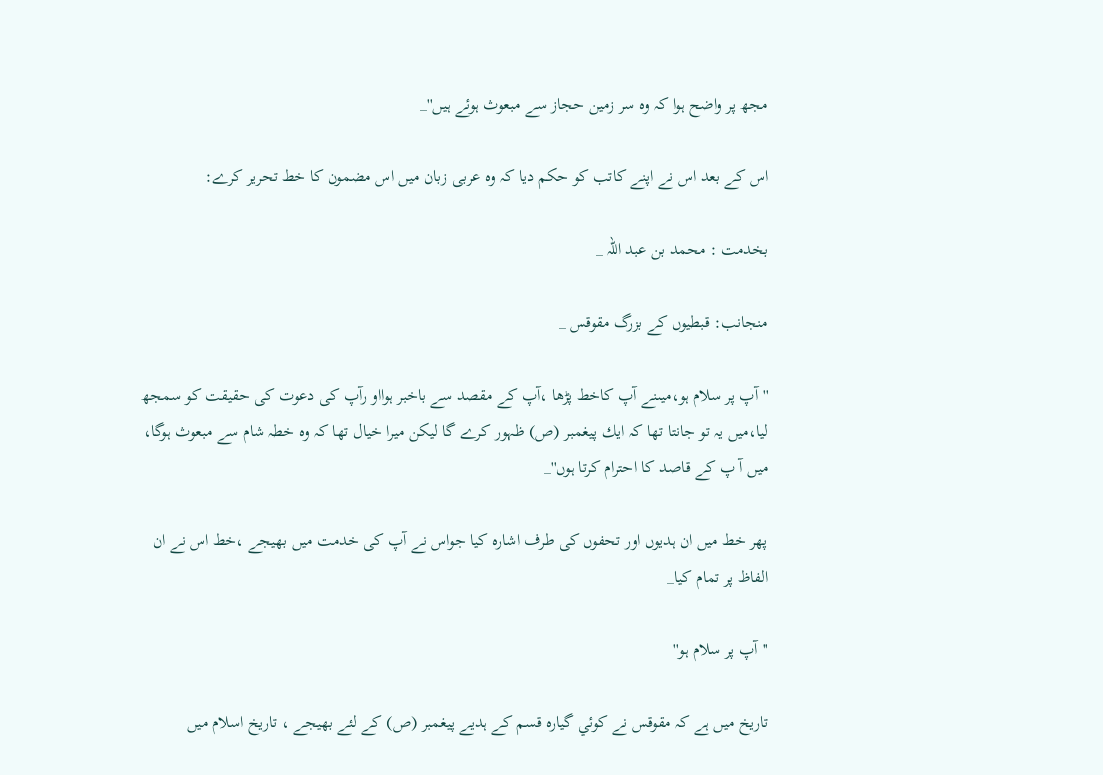مجھ پر واضح ہوا كہ وہ سر زمين حجاز سے مبعوث ہوئے ہيں''_

اس كے بعد اس نے اپنے كاتب كو حكم ديا كہ وہ عربى زبان ميں اس مضمون كا خط تحرير كرے:

بخدمت : محمد بن عبد اللہ _

منجانب: قبطيوں كے بزرگ مقوقس _

''آپ پر سلام ہو،ميںنے آپ كاخط پڑھا ،آپ كے مقصد سے باخبر ہوااو رآپ كى دعوت كى حقيقت كو سمجھ ليا،ميں يہ تو جانتا تھا كہ ايك پيغمبر (ص) ظہور كرے گا ليكن ميرا خيال تھا كہ وہ خطہ شام سے مبعوث ہوگا، ميں آ پ كے قاصد كا احترام كرتا ہوں''_

پھر خط ميں ان ہديوں اور تحفوں كى طرف اشارہ كيا جواس نے آپ كى خدمت ميں بھيجے ،خط اس نے ان الفاظ پر تمام كيا_

''آپ پر سلام ہو''

تاريخ ميں ہے كہ مقوقس نے كوئي گيارہ قسم كے ہديے پيغمبر (ص) كے لئے بھيجے ، تاريخ اسلام ميں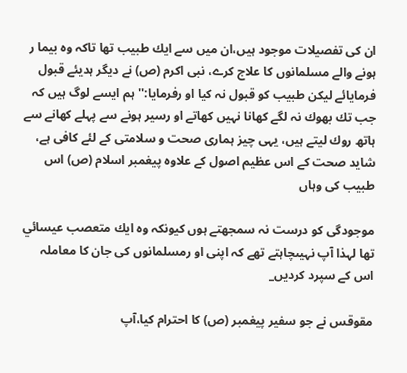ان كى تفصيلات موجود ہيں،ان ميں سے ايك طبيب تھا تاكہ وہ بيما ر ہونے والے مسلمانوں كا علاج كرے، نبى اكرم (ص) نے ديگر ہديئے قبول فرمايائے ليكن طبيب كو قبول نہ كيا او رفرمايا:''ہم ايسے لوگ ہيں كہ جب تك بھوك نہ لگے كھانا نہيں كھاتے او رسير ہونے سے پہلے كھانے سے ہاتھ روك ليتے ہيں، يہى چيز ہمارى صحت و سلامتى كے لئے كافى ہے، شايد صحت كے اس عظيم اصول كے علاوہ پيغمبر اسلام (ص) اس طبيب كى وہاں

موجودگى كو درست نہ سمجھتے ہوں كيونكہ وہ ايك متعصب عيسائي تھا لہذا آپ نہيںچاہتے تھے كہ اپنى او رمسلمانوں كى جان كا معاملہ اس كے سپرد كرديں_

مقوقس نے جو سفير پيغمبر (ص) كا احترام كيا،آپ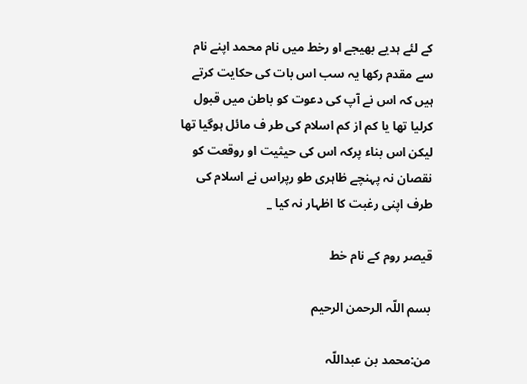كے لئے ہديے بھيجے او رخط ميں نام محمد اپنے نام سے مقدم ركھا يہ سب اس بات كى حكايت كرتے ہيں كہ اس نے آپ كى دعوت كو باطن ميں قبول كرليا تھا يا كم از كم اسلام كى طر ف مائل ہوگيا تھا ليكن اس بناء پركہ اس كى حيثيت او روقعت كو نقصان نہ پہنچے ظاہرى طو رپراس نے اسلام كى طرف اپنى رغبت كا اظہار نہ كيا _

قيصر روم كے نام خط

بسم اللّہ الرحمن الرحيم

من:محمد بن عبداللّہ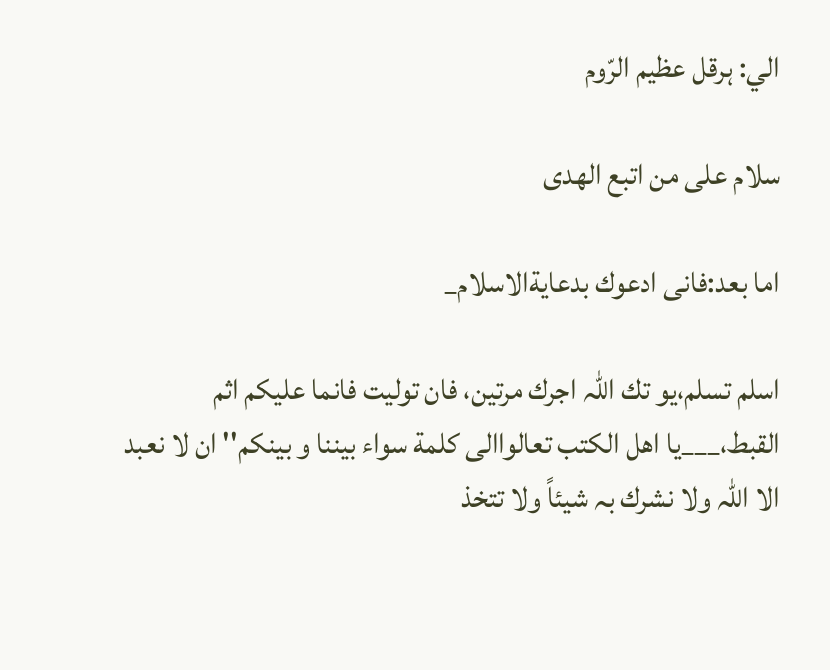الي: ہرقل عظيم الرّوم

سلام على من اتبع الھدى

اما بعد:فانى ادعوك بدعايةالاسلام_

اسلم تسلم،يو تك اللّہ اجرك مرتين، فان توليت فانما عليكم اثم القبط،___يا اھل الكتب تعالواالى كلمة سواء بيننا و بينكم'' ان لا نعبد الا اللّہ ولا نشرك بہ شيئاً ولا تتخذ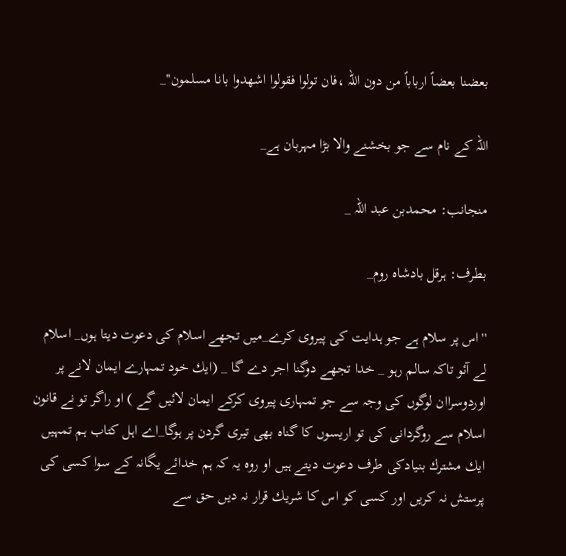بعضنا بعضاً ارباباً من دون اللّہ ،فان تولوا فقولوا اشھدوا بانا مسلمون''_

اللہ كے نام سے جو بخشنے والا بڑا مہربان ہے_

منجانب: محمدبن عبد اللہ _

بطرف: ہرقل بادشاہ روم_

''اس پر سلام ہے جو ہدايت كى پيروى كرے_ميں تجھے اسلام كى دعوت ديتا ہوں_ اسلام لے آئو تاكہ سالم رہو _ خدا تجھے دوگنا اجر دے گا _ (ايك خود تمہارے ايمان لانے پر اوردوسراان لوگوں كى وجہ سے جو تمہارى پيروى كركے ايمان لائيں گے ) او راگر تو نے قانون اسلام سے روگردانى كى تو اريسوں كا گناہ بھى تيرى گردن پر ہوگا_اے اہل كتاب ہم تمہيں ايك مشترك بنيادكى طرف دعوت ديتے ہيں او روہ يہ كہ ہم خدائے يگانہ كے سوا كسى كى پرستش نہ كريں اور كسى كو اس كا شريك قرار نہ ديں حق سے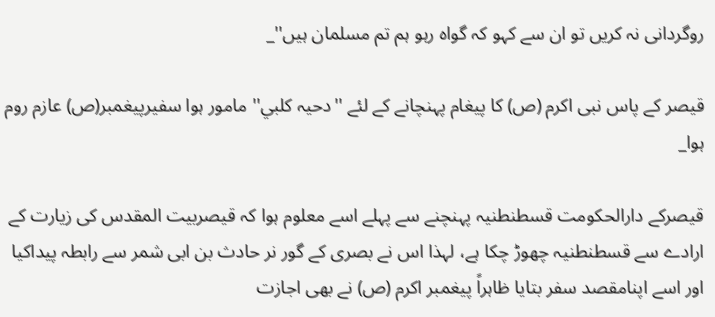روگردانى نہ كريں تو ان سے كہو كہ گواہ رہو ہم تم مسلمان ہيں''_

قيصر كے پاس نبى اكرم (ص) كا پيغام پہنچانے كے لئے ''دحيہ كلبي'' مامور ہوا سفيرپيغمبر(ص) عازم روم ہوا_

قيصركے دارالحكومت قسطنطنيہ پہنچنے سے پہلے اسے معلوم ہوا كہ قيصربيت المقدس كى زيارت كے ارادے سے قسطنطنيہ چھوڑ چكا ہے، لہذا اس نے بصرى كے گور نر حادث بن ابى شمر سے رابطہ پيداكيا اور اسے اپنامقصد سفر بتايا ظاہراً پيغمبر اكرم (ص) نے بھى اجازت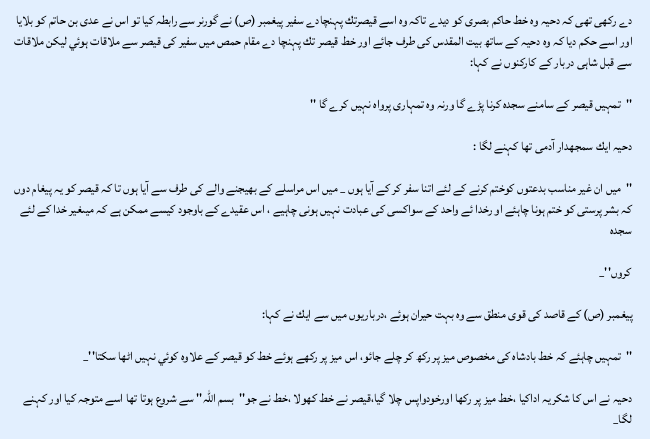دے ركھى تھى كہ دحيہ وہ خط حاكم بصرى كو ديدے تاكہ وہ اسے قيصرتك پہنچادے سفير پيغمبر (ص) نے گورنر سے رابطہ كيا تو اس نے عدى بن حاتم كو بلايا اور اسے حكم ديا كہ وہ دحيہ كے ساتھ بيت المقدس كى طرف جائے اور خط قيصر تك پہنچا دے مقام حمص ميں سفير كى قيصر سے ملاقات ہوئي ليكن ملاقات سے قبل شاہى دربار كے كاركنوں نے كہا:

''تمہيں قيصر كے سامنے سجدہ كرنا پڑے گا ورنہ وہ تمہارى پرواہ نہيں كرے گا ''

دحيہ ايك سمجھدار آدمى تھا كہنے لگا :

''ميں ان غير مناسب بدعتوں كوختم كرنے كے لئے اتنا سفر كر كے آيا ہوں _ ميں اس مراسلے كے بھيجنے والے كى طرف سے آيا ہوں تا كہ قيصر كو يہ پيغام دوں كہ بشر پرستى كو ختم ہونا چاہئے او رخدا ئے واحد كے سواكسى كى عبادت نہيں ہونى چاہيے ، اس عقيدے كے باوجود كيسے ممكن ہے كہ ميںغير خدا كے لئے سجدہ

كروں''_

پيغمبر (ص) كے قاصد كى قوى منطق سے وہ بہت حيران ہوئے ،درباريوں ميں سے ايك نے كہا:

''تمہيں چاہئے كہ خط بادشاہ كى مخصوص ميز پر ركھ كر چلے جائو، اس ميز پر ركھے ہوئے خط كو قيصر كے علاوہ كوئي نہيں اٹھا سكتا''_

دحيہ نے اس كا شكريہ اداكيا ،خط ميز پر ركھا اورخودواپس چلا گيا،قيصر نے خط كھولا ،خط نے جو''بسم اللہ'' سے شروع ہوتا تھا اسے متوجہ كيا اور كہنے لگا_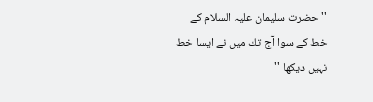''حضرت سليمان عليہ السلام كے خط كے سوا آج تك ميں نے ايسا خط نہيں ديكھا ''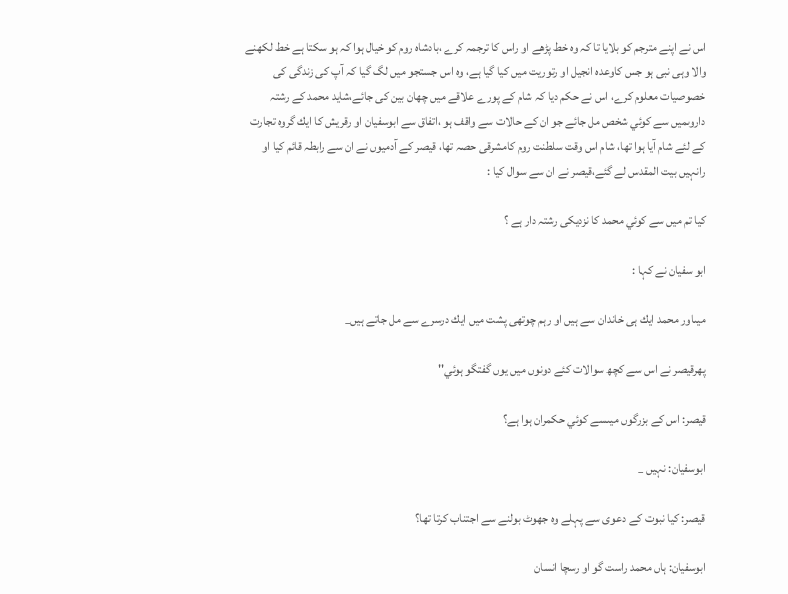اس نے اپنے مترجم كو بلايا تا كہ وہ خط پڑھے او راس كا ترجمہ كرے ،بادشاہ روم كو خيال ہوا كہ ہو سكتا ہے خط لكھنے والا وہى نبى ہو جس كاوعدہ انجيل او رتوريت ميں كيا گيا ہے، وہ اس جستجو ميں لگ گيا كہ آپ كى زندگى كى خصوصيات معلوم كرے، اس نے حكم ديا كہ شام كے پورے علاقے ميں چھان بين كى جائے،شايد محمد كے رشتہ داروںميں سے كوئي شخص مل جائے جو ان كے حالات سے واقف ہو ،اتفاق سے ابوسفيان او رقريش كا ايك گروہ تجارت كے لئے شام آيا ہوا تھا، شام اس وقت سلطنت روم كامشرقى حصہ تھا، قيصر كے آدميوں نے ان سے رابطہ قائم كيا او رانہيں بيت المقدس لے گئے،قيصر نے ان سے سوال كيا :

كيا تم ميں سے كوئي محمد كا نزديكى رشتہ دار ہے ؟

ابو سفيان نے كہا :

ميںاور محمد ايك ہى خاندان سے ہيں او رہم چوتھى پشت ميں ايك درسرے سے مل جاتے ہيں_

پھرقيصر نے اس سے كچھ سوالات كئے دونوں ميں يوں گفتگو ہوئي''

قيصر: اس كے بزرگوں ميںسے كوئي حكمران ہوا ہے؟

ابوسفيان: نہيں _

قيصر: كيا نبوت كے دعوى سے پہلے وہ جھوٹ بولنے سے اجتناب كرتا تھا؟

ابوسفيان: ہاں محمد راست گو او رسچا انسان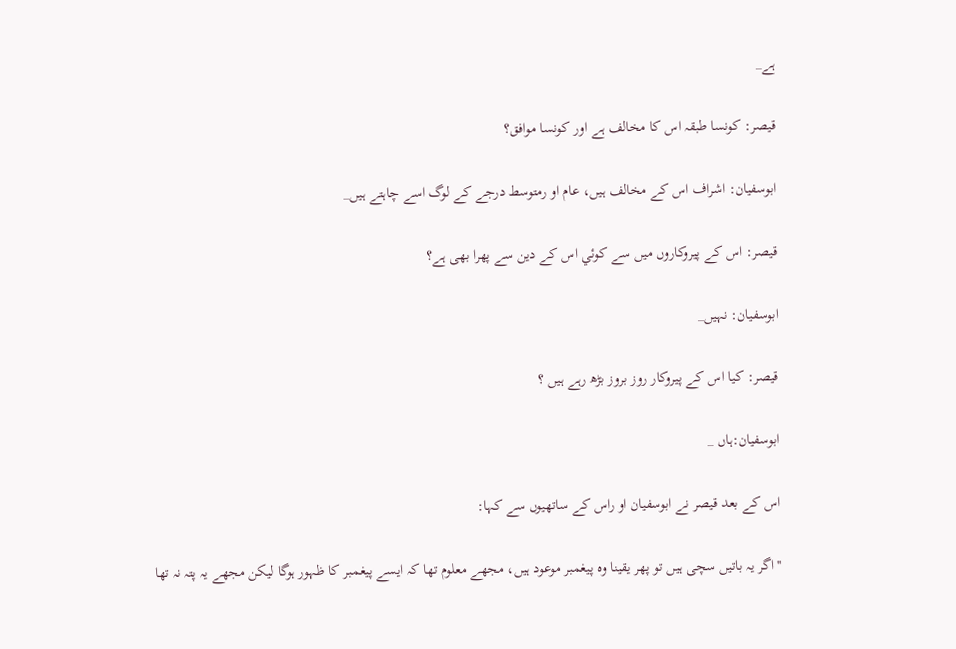ہے_

قيصر: كونسا طبقہ اس كا مخالف ہے اور كونسا موافق؟

ابوسفيان: اشراف اس كے مخالف ہيں، عام او رمتوسط درجے كے لوگ اسے چاہتے ہيں_

قيصر: اس كے پيروكاروں ميں سے كوئي اس كے دين سے پھرا بھى ہے؟

ابوسفيان: نہيں_

قيصر: كيا اس كے پيروكار روز بروز بڑھ رہے ہيں ؟

ابوسفيان:ہاں _

اس كے بعد قيصر نے ابوسفيان او راس كے ساتھيوں سے كہا:

''اگر يہ باتيں سچى ہيں تو پھر يقينا وہ پيغمبر موعود ہيں، مجھے معلوم تھا كہ ايسے پيغمبر كا ظہور ہوگا ليكن مجھے يہ پتہ نہ تھا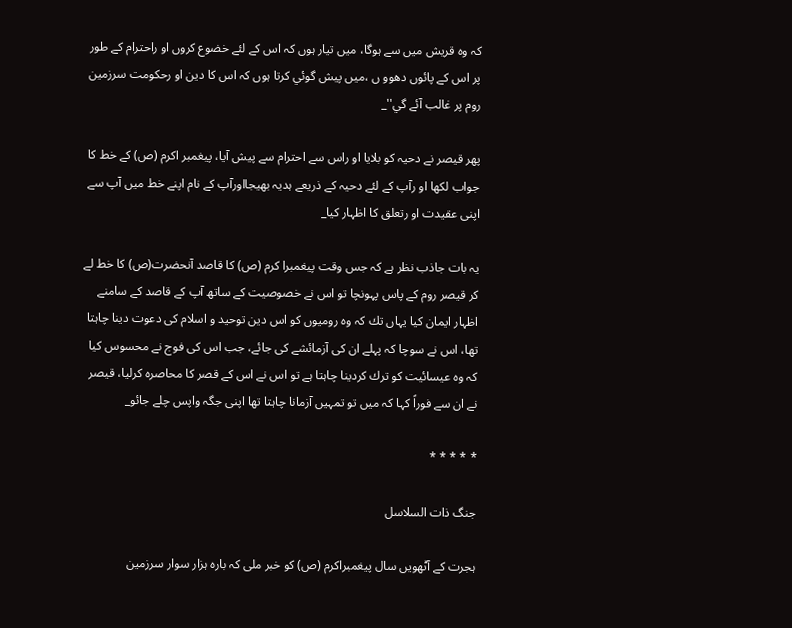كہ وہ قريش ميں سے ہوگا، ميں تيار ہوں كہ اس كے لئے خضوع كروں او راحترام كے طور پر اس كے پائوں دھوو ں ،ميں پيش گوئي كرتا ہوں كہ اس كا دين او رحكومت سرزمين روم پر غالب آئے گي''_

پھر قيصر نے دحيہ كو بلايا او راس سے احترام سے پيش آيا، پيغمبر اكرم (ص) كے خط كا جواب لكھا او رآپ كے لئے دحيہ كے ذريعے ہديہ بھيجااورآپ كے نام اپنے خط ميں آپ سے اپنى عقيدت او رتعلق كا اظہار كيا_

يہ بات جاذب نظر ہے كہ جس وقت پيغمبرا كرم (ص) كا قاصد آنحضرت(ص) كا خط لے كر قيصر روم كے پاس پہونچا تو اس نے خصوصيت كے ساتھ آپ كے قاصد كے سامنے اظہار ايمان كيا يہاں تك كہ وہ روميوں كو اس دين توحيد و اسلام كى دعوت دينا چاہتا تھا، اس نے سوچا كہ پہلے ان كى آزمائشے كى جائے، جب اس كى فوج نے محسوس كيا كہ وہ عيسائيت كو ترك كردينا چاہتا ہے تو اس نے اس كے قصر كا محاصرہ كرليا، قيصر نے ان سے فوراً كہا كہ ميں تو تمہيں آزمانا چاہتا تھا اپنى جگہ واپس چلے جائو_

* * * * *

جنگ ذات السلاسل

ہجرت كے آٹھويں سال پيغمبراكرم (ص) كو خبر ملى كہ بارہ ہزار سوار سرزمين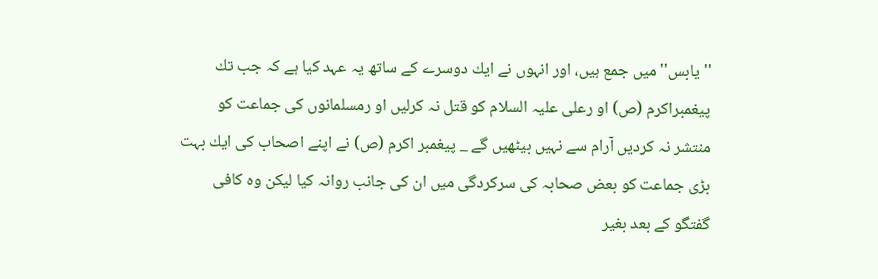''يابس''ميں جمع ہيں، اور انہوں نے ايك دوسرے كے ساتھ يہ عہد كيا ہے كہ جب تك پيغمبراكرم (ص) او رعلى عليہ السلام كو قتل نہ كرليں او رمسلمانوں كى جماعت كو منتشر نہ كرديں آرام سے نہيں بيٹھيں گے _ پيغمبر اكرم (ص) نے اپنے اصحاب كى ايك بہت بڑى جماعت كو بعض صحابہ كى سركردگى ميں ان كى جانب روانہ كيا ليكن وہ كافى گفتگو كے بعد بغير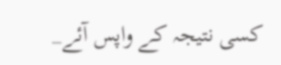كسى نتيجہ كے واپس آئے_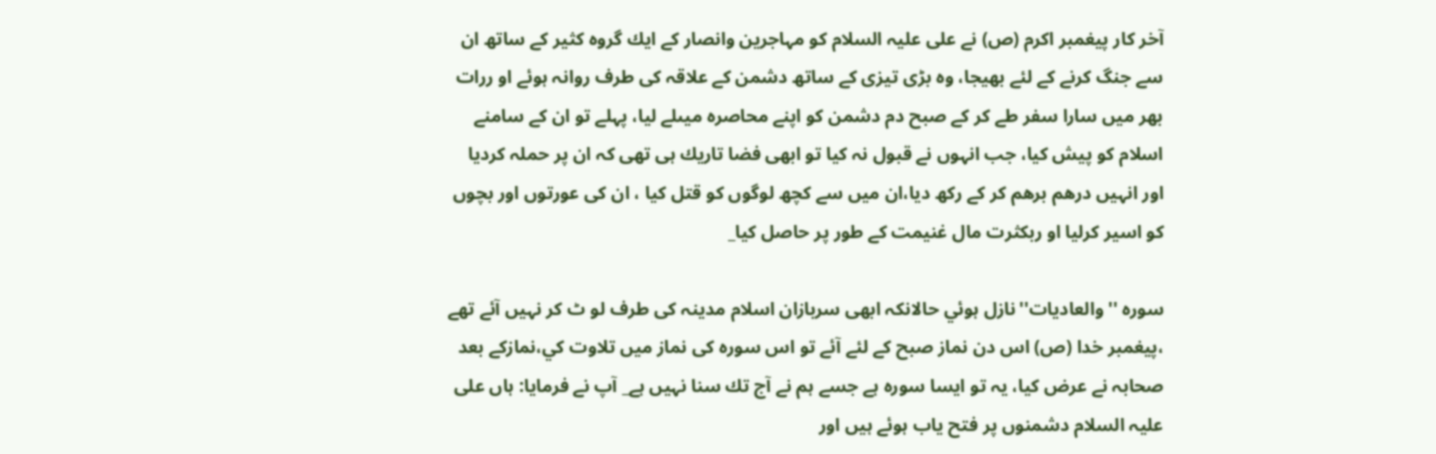آخر كار پيغمبر اكرم (ص) نے على عليہ السلام كو مہاجرين وانصار كے ايك گروہ كثير كے ساتھ ان سے جنگ كرنے كے لئے بھيجا، وہ بڑى تيزى كے ساتھ دشمن كے علاقہ كى طرف روانہ ہوئے او ررات بھر ميں سارا سفر طے كر كے صبح دم دشمن كو اپنے محاصرہ ميںلے ليا، پہلے تو ان كے سامنے اسلام كو پيش كيا، جب انہوں نے قبول نہ كيا تو ابھى فضا تاريك ہى تھى كہ ان پر حملہ كرديا اور انہيں درھم برھم كر كے ركھ ديا،ان ميں سے كچھ لوگوں كو قتل كيا ، ان كى عورتوں اور بچوں كو اسير كرليا او ربكثرت مال غنيمت كے طور پر حاصل كيا_

سورہ ''والعاديات''نازل ہوئي حالانكہ ابھى سربازان اسلام مدينہ كى طرف لو ٹ كر نہيں آئے تھے ،پيغمبر خدا (ص) اس دن نماز صبح كے لئے آئے تو اس سورہ كى نماز ميں تلاوت كي،نمازكے بعد صحابہ نے عرض كيا، يہ تو ايسا سورہ ہے جسے ہم نے آج تك سنا نہيں ہے_ آپ نے فرمايا: ہاں على عليہ السلام دشمنوں پر فتح ياب ہوئے ہيں اور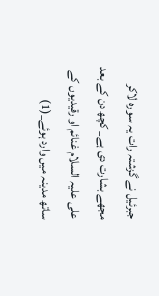جبرئيل نے گزشتہ رات يہ سورہ لاكر مجھے بشارت دى ہے_ كچھ دن كے بعد على عليہ السلام غنائم او رقيديوں كے ساتھ مدينہ ميں وارد ہوئے_(1)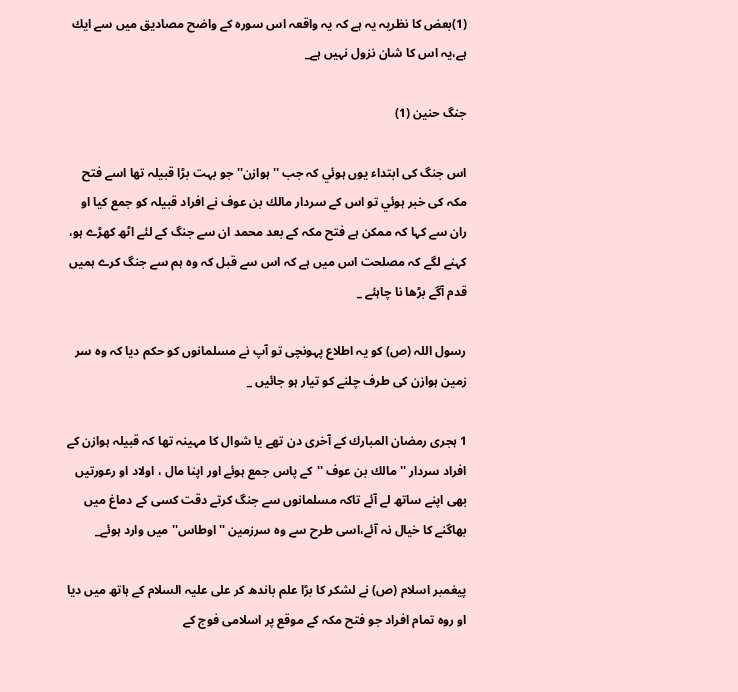(1)بعض كا نظريہ يہ ہے كہ يہ واقعہ اس سورہ كے واضح مصاديق ميں سے ايك ہے،يہ اس كا شان نزول نہيں ہے_

جنگ حنين (1)

اس جنگ كى ابتداء يوں ہوئي كہ جب ''ہوازن'' جو بہت بڑا قبيلہ تھا اسے فتح مكہ كى خبر ہوئي تو اس كے سردار مالك بن عوف نے افراد قبيلہ كو جمع كيا او ران سے كہا كہ ممكن ہے فتح مكہ كے بعد محمد ان سے جنگ كے لئے اٹھ كھڑے ہو، كہنے لگے كہ مصلحت اس ميں ہے كہ اس سے قبل كہ وہ ہم سے جنگ كرے ہميں قدم آگے بڑھا نا چاہئے _

رسول اللہ (ص) كو يہ اطلاع پہونچى تو آپ نے مسلمانوں كو حكم ديا كہ وہ سر زمين ہوازن كى طرف چلنے كو تيار ہو جائيں _

1 ہجرى رمضان المبارك كے آخرى دن تھے يا شوال كا مہينہ تھا كہ قبيلہ ہوازن كے افراد سردار ''مالك بن عوف ''كے پاس جمع ہوئے اور اپنا مال ، اولاد او رعورتيں بھى اپنے ساتھ لے آئے تاكہ مسلمانوں سے جنگ كرتے دقت كسى كے دماغ ميں بھاگنے كا خيال نہ آئے،اسى طرح سے وہ سرزمين ''اوطاس'' ميں وارد ہوئے_

پيغمبر اسلام (ص) نے لشكر كا بڑا علم باندھ كر على عليہ السلام كے ہاتھ ميں ديا او روہ تمام افراد جو فتح مكہ كے موقع پر اسلامى فوج كے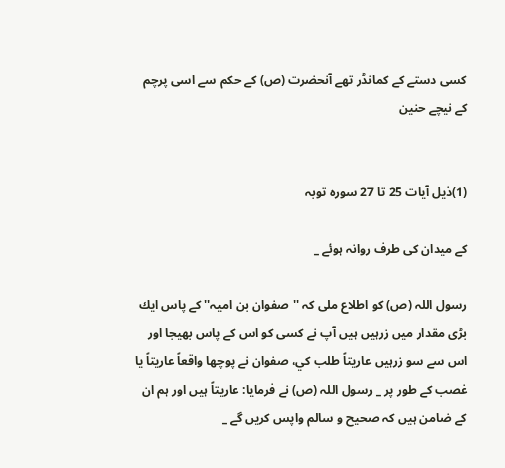كسى دستے كے كمانڈر تھے آنحضرت (ص) كے حكم سے اسى پرچم كے نيچے حنين


(1)ذيل آيات 25 تا 27 سورہ توبہ

كے ميدان كى طرف روانہ ہوئے _

رسول اللہ (ص) كو اطلاع ملى كہ ''صفوان بن اميہ'' كے پاس ايك بڑى مقدار ميں زرہيں ہيں آپ نے كسى كو اس كے پاس بھيجا اور اس سے سو زرہيں عاريتاً طلب كي، صفوان نے پوچھا واقعاً عاريتاً يا غصب كے طور پر _ رسول اللہ (ص) نے فرمايا: عاريتاً ہيں اور ہم ان كے ضامن ہيں كہ صحيح و سالم واپس كريں گے _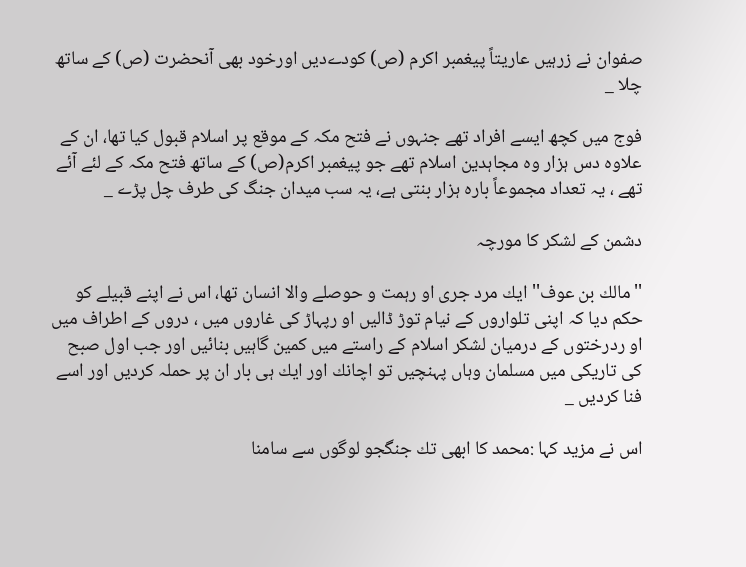صفوان نے زرہيں عاريتاً پيغمبر اكرم (ص) كودےديں اورخود بھى آنحضرت (ص) كے ساتھ چلا _

فوج ميں كچھ ايسے افراد تھے جنہوں نے فتح مكہ كے موقع پر اسلام قبول كيا تھا، ان كے علاوہ دس ہزار وہ مجاہدين اسلام تھے جو پيغمبر اكرم(ص) كے ساتھ فتح مكہ كے لئے آئے تھے ، يہ تعداد مجموعاً بارہ ہزار بنتى ہے، يہ سب ميدان جنگ كى طرف چل پڑے _

دشمن كے لشكر كا مورچہ

''مالك بن عوف'' ايك مرد جرى او رہمت و حوصلے والا انسان تھا، اس نے اپنے قبيلے كو حكم ديا كہ اپنى تلواروں كے نيام توڑ ڈاليں او رپہاڑ كى غاروں ميں ، دروں كے اطراف ميں او ردرختوں كے درميان لشكر اسلام كے راستے ميں كمين گاہيں بنائيں اور جب اول صبح كى تاريكى ميں مسلمان وہاں پہنچيں تو اچانك اور ايك ہى بار ان پر حملہ كرديں اور اسے فنا كرديں _

اس نے مزيد كہا :محمد كا ابھى تك جنگجو لوگوں سے سامنا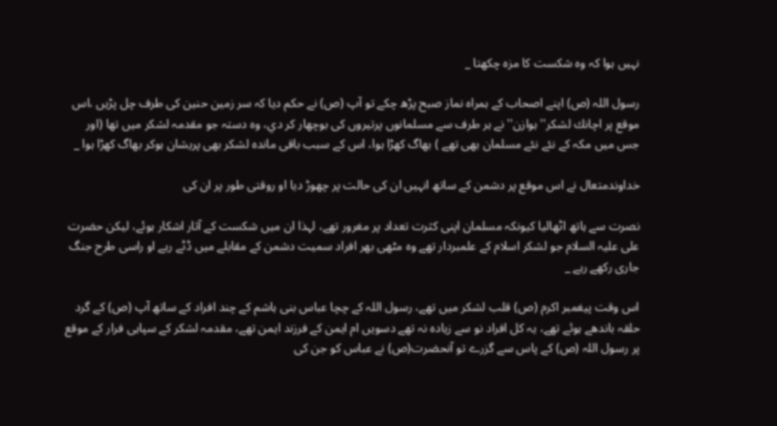نہيں ہوا كہ وہ شكست كا مزہ چكھتا _

رسول اللہ (ص) اپنے اصحاب كے ہمراہ نماز صبح پڑھ چكے تو آپ (ص) نے حكم ديا كہ سر زمين حنين كى طرف چل پڑيں ،اس موقع پر اچانك لشكر'' ہوازن'' نے ہر طرف سے مسلمانوں پرتيروں كى بوچھار كر دي، وہ دستہ جو مقدمہ لشكر ميں تھا (اور جس ميں مكہ كے نئے نئے مسلمان بھى تھے ) بھاگ كھڑا ہوا، اس كے سبب باقى ماندہ لشكر بھى پريشان ہوكر بھاگ كھڑا ہوا _

خداوندمتعال نے اس موقع پر دشمن كے ساتھ انہيں ان كى حالت پر چھوڑ ديا او روقتى طور پر ان كى

نصرت سے ہاتھ اٹھاليا كيونكہ مسلمان اپنى كثرت تعداد پر مغرور تھے، لہذا ان ميں شكست كے آثار اشكار ہوئے، ليكن حضرت على عليہ السلام جو لشكر اسلام كے علمبردار تھے وہ مٹھى بھر افراد سميت دشمن كے مقابلے ميں ڈٹے رہے او راسى طرح جنگ جارى ركھے رہے _

اس وقت پيغمبر اكرم (ص) قلب لشكر ميں تھے، رسول اللہ كے چچا عباس بنى ہاشم كے چند افراد كے ساتھ آپ (ص) كے گرد حلقہ باندھے ہوئے تھے، يہ كل افراد نو سے زيادہ نہ تھے دسويں ام ايمن كے فرزند ايمن تھے، مقدمہ لشكر كے سپاہى فرار كے موقع پر رسول اللہ (ص) كے پاس سے گزرے تو آنحضرت(ص) نے عباس كو جن كى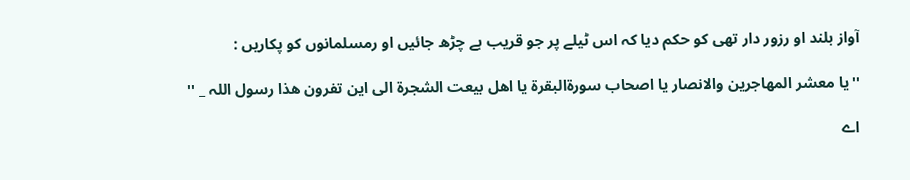آواز بلند او رزور دار تھى كو حكم ديا كہ اس ٹيلے پر جو قريب ہے چڑھ جائيں او رمسلمانوں كو پكاريں :

''يا معشر المھاجرين والانصار يا اصحاب سورةالبقرة يا اھل بيعت الشجرة الى اين تفرون ھذا رسول اللہ _ ''

اے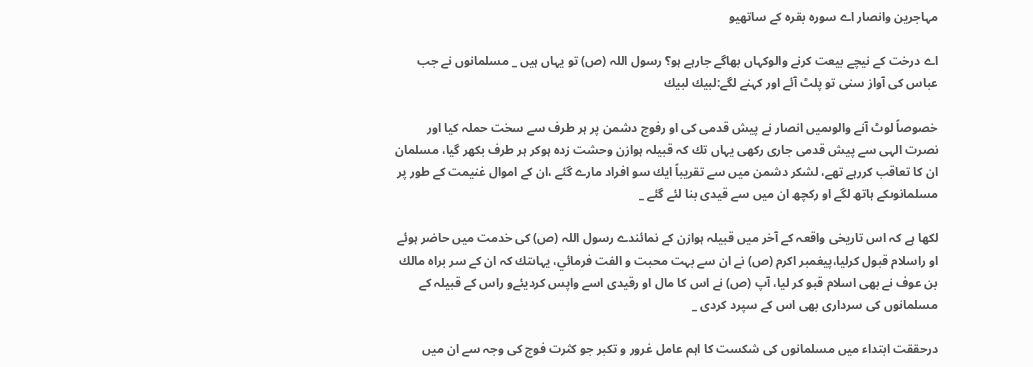مہاجرين وانصار اے سورہ بقرہ كے ساتھيو

اے درخت كے نيچے بيعت كرنے والوكہاں بھاگے جارہے ہو؟ رسول اللہ (ص) تو يہاں ہيں _ مسلمانوں نے جب عباس كى آواز سنى تو پلٹ آئے اور كہنے لگے:لبيك لبيك

خصوصاً لوٹ آنے والوںميں انصار نے پيش قدمى كى او رفوج دشمن پر ہر طرف سے سخت حملہ كيا اور نصرت الہى سے پيش قدمى جارى ركھى يہاں تك كہ قبيلہ ہوازن وحشت زدہ ہوكر ہر طرف بكھر گيا، مسلمان ان كا تعاقب كررہے تھے، لشكر دشمن ميں سے تقريباً ايك سو افراد مارے گئے ،ان كے اموال غنيمت كے طور پر مسلمانوںكے ہاتھ لگے او ركچھ ان ميں سے قيدى بنا لئے گئے _

لكھا ہے كہ اس تاريخى واقعہ كے آخر ميں قبيلہ ہوازن كے نمائندے رسول اللہ (ص) كى خدمت ميں حاضر ہوئے او راسلام قبول كرليا،پيغمبر اكرم (ص) نے ان سے بہت محبت و الفت فرمائي، يہاںتك كہ ان كے سر براہ مالك بن عوف نے بھى اسلام قبو كر ليا، آپ (ص) نے اس كا مال او رقيدى اسے واپس كرديئےو راس كے قبيلہ كے مسلمانوں كى سردارى بھى اس كے سپرد كردى _

درحققت ابتداء ميں مسلمانوں كى شكست كا اہم عامل غرور و تكبر جو كثرت فوج كى وجہ سے ان ميں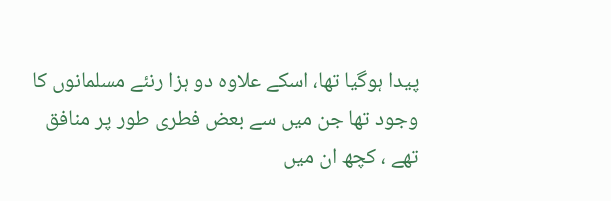پيدا ہوگيا تھا، اسكے علاوہ دو ہزا رنئے مسلمانوں كا وجود تھا جن ميں سے بعض فطرى طور پر منافق تھے ، كچھ ان ميں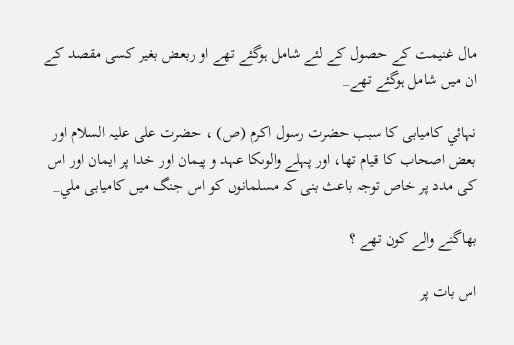مال غنيمت كے حصول كے لئے شامل ہوگئے تھے او ربعض بغير كسى مقصد كے ان ميں شامل ہوگئے تھے_

نہائي كاميابى كا سبب حضرت رسول اكرم (ص) ، حضرت على عليہ السلام اور بعض اصحاب كا قيام تھا، اور پہلے والوںكا عہد و پيمان اور خدا پر ايمان اور اس كى مدد پر خاص توجہ باعث بنى كہ مسلمانوں كو اس جنگ ميں كاميابى ملي_

بھاگنے والے كون تھے ؟

اس بات پر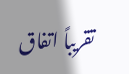تقريباً اتفاق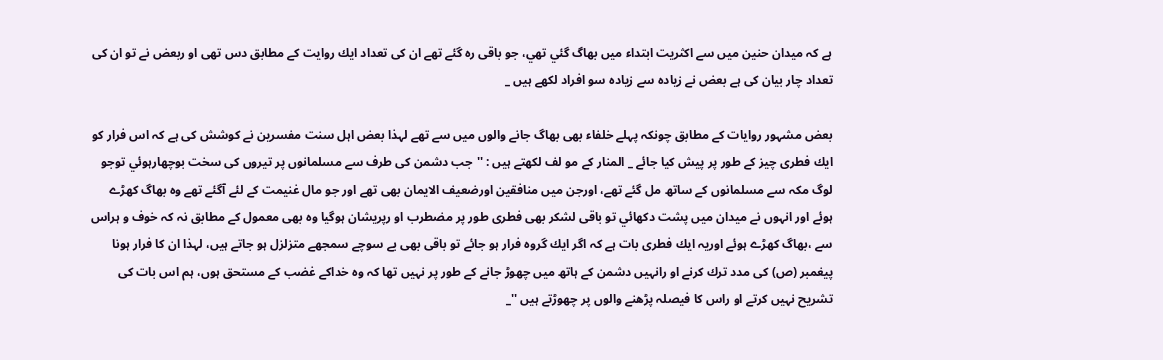ہے كہ ميدان حنين ميں سے اكثريت ابتداء ميں بھاگ گئي تھي، جو باقى رہ گئے تھے ان كى تعداد ايك روايت كے مطابق دس تھى او ربعض نے تو ان كى تعداد چار بيان كى ہے بعض نے زيادہ سے زيادہ سو افراد لكھے ہيں _

بعض مشہور روايات كے مطابق چونكہ پہلے خلفاء بھى بھاگ جانے والوں ميں سے تھے لہذا بعض اہل سنت مفسرين نے كوشش كى ہے كہ اس فرار كو ايك فطرى چيز كے طور پر پيش كيا جائے _ المنار كے مو لف لكھتے ہيں : ''جب دشمن كى طرف سے مسلمانوں پر تيروں كى سخت بوچھارہوئي توجو لوگ مكہ سے مسلمانوں كے ساتھ مل گئے تھے، اورجن ميں منافقين اورضعيف الايمان بھى تھے اور جو مال غنيمت كے لئے آگئے تھے وہ بھاگ كھڑے ہوئے اور انہوں نے ميدان ميں پشت دكھائي تو باقى لشكر بھى فطرى طور پر مضطرب او رپريشان ہوگيا وہ بھى معمول كے مطابق نہ كہ خوف و ہراس سے ،بھاگ كھڑے ہوئے اوريہ ايك فطرى بات ہے كہ اگر ايك گروہ فرار ہو جائے تو باقى بھى بے سوچے سمجھے متزلزل ہو جاتے ہيں، لہذا ان كا فرار ہونا پيغمبر (ص) كى مدد ترك كرنے او رانہيں دشمن كے ہاتھ ميں چھوڑ جانے كے طور پر نہيں تھا كہ وہ خداكے غضب كے مستحق ہوں، ہم اس بات كى تشريح نہيں كرتے او راس كا فيصلہ پڑھنے والوں پر چھوڑتے ہيں ''_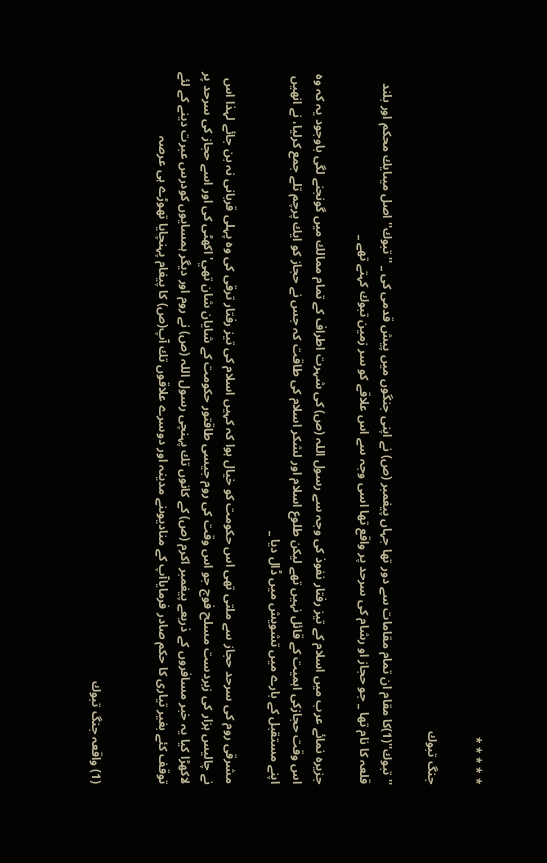* * * * *

جنگ تبوك

''تبوك''(1)كا مقام ان تمام مقامات سے دور تھا جہاں پيغمبر (ص) نے اپنى جنگوں ميں پيش قدمى كى _ ''تبوك''اصل ميںايك محكم اور بلند قلعہ كا نام تھا _ جو حجاز او رشام كى سرحد پر واقع تھا اسى وجہ سے اس علاقے كو سر زمين تبوك كہتے تھے _

جزيرہ نمائے عرب ميں اسلام كے تيز رفتار نفوذ كى وجہ سے رسول اللہ (ص) كى شہرت اطراف كے تمام ممالك ميں گونجنے لگى باوجود يہ كہ وہ اس وقت حجازكى اہميت كے قائل نہيں تھے ليكن طلوع اسلام اور لشكر اسلام كى طاقت كہ جس نے حجاز كو ايك پرچم تلے جمع كرليا، نے انھيں اپنے مستقبل كے بارے ميں تشويش ميں ڈال ديا _

مشرقى روم كى سرحد حجاز سے ملتى تھى اس حكومت كو خيال ہوا كہ كہيں اسلام كى تيز رفتار ترقى كى وہ پہلى قربانى نہ بن جائے لہذا اس نے چاليس ہزار كى زبردست مسلح فوج جو اس وقت كى روم جيسى طاقتور حكومت كے شايان شان تھي' اكھٹى كى اور اسے حجاز كى سرحد پر لاكھڑا كيا يہ خبر مسافروں كے ذريعے پيغمبر اكرم (ص) كے كانوں تك پہنچى رسول اللہ (ص) نے روم اور ديگر ہمسايوں كودرس عبرت دينے كے لئے توقف كئے بغير تيارى كا حكم صادر فرماياآپ كے مناديوںنے مدينہ اور دوسرے علاقوں تك آپ(ص) كا پيغام پہنچايا تھوڑے ہى عرصہ


(1) واقعہ جنگ تبوك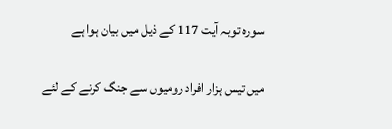سورہ توبہ آيت 117 كے ذيل ميں بيان ہوا ہے

ميں تيس ہزار افراد روميوں سے جنگ كرنے كے لئے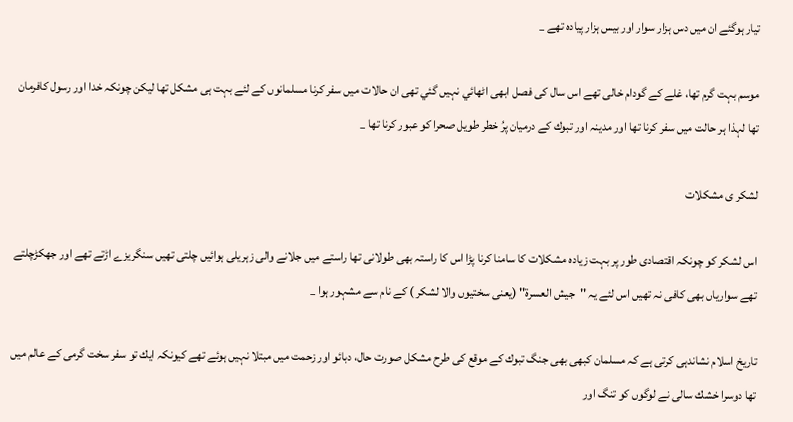تيار ہوگئے ان ميں دس ہزار سوار اور بيس ہزار پيادہ تھے _

موسم بہت گرم تھا، غلے كے گودام خالى تھے اس سال كى فصل ابھى اٹھائي نہيں گئي تھى ان حالات ميں سفر كرنا مسلمانوں كے لئے بہت ہى مشكل تھا ليكن چونكہ خدا اور رسول كافرمان تھا لہذا ہر حالت ميں سفر كرنا تھا اور مدينہ اور تبوك كے درميان پرُ خطر طويل صحرا كو عبور كرنا تھا _

لشكر ى مشكلات

اس لشكر كو چونكہ اقتصادى طور پر بہت زيادہ مشكلات كا سامنا كرنا پڑا اس كا راستہ بھى طولانى تھا راستے ميں جلانے والى زہريلى ہوائيں چلتى تھيں سنگريزے اڑتے تھے اور جھكڑچلتے تھے سوارياں بھى كافى نہ تھيں اس لئے يہ ''جيش العسرة'' (يعنى سختيوں والا لشكر ) كے نام سے مشہور ہوا _

تاريخ اسلام نشاندہى كرتى ہے كہ مسلمان كبھى بھى جنگ تبوك كے موقع كى طرح مشكل صورت حال، دبائو اور زحمت ميں مبتلا نہيں ہوئے تھے كيونكہ ايك تو سفر سخت گرمى كے عالم ميں تھا دوسرا خشك سالى نے لوگوں كو تنگ اور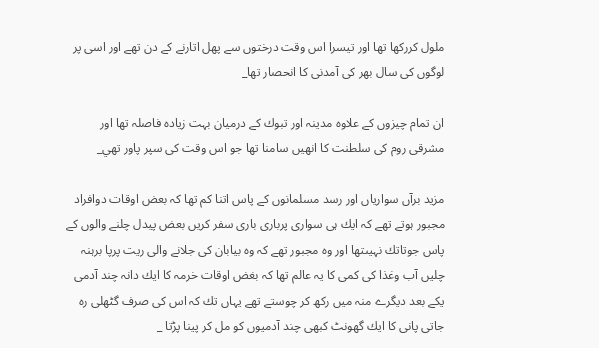ملول كرركھا تھا اور تيسرا اس وقت درختوں سے پھل اتارنے كے دن تھے اور اسى پر لوگوں كى سال بھر كى آمدنى كا انحصار تھا_

ان تمام چيزوں كے علاوہ مدينہ اور تبوك كے درميان بہت زيادہ فاصلہ تھا اور مشرقى روم كى سلطنت كا انھيں سامنا تھا جو اس وقت كى سپر پاور تھي_

مزيد برآں سوارياں اور رسد مسلمانوں كے پاس اتنا كم تھا كہ بعض اوقات دوافراد مجبور ہوتے تھے كہ ايك ہى سوارى پربارى بارى سفر كريں بعض پيدل چلنے والوں كے پاس جوتاتك نہيںتھا اور وہ مجبور تھے كہ وہ بيابان كى جلانے والى ريت پرپا برہنہ چليں آب وغذا كى كمى كا يہ عالم تھا كہ بغض اوقات خرمہ كا ايك دانہ چند آدمى يكے بعد ديگرے منہ ميں ركھ كر چوستے تھے يہاں تك كہ اس كى صرف گٹھلى رہ جاتى پانى كا ايك گھونٹ كبھى چند آدميوں كو مل كر پينا پڑتا _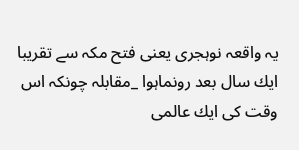يہ واقعہ نوہجرى يعنى فتح مكہ سے تقريبا ايك سال بعد رونماہوا _مقابلہ چونكہ اس وقت كى ايك عالمى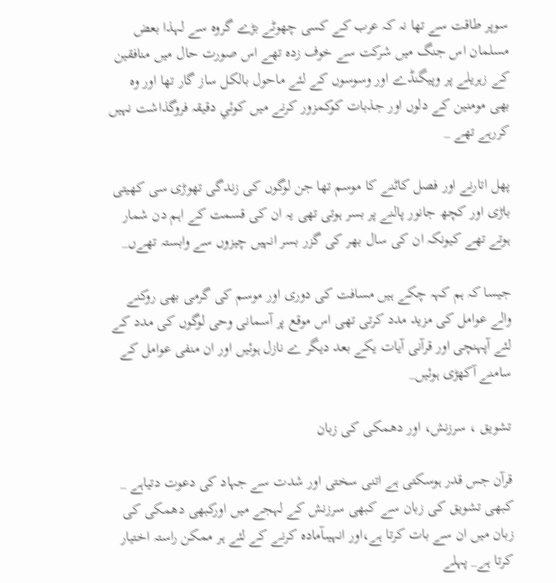سوپر طاقت سے تھا نہ كہ عرب كے كسى چھوٹے بڑے گروہ سے لہذا بعض مسلمان اس جنگ ميں شركت سے خوف زدہ تھے اس صورت حال ميں منافقين كے زہريلے پر وپيگنڈے اور وسوسوں كے لئے ماحول بالكل ساز گار تھا اور وہ بھى مومنين كے دلوں اور جذبات كوكمزور كرنے ميں كوئي دقيقہ فروگذاشت نہيں كررہے تھے _

پھل اتارنے اور فصل كاٹنے كا موسم تھا جن لوگوں كى زندگى تھوڑى سى كھيتى باڑى اور كچھ جانور پالنے پر بسر ہوتى تھى يہ ان كى قسمت كے اہم دن شمار ہوتے تھے كيونكہ ان كى سال بھر كى گزر بسر انہيں چيزوں سے وابستہ تھےں_

جيسا كہ ہم كہہ چكے ہيں مسافت كى دورى اور موسم كى گرمى بھى روكنے والے عوامل كى مزيد مدد كرتى تھى اس موقع پر آسمانى وحى لوگوں كى مدد كے لئے آپہنچى اور قرآنى آيات يكے بعد ديگر ے نازل ہوئيں اور ان منفى عوامل كے سامنے آكھڑى ہوئيں_

تشويق ، سرزنش، اور دھمكى كى زبان

قرآن جس قدر ہوسكتى ہے اتنى سختى اور شدت سے جہاد كى دعوت دتياہے _ كبھى تشويق كى زبان سے كبھى سرزنش كے لہجے ميں اوركبھى دھمكى كى زبان ميں ان سے بات كرتا ہے،اور انہيںآمادہ كرنے كے لئے ہر ممكن راستہ اختيار كرتا ہے_ پہلے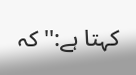كہتا ہے:'' كہ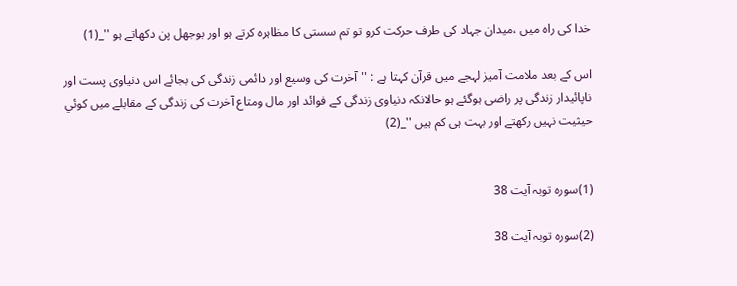خدا كى راہ ميں ،ميدان جہاد كى طرف حركت كرو تو تم سستى كا مظاہرہ كرتے ہو اور بوجھل پن دكھاتے ہو ''_(1)

اس كے بعد ملامت آميز لہجے ميں قرآن كہتا ہے : ''آخرت كى وسيع اور دائمى زندگى كى بجائے اس دنياوى پست اور ناپائيدار زندگى پر راضى ہوگئے ہو حالانكہ دنياوى زندگى كے فوائد اور مال ومتاع آخرت كى زندگى كے مقابلے ميں كوئي حيثيت نہيں ركھتے اور بہت ہى كم ہيں ''_(2)


(1)سورہ توبہ آيت 38

(2)سورہ توبہ آيت 38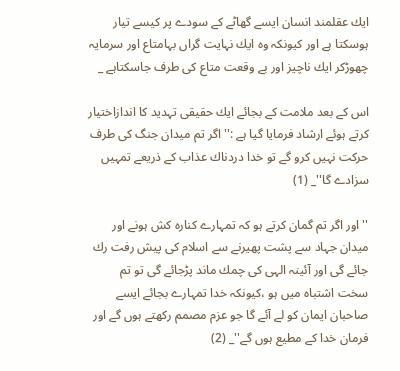ايك عقلمند انسان ايسے گھاٹے كے سودے پر كيسے تيار ہوسكتا ہے اور كيونكہ وہ ايك نہايت گراں بہامتاع اور سرمايہ چھوڑكر ايك ناچيز اور بے وقعت متاع كى طرف جاسكتاہے _

اس كے بعد ملامت كے بجائے ايك حقيقى تہديد كا اندازاختيار كرتے ہوئے ارشاد فرمايا گيا ہے :'' اگر تم ميدان جنگ كى طرف حركت نہيں كرو گے تو خدا دردناك عذاب كے ذريعے تمہيں سزادے گا''_ (1)

''اور اگر تم گمان كرتے ہو كہ تمہارے كنارہ كش ہونے اور ميدان جہاد سے پشت پھيرنے سے اسلام كى پيش رفت رك جائے گى اور آئينہ الہى كى چمك ماند پڑجائے گى تو تم سخت اشتباہ ميں ہو ،كيونكہ خدا تمہارے بجائے ايسے صاحبان ايمان كو لے آئے گا جو عزم مصمم ركھتے ہوں گے اور فرمان خدا كے مطيع ہوں گے''_ (2)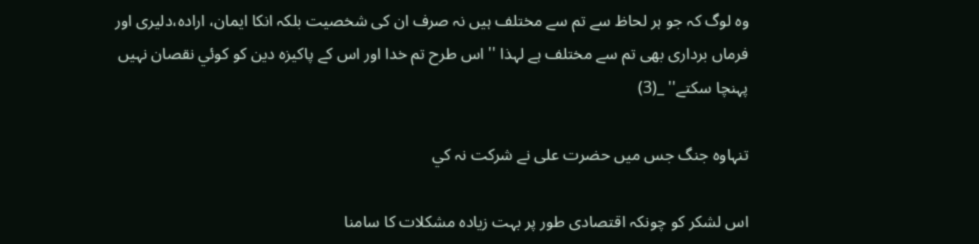وہ لوگ كہ جو ہر لحاظ سے تم سے مختلف ہيں نہ صرف ان كى شخصيت بلكہ انكا ايمان، ارادہ،دليرى اور فرماں بردارى بھى تم سے مختلف ہے لہذا '' اس طرح تم خدا اور اس كے پاكيزہ دين كو كوئي نقصان نہيں پہنچا سكتے'' _(3)

تنہاوہ جنگ جس ميں حضرت على نے شركت نہ كي

اس لشكر كو چونكہ اقتصادى طور پر بہت زيادہ مشكلات كا سامنا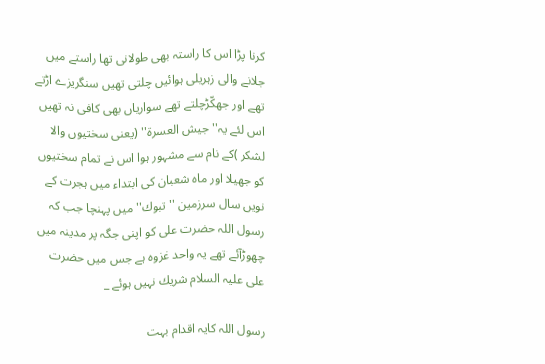كرنا پڑا اس كا راستہ بھى طولانى تھا راستے ميں جلانے والى زہريلى ہوائيں چلتى تھيں سنگريزے اڑتے تھے اور جھكّڑچلتے تھے سوارياں بھى كافى نہ تھيں اس لئے يہ'' جيش العسرة'' (يعنى سختيوں والا لشكر )كے نام سے مشہور ہوا اس نے تمام سختيوں كو جھيلا اور ماہ شعبان كى ابتداء ميں ہجرت كے نويں سال سرزمين ''تبوك'' ميں پہنچا جب كہ رسول اللہ حضرت على كو اپنى جگہ پر مدينہ ميں چھوڑآئے تھے يہ واحد غزوہ ہے جس ميں حضرت على عليہ السلام شريك نہيں ہوئے _

رسول اللہ كايہ اقدام بہت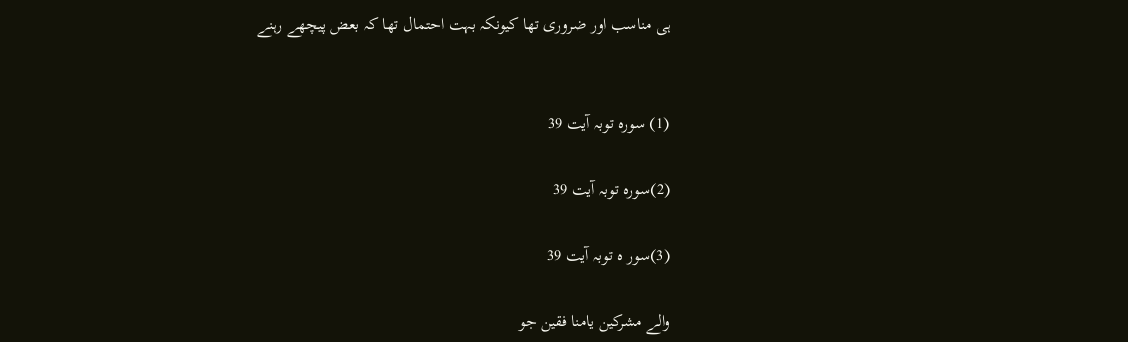ہى مناسب اور ضرورى تھا كيونكہ بہت احتمال تھا كہ بعض پيچھے رہنے


(1) سورہ توبہ آيت 39

(2)سورہ توبہ آيت 39

(3)سور ہ توبہ آيت 39

والے مشركين يامنا فقين جو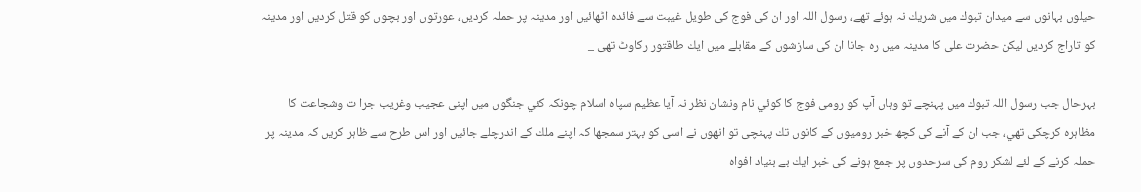حيلوں بہانوں سے ميدان تبوك ميں شريك نہ ہوئے تھے، رسول اللہ اور ان كى فوج كى طويل غيبت سے فائدہ اٹھائيں اور مدينہ پر حملہ كرديں، عورتوں اور بچوں كو قتل كرديں اور مدينہ كو تاراج كرديں ليكن حضرت على كا مدينہ ميں رہ جانا ان كى سازشوں كے مقابلے ميں ايك طاقتور ركاوٹ تھى _

بہرحال جب رسول اللہ تبوك ميں پہنچے تو وہاں آپ كو رومى فوج كا كوئي نام ونشان نظر نہ آيا عظيم سپاہ اسلام چونكہ كئي جنگوں ميں اپنى عجيب وغريب جرا ت وشجاعت كا مظاہرہ كرچكى تھي، جب ان كے آنے كى كچھ خبر روميوں كے كانوں تك پہنچى تو انھوں نے اسى كو بہتر سمجھا كہ اپنے ملك كے اندرچلے جائيں اور اس طرح سے ظاہر كريں كہ مدينہ پر حملہ كرنے كے لئے لشكر روم كى سرحدوں پر جمع ہونے كى خبر ايك بے بنياد افواہ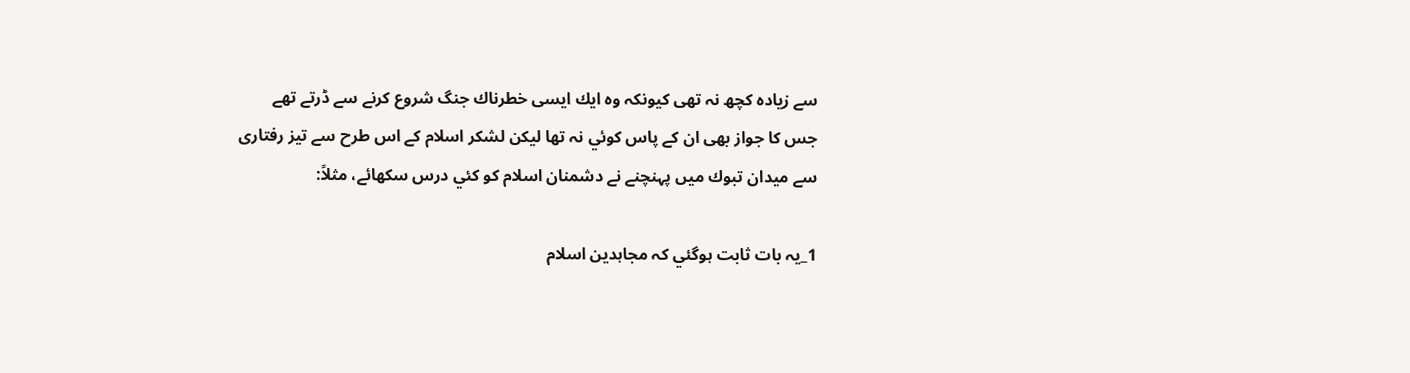سے زيادہ كچھ نہ تھى كيونكہ وہ ايك ايسى خطرناك جنگ شروع كرنے سے ڈرتے تھے جس كا جواز بھى ان كے پاس كوئي نہ تھا ليكن لشكر اسلام كے اس طرح سے تيز رفتارى سے ميدان تبوك ميں پہنچنے نے دشمنان اسلام كو كئي درس سكھائے، مثلاً:

1_يہ بات ثابت ہوگئي كہ مجاہدين اسلام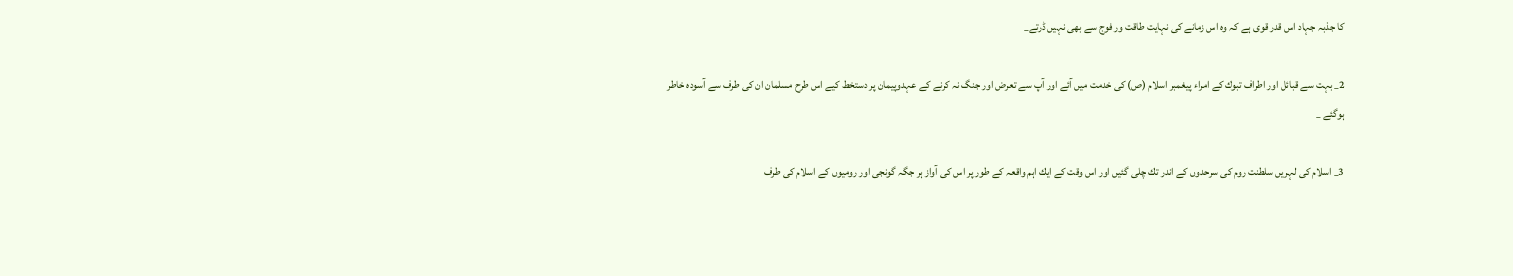كا جذبہ جہاد اس قدر قوى ہے كہ وہ اس زمانے كى نہايت طاقت ور فوج سے بھى نہيں ڈرتے_

2_ بہت سے قبائل اور اطراف تبوك كے امراء پيغمبر اسلام (ص) كى خدمت ميں آئے اور آپ سے تعرض اور جنگ نہ كرنے كے عہدوپيمان پر دستخط كيے اس طرح مسلمان ان كى طرف سے آسودہ خاطر ہوگئے _

3_ اسلام كى لہريں سلطنت روم كى سرحدوں كے اندر تك چلى گئيں اور اس وقت كے ايك اہم واقعہ كے طور پر اس كى آواز ہر جگہ گونجى اور روميوں كے اسلام كى طرف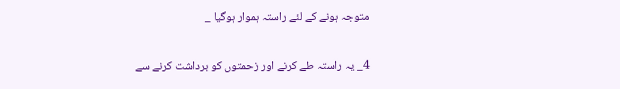متوجہ ہونے كے لئے راستہ ہموار ہوگيا _

4_ يہ راستہ طے كرنے اور زحمتوں كو برداشت كرنے سے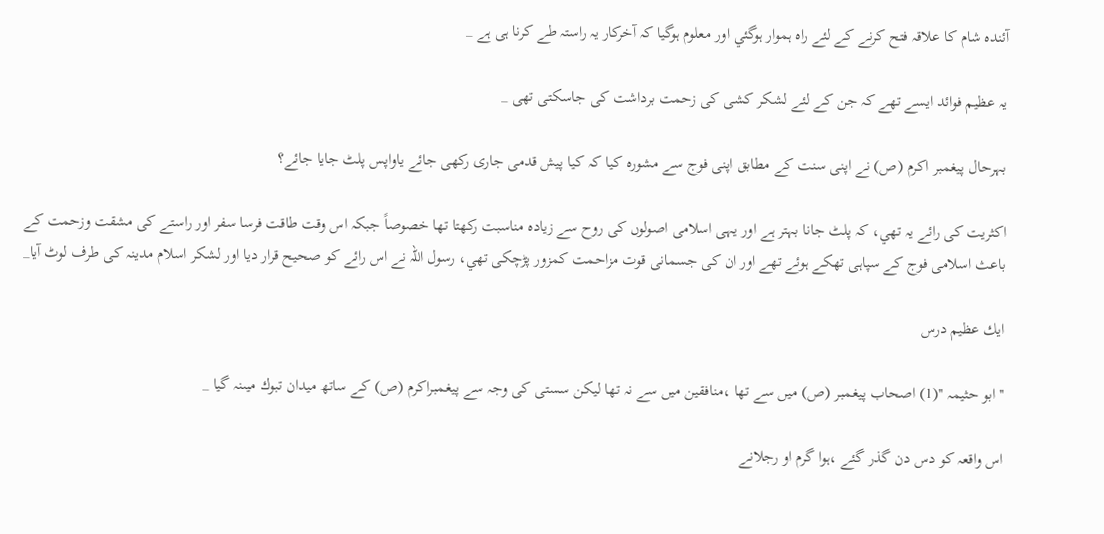آئندہ شام كا علاقہ فتح كرنے كے لئے راہ ہموار ہوگئي اور معلوم ہوگيا كہ آخركار يہ راستہ طے كرنا ہى ہے _

يہ عظيم فوائد ايسے تھے كہ جن كے لئے لشكر كشى كى زحمت برداشت كى جاسكتى تھى _

بہرحال پيغمبر اكرم (ص) نے اپنى سنت كے مطابق اپنى فوج سے مشورہ كيا كہ كيا پيش قدمى جارى ركھى جائے ياواپس پلٹ جايا جائے؟

اكثريت كى رائے يہ تھي، كہ پلٹ جانا بہتر ہے اور يہى اسلامى اصولوں كى روح سے زيادہ مناسبت ركھتا تھا خصوصاً جبكہ اس وقت طاقت فرسا سفر اور راستے كى مشقت وزحمت كے باعث اسلامى فوج كے سپاہى تھكے ہوئے تھے اور ان كى جسمانى قوت مزاحمت كمزور پڑچكى تھي، رسول اللہ نے اس رائے كو صحيح قرار ديا اور لشكر اسلام مدينہ كى طرف لوٹ آيا_

ايك عظيم درس

''ابو حثيمہ ''(1) اصحاب پيغمبر (ص) ميں سے تھا ،منافقين ميں سے نہ تھا ليكن سستى كى وجہ سے پيغمبراكرم (ص) كے ساتھ ميدان تبوك ميںنہ گيا _

اس واقعہ كو دس دن گذر گئے ،ہوا گرم او رجلانے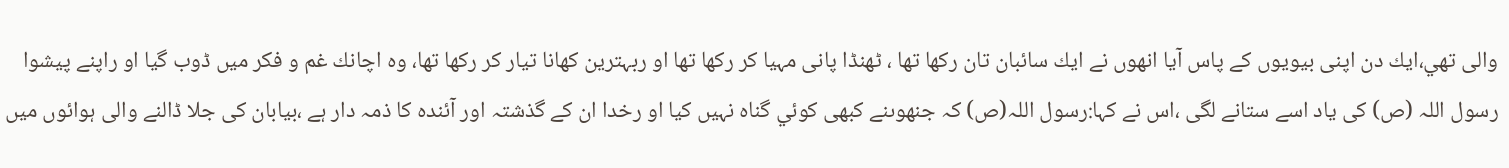والى تھي،ايك دن اپنى بيويوں كے پاس آيا انھوں نے ايك سائبان تان ركھا تھا ، ٹھنڈا پانى مہيا كر ركھا تھا او ربہترين كھانا تيار كر ركھا تھا، وہ اچانك غم و فكر ميں ڈوب گيا او راپنے پيشوا رسول اللہ (ص) كى ياد اسے ستانے لگى ،اس نے كہا:رسول اللہ(ص) كہ جنھوںنے كبھى كوئي گناہ نہيں كيا او رخدا ان كے گذشتہ اور آئندہ كا ذمہ دار ہے ،بيابان كى جلا ڈالنے والى ہوائوں ميں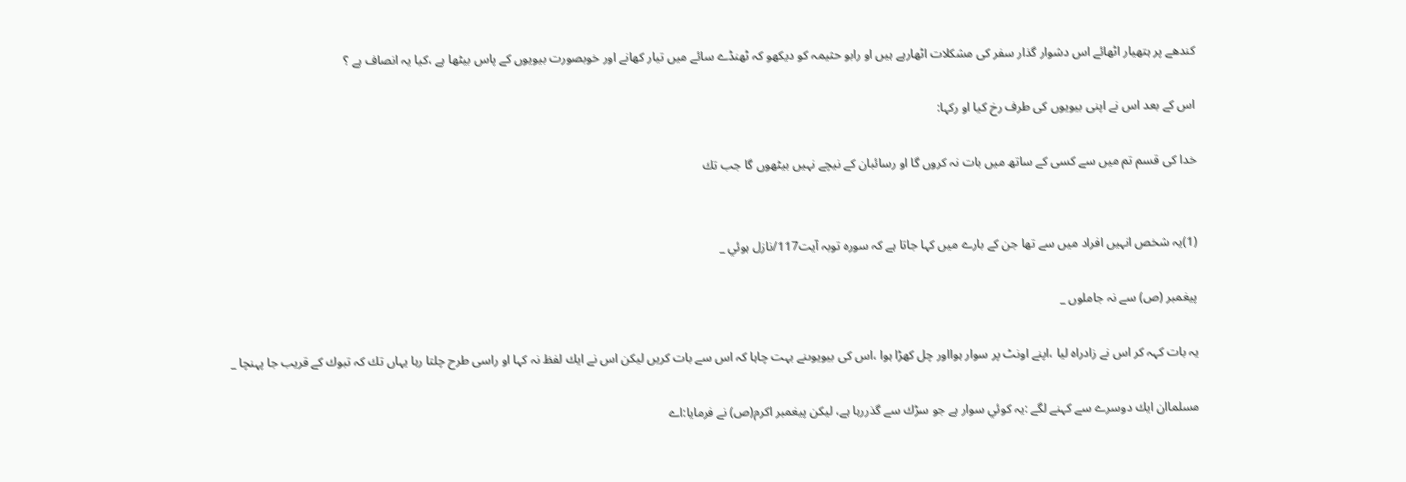كندھے پر ہتھيار اٹھائے اس دشوار گذار سفر كى مشكلات اٹھارہے ہيں او رابو حثيمہ كو ديكھو كہ ٹھنڈے سائے ميں تيار كھانے اور خوبصورت بيويوں كے پاس بيٹھا ہے ،كيا يہ انصاف ہے ؟

اس كے بعد اس نے اپنى بيويوں كى طرف رخ كيا او ركہا:

خدا كى قسم تم ميں سے كسى كے ساتھ ميں بات نہ كروں گا او رسائبان كے نيچے نہيں بيٹھوں گا جب تك


(1)يہ شخص انہيں افراد ميں سے تھا جن كے بارے ميں كہا جاتا ہے كہ سورہ توبہ آيت117/نازل ہوئي _

پيغمبر (ص) سے نہ جاملوں _

يہ بات كہہ كر اس نے زادراہ ليا ،اپنے اونٹ پر سوار ہوااور چل كھڑا ہوا ،اس كى بيويوںنے بہت چاہا كہ اس سے بات كريں ليكن اس نے ايك لفظ نہ كہا او راسى طرح چلتا رہا يہاں تك كہ تبوك كے قريب جا پہنچا _

مسلماان ايك دوسرے سے كہنے لگے :يہ كوئي سوار ہے جو سڑك سے گذررہا ہے، ليكن پيغمبر اكرم(ص) نے فرمايا:اے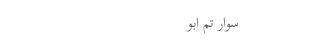سوار تم ابو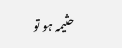حثيمہ ہو تو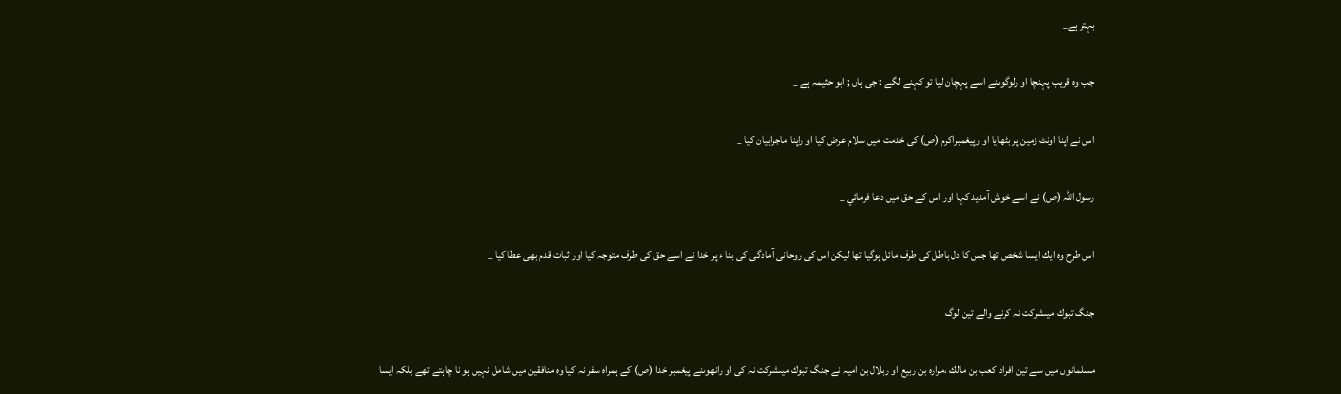بہتر ہے_

جب وہ قريب پہنچا او رلوگوںنے اسے پہچان ليا تو كہنے لگے : جى ہاں ; ابو حثيمہ ہے _

اس نے اپنا اونٹ زمين پر بٹھايا او رپيغمبراكرم (ص) كى خدمت ميں سلام عرض كيا او راپنا ماجرابيان كيا _

رسول اللہ (ص) نے اسے خوش آمديد كہا اور اس كے حق ميں دعا فرمائي _

اس طرح وہ ايك ايسا شخص تھا جس كا دل باطل كى طرف مائل ہوگيا تھا ليكن اس كى روحانى آمادگى كى بنا ء پر خدا نے اسے حق كى طرف متوجہ كيا اور ثبات قدم بھى عطا كيا _

جنگ تبوك ميںشركت نہ كرنے والے تين لوگ

مسلمانوں ميں سے تين افراد كعب بن مالك ،مرارہ بن ربيع او ربلال بن اميہ نے جنگ تبوك ميںشركت نہ كى او رانھوںنے پيغمبر خدا (ص) كے ہمراہ سفر نہ كيا وہ منافقين ميں شامل نہيں ہو نا چاہتے تھے بلكہ ايسا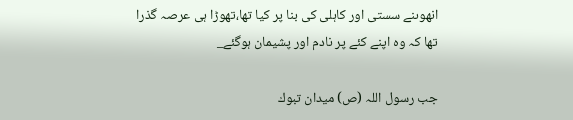انھوںنے سستى اور كاہلى كى بنا پر كيا تھا،تھوڑا ہى عرصہ گذرا تھا كہ وہ اپنے كئے پر نادم اور پشيمان ہوگئے_

جب رسول اللہ (ص) ميدان تبوك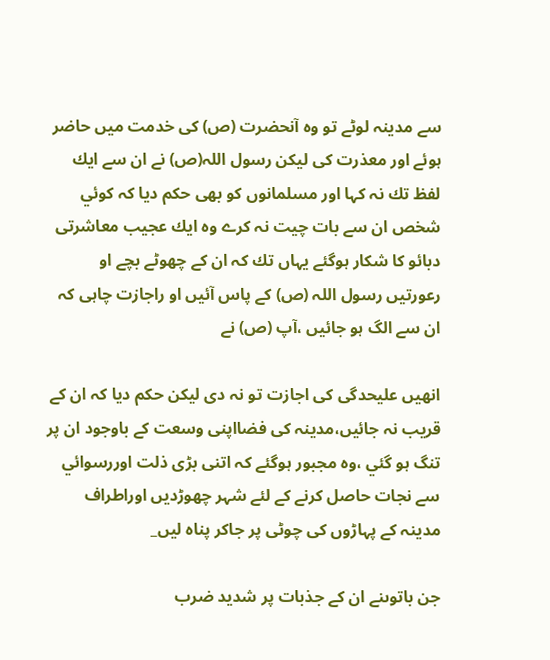سے مدينہ لوٹے تو وہ آنحضرت (ص) كى خدمت ميں حاضر ہوئے اور معذرت كى ليكن رسول اللہ(ص) نے ان سے ايك لفظ تك نہ كہا اور مسلمانوں كو بھى حكم ديا كہ كوئي شخص ان سے بات چيت نہ كرے وہ ايك عجيب معاشرتى دبائو كا شكار ہوگئے يہاں تك كہ ان كے چھوٹے بچے او رعورتيں رسول اللہ (ص) كے پاس آئيں او راجازت چاہى كہ ان سے الگ ہو جائيں ،آپ (ص) نے

انھيں عليحدگى كى اجازت تو نہ دى ليكن حكم ديا كہ ان كے قريب نہ جائيں،مدينہ كى فضااپنى وسعت كے باوجود ان پر تنگ ہو گئي ،وہ مجبور ہوگئے كہ اتنى بڑى ذلت اوررسوائي سے نجات حاصل كرنے كے لئے شہر چھوڑديں اوراطراف مدينہ كے پہاڑوں كى چوٹى پر جاكر پناہ ليں_

جن باتوںنے ان كے جذبات پر شديد ضرب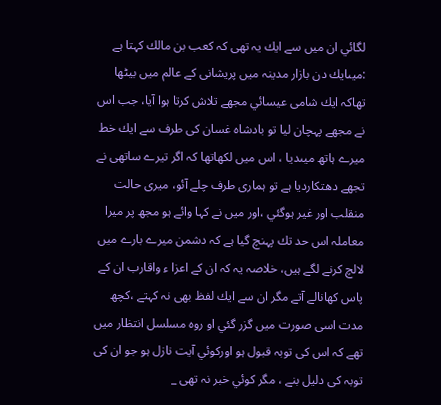لگائي ان ميں سے ايك يہ تھى كہ كعب بن مالك كہتا ہے :ميںايك دن بازار مدينہ ميں پريشانى كے عالم ميں بيٹھا تھاكہ ايك شامى عيسائي مجھے تلاش كرتا ہوا آيا، جب اس نے مجھے پہچان ليا تو بادشاہ غسان كى طرف سے ايك خط ميرے ہاتھ ميںديا ، اس ميں لكھاتھا كہ اگر تيرے ساتھى نے تجھے دھتكارديا ہے تو ہمارى طرف چلے آئو، ميرى حالت منقلب اور غير ہوگئي ،اور ميں نے كہا وائے ہو مجھ پر ميرا معاملہ اس حد تك پہنچ گيا ہے كہ دشمن ميرے بارے ميں لالچ كرنے لگے ہيں، خلاصہ يہ كہ ان كے اعزا ء واقارب ان كے پاس كھانالے آتے مگر ان سے ايك لفظ بھى نہ كہتے ،كچھ مدت اسى صورت ميں گزر گئي او روہ مسلسل انتظار ميں تھے كہ اس كى توبہ قبول ہو اوركوئي آيت نازل ہو جو ان كى توبہ كى دليل بنے ، مگر كوئي خبر نہ تھى _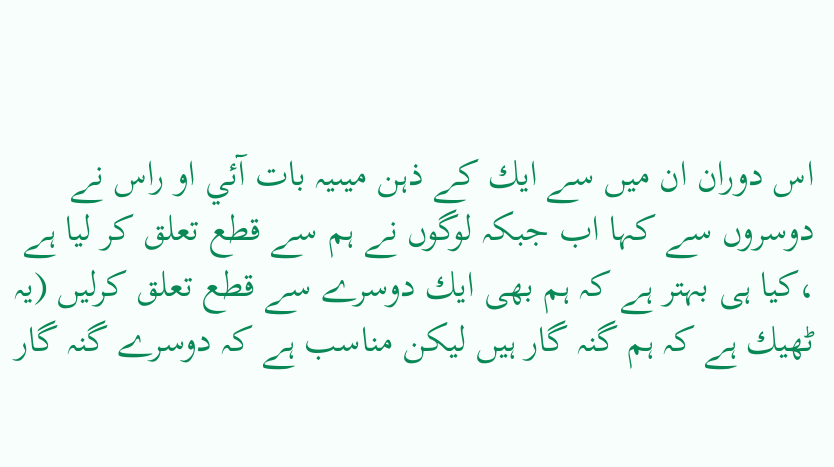اس دوران ان ميں سے ايك كے ذہن ميںيہ بات آئي او راس نے دوسروں سے كہا اب جبكہ لوگوں نے ہم سے قطع تعلق كر ليا ہے ،كيا ہى بہتر ہے كہ ہم بھى ايك دوسرے سے قطع تعلق كرليں (يہ ٹھيك ہے كہ ہم گنہ گار ہيں ليكن مناسب ہے كہ دوسرے گنہ گار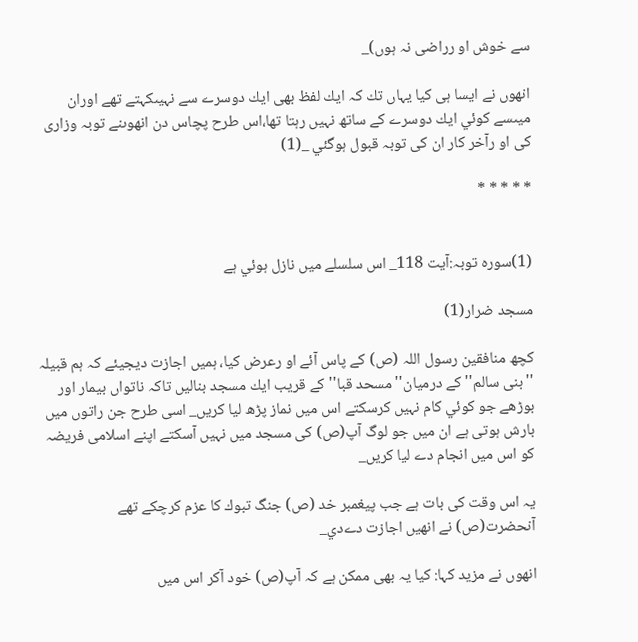سے خوش او رراضى نہ ہوں)_

انھوں نے ايسا ہى كيا يہاں تك كہ ايك لفظ بھى ايك دوسرے سے نہيںكہتے تھے اوران ميںسے كوئي ايك دوسرے كے ساتھ نہيں رہتا تھا،اس طرح پچاس دن انھوںنے توبہ وزارى كى او رآخر كار ان كى توبہ قبول ہوگئي _(1)

* * * * *


(1)سورہ توبہ:آيت 118_ اس سلسلے ميں نازل ہوئي ہے

مسجد ضرار(1)

كچھ منافقين رسول اللہ (ص) كے پاس آئے او رعرض كيا، ہميں اجازت ديجيئے كہ ہم قبيلہ ''بنى سالم'' كے درميان''مسحد قبا''كے قريب ايك مسجد بناليں تاكہ ناتواں بيمار اور بوڑھے جو كوئي كام نہيں كرسكتے اس ميں نماز پڑھ ليا كريں_ اسى طرح جن راتوں ميں بارش ہوتى ہے ان ميں جو لوگ آپ(ص) كى مسجد ميں نہيں آسكتے اپنے اسلامى فريضہ كو اس ميں انجام دے ليا كريں_

يہ اس وقت كى بات ہے جب پيغمبر خد (ص) جنگ تبوك كا عزم كرچكے تھے آنحضرت(ص) نے انھيں اجازت دےدي_

انھوں نے مزيد كہا: كيا يہ بھى ممكن ہے كہ آپ(ص) خود آكر اس ميں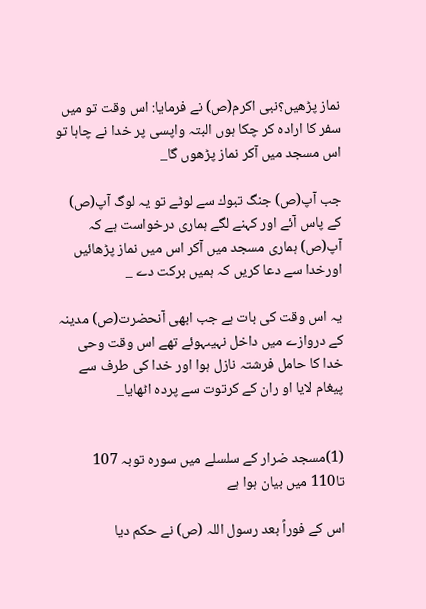نماز پڑھيں؟نبى اكرم(ص) نے فرمايا: اس وقت تو ميں سفر كا ارادہ كر چكا ہوں البتہ واپسى پر خدا نے چاہا تو اس مسجد ميں آكر نماز پڑھوں گا_

جب آپ(ص) جنگ تبوك سے لوٹے تو يہ لوگ آپ(ص) كے پاس آئے اور كہنے لگے ہمارى درخواست ہے كہ آپ(ص) ہمارى مسجد ميں آكر اس ميں نماز پڑھائيں اورخدا سے دعا كريں كہ ہميں بركت دے _

يہ اس وقت كى بات ہے جب ابھى آنحضرت(ص) مدينہ كے دروازے ميں داخل نہيںہوئے تھے اس وقت وحى خدا كا حامل فرشتہ نازل ہوا اور خدا كى طرف سے پيغام لايا او ران كے كرتوت سے پردہ اٹھايا_


(1)مسجد ضرار كے سلسلے ميں سورہ توبہ 107 تا110 ميں بيان ہوا ہے

اس كے فوراً بعد رسول اللہ (ص) نے حكم ديا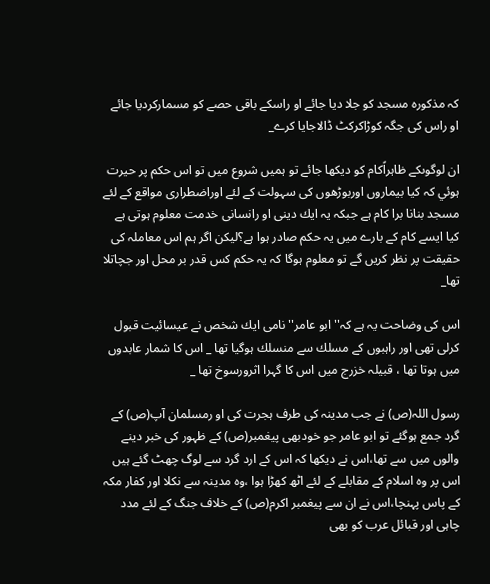كہ مذكورہ مسجد كو جلا ديا جائے او راسكے باقى حصے كو مسماركرديا جائے او راس كى جگہ كوڑاكركٹ ڈالاجايا كرے_

ان لوگوںكے ظاہراًكام كو ديكھا جائے تو ہميں شروع ميں تو اس حكم پر حيرت ہوئي كہ كيا بيماروں اوربوڑھوں كى سہولت كے لئے اوراضطرارى مواقع كے لئے مسجد بنانا برا كام ہے جبكہ يہ ايك دينى او رانسانى خدمت معلوم ہوتى ہے كيا ايسے كام كے بارے ميں يہ حكم صادر ہوا ہے؟ليكن اگر ہم اس معاملہ كى حقيقت پر نظر كريں گے تو معلوم ہوگا كہ يہ حكم كس قدر بر محل اور جچاتلا تھا_

اس كى وضاحت يہ ہے كہ'' ابو عامر''نامى ايك شخص نے عيسائيت قبول كرلى تھى اور راہبوں كے مسلك سے منسلك ہوگيا تھا _ اس كا شمار عابدوں ميں ہوتا تھا ، قبيلہ خزرج ميں اس كا گہرا اثرورسوخ تھا _

رسول اللہ(ص) نے جب مدينہ كى طرف ہجرت كى او رمسلمان آپ(ص) كے گرد جمع ہوگئے تو ابو عامر جو خودبھى پيغمبر(ص) كے ظہور كى خبر دينے والوں ميں سے تھا،اس نے ديكھا كہ اس كے ارد گرد سے لوگ چھٹ گئے ہيں اس پر وہ اسلام كے مقابلے كے لئے اٹھ كھڑا ہوا ،وہ مدينہ سے نكلا اور كفار مكہ كے پاس پہنچا،اس نے ان سے پيغمبر اكرم(ص) كے خلاف جنگ كے لئے مدد چاہى اور قبائل عرب كو بھى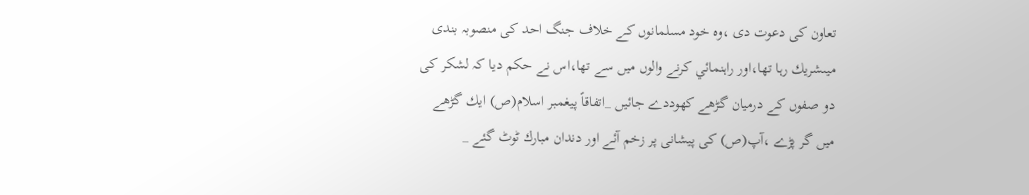تعاون كى دعوت دى ،وہ خود مسلمانوں كے خلاف جنگ احد كى منصوبہ بندى ميںشريك رہا تھا،اور راہنمائي كرنے والوں ميں سے تھا،اس نے حكم ديا كہ لشكر كى دو صفوں كے درميان گڑھے كھوددے جائيں _اتفاقاً پيغمبر اسلام(ص) ايك گڑھے ميں گر پڑے ،آپ(ص) كى پيشانى پر زخم آئے اور دندان مبارك ٹوٹ گئے _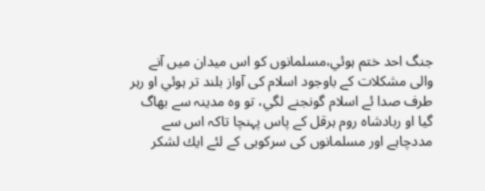جنگ احد ختم ہوئي،مسلمانوں كو اس ميدان ميں آنے والى مشكلات كے باوجود اسلام كى آواز بلند تر ہوئي او رہر طرف صدا ئے اسلام گونجنے لگي، تو وہ مدينہ سے بھاگ گيا او ربادشاہ روم ہرقل كے پاس پہنچا تاكہ اس سے مددچاہے اور مسلمانوں كى سركوبى كے لئے ايك لشكر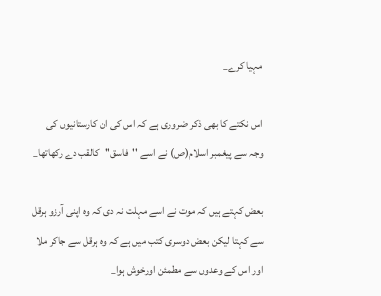مہيا كرے_

اس نكتے كا بھى ذكر ضرورى ہے كہ اس كى ان كارستانيوں كى وجہ سے پيغمبر اسلام(ص) نے اسے ''فاسق''كالقب دے ركھاتھا_

بعض كہتے ہيں كہ موت نے اسے مہلت نہ دى كہ وہ اپنى آرزو ہرقل سے كہتا ليكن بعض دوسرى كتب ميں ہے كہ وہ ہرقل سے جاكر ملا اور اس كے وعدوں سے مطمئن اورخوش ہوا_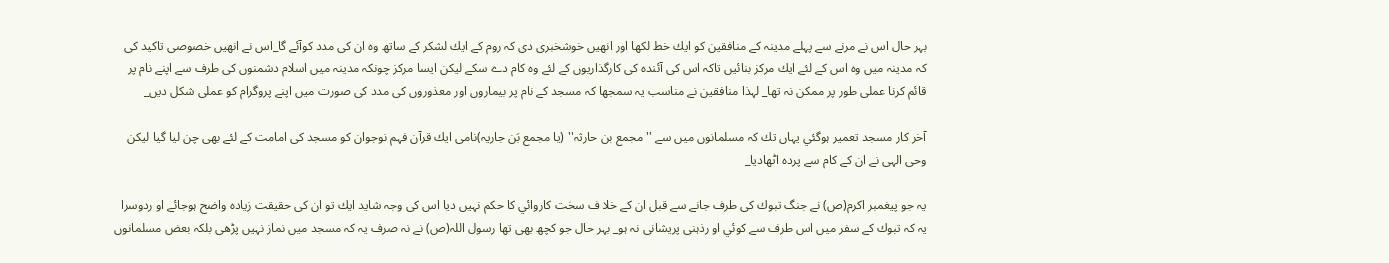بہر حال اس نے مرنے سے پہلے مدينہ كے منافقين كو ايك خط لكھا اور انھيں خوشخبرى دى كہ روم كے ايك لشكر كے ساتھ وہ ان كى مدد كوآئے گا_اس نے انھيں خصوصى تاكيد كى كہ مدينہ ميں وہ اس كے لئے ايك مركز بنائيں تاكہ اس كى آئندہ كى كارگذاريوں كے لئے وہ كام دے سكے ليكن ايسا مركز چونكہ مدينہ ميں اسلام دشمنوں كى طرف سے اپنے نام پر قائم كرنا عملى طور پر ممكن نہ تھا_ لہذا منافقين نے مناسب يہ سمجھا كہ مسجد كے نام پر بيماروں اور معذوروں كى مدد كى صورت ميں اپنے پروگرام كو عملى شكل ديں_

آخر كار مسجد تعمير ہوگئي يہاں تك كہ مسلمانوں ميں سے ''مجمع بن حارثہ'' (يا مجمع بَن جاريہ)نامى ايك قرآن فہم نوجوان كو مسجد كى امامت كے لئے بھى چن ليا گيا ليكن وحى الہى نے ان كے كام سے پردہ اٹھاديا_

يہ جو پيغمبر اكرم(ص) نے جنگ تبوك كى طرف جانے سے قبل ان كے خلا ف سخت كاروائي كا حكم نہيں ديا اس كى وجہ شايد ايك تو ان كى حقيقت زيادہ واضح ہوجائے او ردوسرا يہ كہ تبوك كے سفر ميں اس طرف سے كوئي او رذہنى پريشانى نہ ہو_ بہر حال جو كچھ بھى تھا رسول اللہ(ص) نے نہ صرف يہ كہ مسجد ميں نماز نہيں پڑھى بلكہ بعض مسلمانوں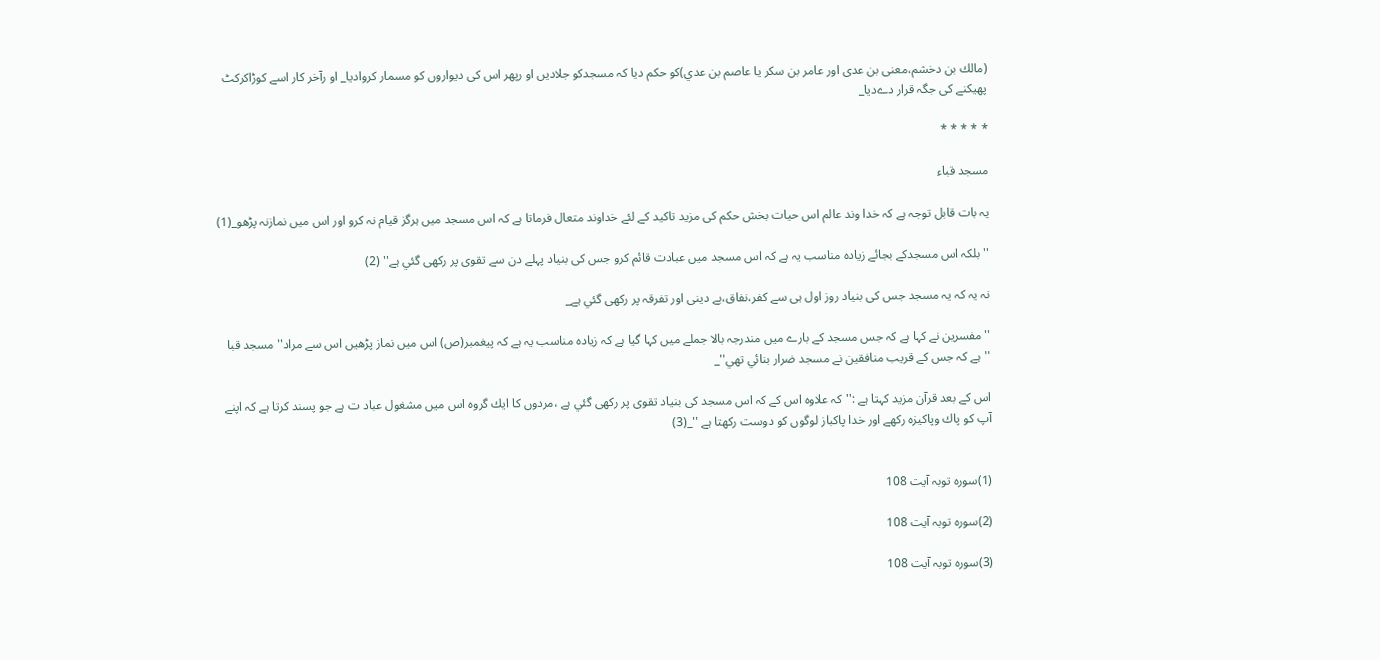(مالك بن دخشم،معنى بن عدى اور عامر بن سكر يا عاصم بن عدي)كو حكم ديا كہ مسجدكو جلاديں او رپھر اس كى ديواروں كو مسمار كرواديا_ او رآخر كار اسے كوڑاكركٹ پھيكنے كى جگہ قرار دےديا_

* * * * *

مسجد قباء

يہ بات قابل توجہ ہے كہ خدا وند عالم اس حيات بخش حكم كى مزيد تاكيد كے لئے خداوند متعال فرماتا ہے كہ اس مسجد ميں ہرگز قيام نہ كرو اور اس ميں نمازنہ پڑھو_(1)

''بلكہ اس مسجدكے بجائے زيادہ مناسب يہ ہے كہ اس مسجد ميں عبادت قائم كرو جس كى بنياد پہلے دن سے تقوى پر ركھى گئي ہے'' (2)

نہ يہ كہ يہ مسجد جس كى بنياد روز اول ہى سے كفر،نفاق،بے دينى اور تفرقہ پر ركھى گئي ہے_

''مفسرين نے كہا ہے كہ جس مسجد كے بارے ميں مندرجہ بالا جملے ميں كہا گيا ہے كہ زيادہ مناسب يہ ہے كہ پيغمبر(ص) اس ميں نماز پڑھيں اس سے مراد'' مسجد قبا ''ہے كہ جس كے قريب منافقين نے مسجد ضرار بنائي تھي''_

اس كے بعد قرآن مزيد كہتا ہے :''كہ علاوہ اس كے كہ اس مسجد كى بنياد تقوى پر ركھى گئي ہے ،مردوں كا ايك گروہ اس ميں مشغول عباد ت ہے جو پسند كرتا ہے كہ اپنے آپ كو پاك وپاكيزہ ركھے اور خدا پاكباز لوگوں كو دوست ركھتا ہے ''_(3)


(1)سورہ توبہ آيت 108

(2)سورہ توبہ آيت 108

(3)سورہ توبہ آيت 108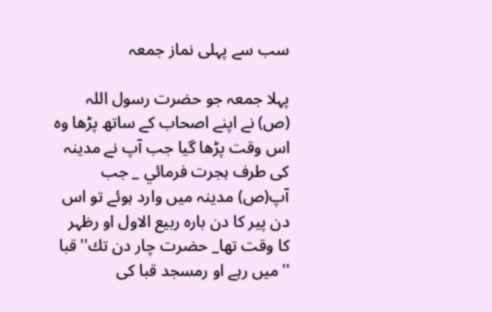سب سے پہلى نماز جمعہ

پہلا جمعہ جو حضرت رسول اللہ (ص) نے اپنے اصحاب كے ساتھ پڑھا وہ اس وقت پڑھا گيا جب آپ نے مدينہ كى طرف ہجرت فرمائي _ جب آپ(ص) مدينہ ميں وارد ہوئے تو اس دن پير كا دن بارہ ربيع الاول او رظہر كا وقت تھا_ حضرت چار دن تك''قبا ''ميں رہے او رمسجد قبا كى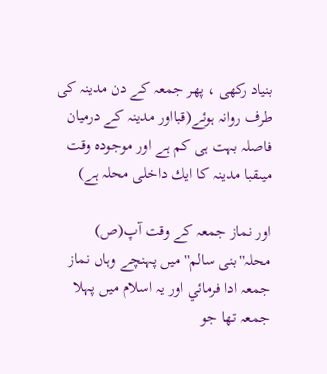بنياد ركھى ، پھر جمعہ كے دن مدينہ كى طرف روانہ ہوئے(قبااور مدينہ كے درميان فاصلہ بہت ہى كم ہے اور موجودہ وقت ميںقبا مدينہ كا ايك داخلى محلہ ہے)

اور نماز جمعہ كے وقت آپ(ص) محلہ''بنى سالم''ميں پہنچے وہاں نماز جمعہ ادا فرمائي اور يہ اسلام ميں پہلا جمعہ تھا جو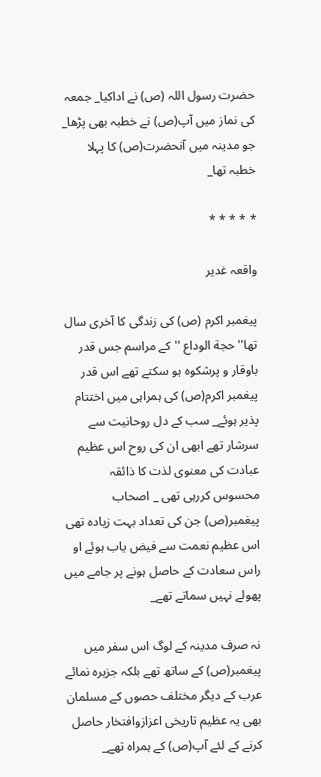حضرت رسول اللہ (ص) نے اداكيا_ جمعہ كى نماز ميں آپ(ص) نے خطبہ بھى پڑھا_ جو مدينہ ميں آنحضرت(ص) كا پہلا خطبہ تھا_

* * * * *

واقعہ غدير

پيغمبر اكرم (ص) كى زندگى كا آخرى سال تھا''حجة الوداع ''كے مراسم جس قدر باوقار و پرشكوہ ہو سكتے تھے اس قدر پيغمبر اكرم(ص) كى ہمراہى ميں اختتام پذير ہوئے_ سب كے دل روحانيت سے سرشار تھے ابھى ان كى روح اس عظيم عبادت كى معنوى لذت كا ذائقہ محسوس كررہى تھى _ اصحاب پيغمبر(ص) جن كى تعداد بہت زيادہ تھى اس عظيم نعمت سے فيض ياب ہوئے او راس سعادت كے حاصل ہونے پر جامے ميں پھولے نہيں سماتے تھے_

نہ صرف مدينہ كے لوگ اس سفر ميں پيغمبر(ص) كے ساتھ تھے بلكہ جزيرہ نمائے عرب كے ديگر مختلف حصوں كے مسلمان بھى يہ عظيم تاريخى اعزازوافتخار حاصل كرنے كے لئے آپ(ص) كے ہمراہ تھے_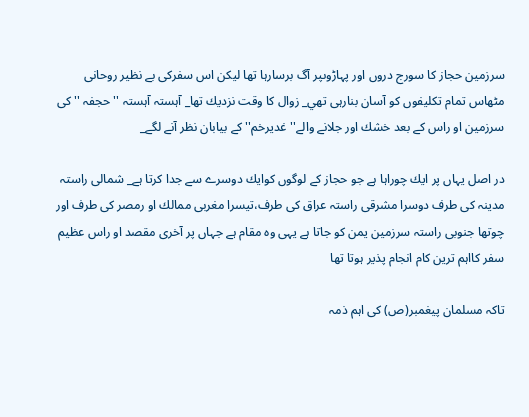سرزمين حجاز كا سورج دروں اور پہاڑوںپر آگ برسارہا تھا ليكن اس سفركى بے نظير روحانى مٹھاس تمام تكليفوں كو آسان بنارہى تھي_ زوال كا وقت نزديك تھا_ آہستہ آہستہ ''حجفہ ''كى سرزمين او راس كے بعد خشك اور جلانے والے''غديرخم'' كے بيابان نظر آنے لگے_

در اصل يہاں پر ايك چوراہا ہے جو حجاز كے لوگوں كوايك دوسرے سے جدا كرتا ہے_ شمالى راستہ مدينہ كى طرف دوسرا مشرقى راستہ عراق كى طرف،تيسرا مغربى ممالك او رمصر كى طرف اور چوتھا جنوبى راستہ سرزمين يمن كو جاتا ہے يہى وہ مقام ہے جہاں پر آخرى مقصد او راس عظيم سفر كااہم ترين كام انجام پذير ہوتا تھا

تاكہ مسلمان پيغمبر(ص) كى اہم ذمہ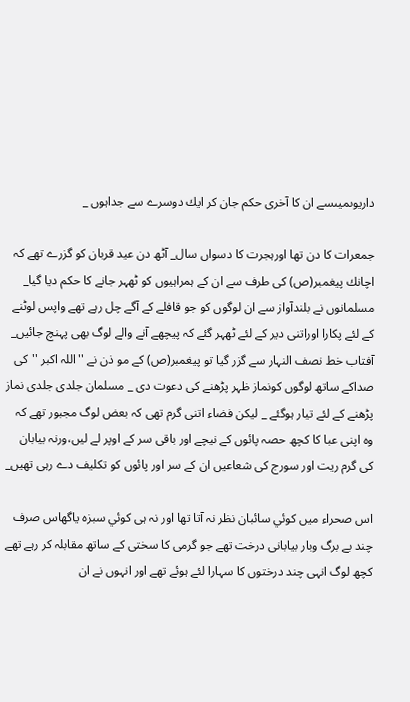داريوںميںسے ان كا آخرى حكم جان كر ايك دوسرے سے جداہوں _

جمعرات كا دن تھا اورہجرت كا دسواں سال_ آٹھ دن عيد قربان كو گزرے تھے كہ اچانك پيغمبر(ص) كى طرف سے ان كے ہمراہيوں كو ٹھہر جانے كا حكم ديا گيا_ مسلمانوں نے بلندآواز سے ان لوگوں كو جو قافلے كے آگے چل رہے تھے واپس لوٹنے كے لئے پكارا اوراتنى دير كے لئے ٹھہر گئے كہ پيچھے آنے والے لوگ بھى پہنچ جائيں_ آفتاب خط نصف النہار سے گزر گيا تو پيغمبر(ص) كے مو ذن نے ''اللہ اكبر ''كى صداكے ساتھ لوگوں كونماز ظہر پڑھنے كى دعوت دى _ مسلمان جلدى جلدى نماز پڑھنے كے لئے تيار ہوگئے _ ليكن فضاء اتنى گرم تھى كہ بعض لوگ مجبور تھے كہ وہ اپنى عبا كا كچھ حصہ پائوں كے نيچے اور باقى سر كے اوپر لے ليں،ورنہ بيابان كى گرم ريت اور سورج كى شعاعيں ان كے سر اور پائوں كو تكليف دے رہى تھيں_

اس صحراء ميں كوئي سائبان نظر نہ آتا تھا اور نہ ہى كوئي سبزہ ياگھاس صرف چند بے برگ وبار بيابانى درخت تھے جو گرمى كا سختى كے ساتھ مقابلہ كر رہے تھے كچھ لوگ انہى چند درختوں كا سہارا لئے ہوئے تھے اور انہوں نے ان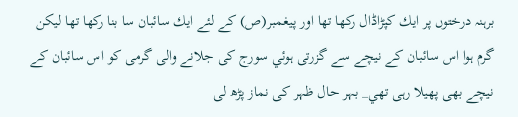برہنہ درختوں پر ايك كپڑاڈال ركھا تھا اور پيغمبر(ص) كے لئے ايك سائبان سا بنا ركھا تھا ليكن گرم ہوا اس سائبان كے نيچے سے گزرتى ہوئي سورج كى جلانے والى گرمى كو اس سائبان كے نيچے بھى پھيلا رہى تھي_ بہر حال ظہر كى نماز پڑھ لى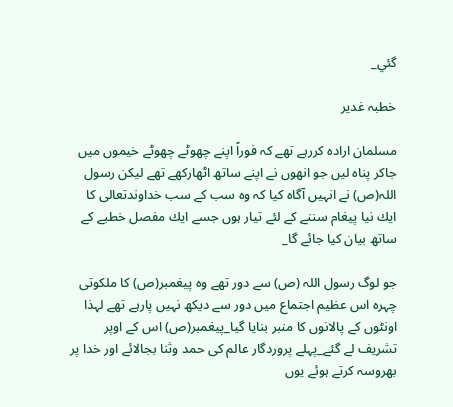گئي_

خطبہ غدير

مسلمان ارادہ كررہے تھے كہ فوراً اپنے چھوٹے چھوٹے خيموں ميں جاكر پناہ ليں جو انھوں نے اپنے ساتھ اٹھاركھے تھے ليكن رسول اللہ(ص) نے انہيں آگاہ كيا كہ وہ سب كے سب خداوندتعالى كا ايك نيا پيغام سننے كے لئے تيار ہوں جسے ايك مفصل خطبے كے ساتھ بيان كيا جائے گا_

جو لوگ رسول اللہ (ص) سے دور تھے وہ پيغمبر(ص) كا ملكوتى چہرہ اس عظيم اجتماع ميں دور سے ديكھ نہيں پارہے تھے لہذا اونٹوں كے پالانوں كا منبر بنايا گيا_پيغمبر(ص) اس كے اوپر تشريف لے گئے_پہلے پروردگار عالم كى حمد وثنا بجالائے اور خدا پر بھروسہ كرتے ہوئے يوں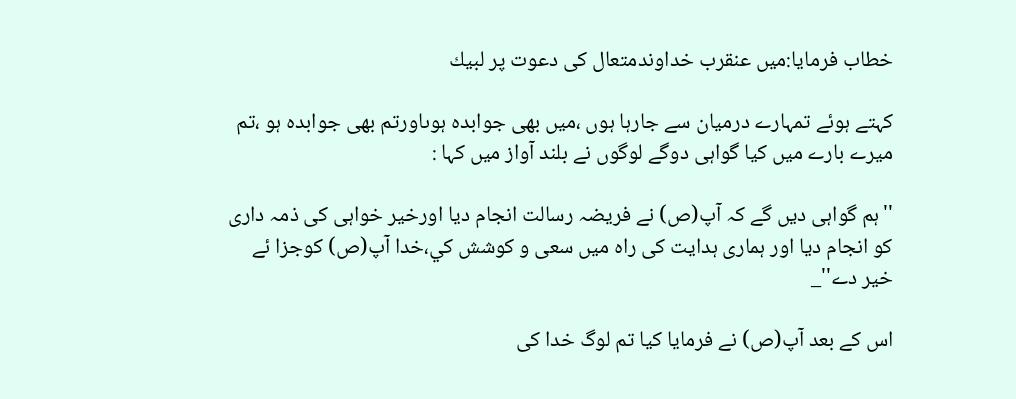خطاب فرمايا:ميں عنقرب خداوندمتعال كى دعوت پر لبيك

كہتے ہوئے تمہارے درميان سے جارہا ہوں ،ميں بھى جوابدہ ہوںاورتم بھى جوابدہ ہو ،تم ميرے بارے ميں كيا گواہى دوگے لوگوں نے بلند آواز ميں كہا :

''ہم گواہى ديں گے كہ آپ(ص) نے فريضہ رسالت انجام ديا اورخير خواہى كى ذمہ دارى كو انجام ديا اور ہمارى ہدايت كى راہ ميں سعى و كوشش كي،خدا آپ(ص) كوجزا ئے خير دے''_

اس كے بعد آپ(ص) نے فرمايا كيا تم لوگ خدا كى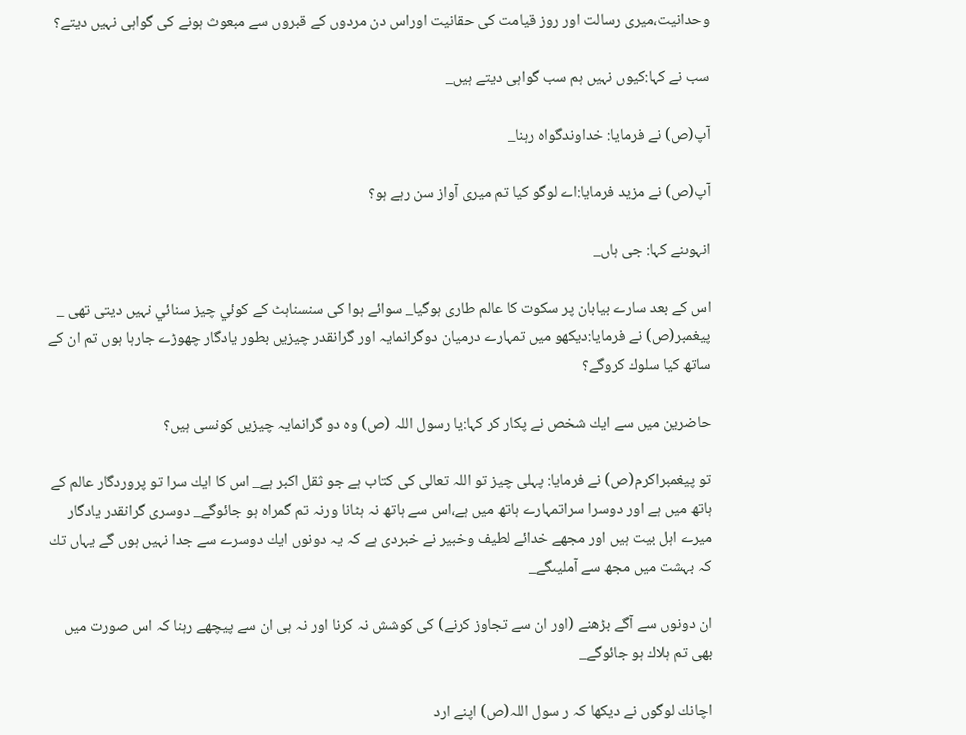وحدانيت،ميرى رسالت اور روز قيامت كى حقانيت اوراس دن مردوں كے قبروں سے مبعوث ہونے كى گواہى نہيں ديتے؟

سب نے كہا:كيوں نہيں ہم سب گواہى ديتے ہيں_

آپ(ص) نے فرمايا: خداوندگواہ رہنا_

آپ(ص) نے مزيد فرمايا:اے لوگو كيا تم ميرى آواز سن رہے ہو؟

انہوںنے كہا: جى ہاں_

اس كے بعد سارے بيابان پر سكوت كا عالم طارى ہوگيا_ سوائے ہوا كى سنسناہٹ كے كوئي چيز سنائي نہيں ديتى تھى _ پيغمبر(ص) نے فرمايا:ديكھو ميں تمہارے درميان دوگرانمايہ اور گرانقدر چيزيں بطور يادگار چھوڑے جارہا ہوں تم ان كے ساتھ كيا سلوك كروگے؟

حاضرين ميں سے ايك شخص نے پكار كر كہا:يا رسول اللہ (ص) وہ دو گرانمايہ چيزيں كونسى ہيں؟

تو پيغمبراكرم(ص) نے فرمايا: پہلى چيز تو اللہ تعالى كى كتاب ہے جو ثقل اكبر ہے_ اس كا ايك سرا تو پروردگار عالم كے ہاتھ ميں ہے اور دوسرا سراتمہارے ہاتھ ميں ہے،اس سے ہاتھ نہ ہٹانا ورنہ تم گمراہ ہو جائوگے_ دوسرى گرانقدر يادگار ميرے اہل بيت ہيں اور مجھے خدائے لطيف وخبير نے خبردى ہے كہ يہ دونوں ايك دوسرے سے جدا نہيں ہوں گے يہاں تك كہ بہشت ميں مجھ سے آمليںگے_

ان دونوں سے آگے بڑھنے (اور ان سے تجاوز كرنے) كى كوشش نہ كرنا اور نہ ہى ان سے پيچھے رہنا كہ اس صورت ميں بھى تم ہلاك ہو جائوگے_

اچانك لوگوں نے ديكھا كہ ر سول اللہ(ص) اپنے ارد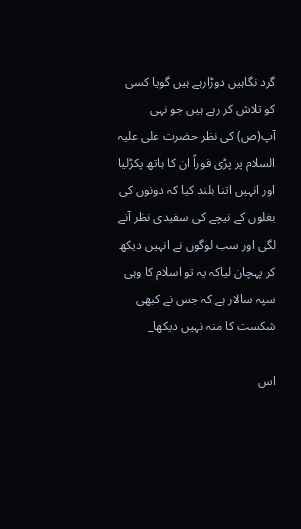گرد نگاہيں دوڑارہے ہيں گويا كسى كو تلاش كر رہے ہيں جو نہى آپ(ص) كى نظر حضرت على عليہ السلام پر پڑى فوراً ان كا ہاتھ پكڑليا اور انہيں اتنا بلند كيا كہ دونوں كى بغلوں كے نيچے كى سفيدى نظر آنے لگى اور سب لوگوں نے انہيں ديكھ كر پہچان لياكہ يہ تو اسلام كا وہى سپہ سالار ہے كہ جس نے كبھى شكست كا منہ نہيں ديكھا_

اس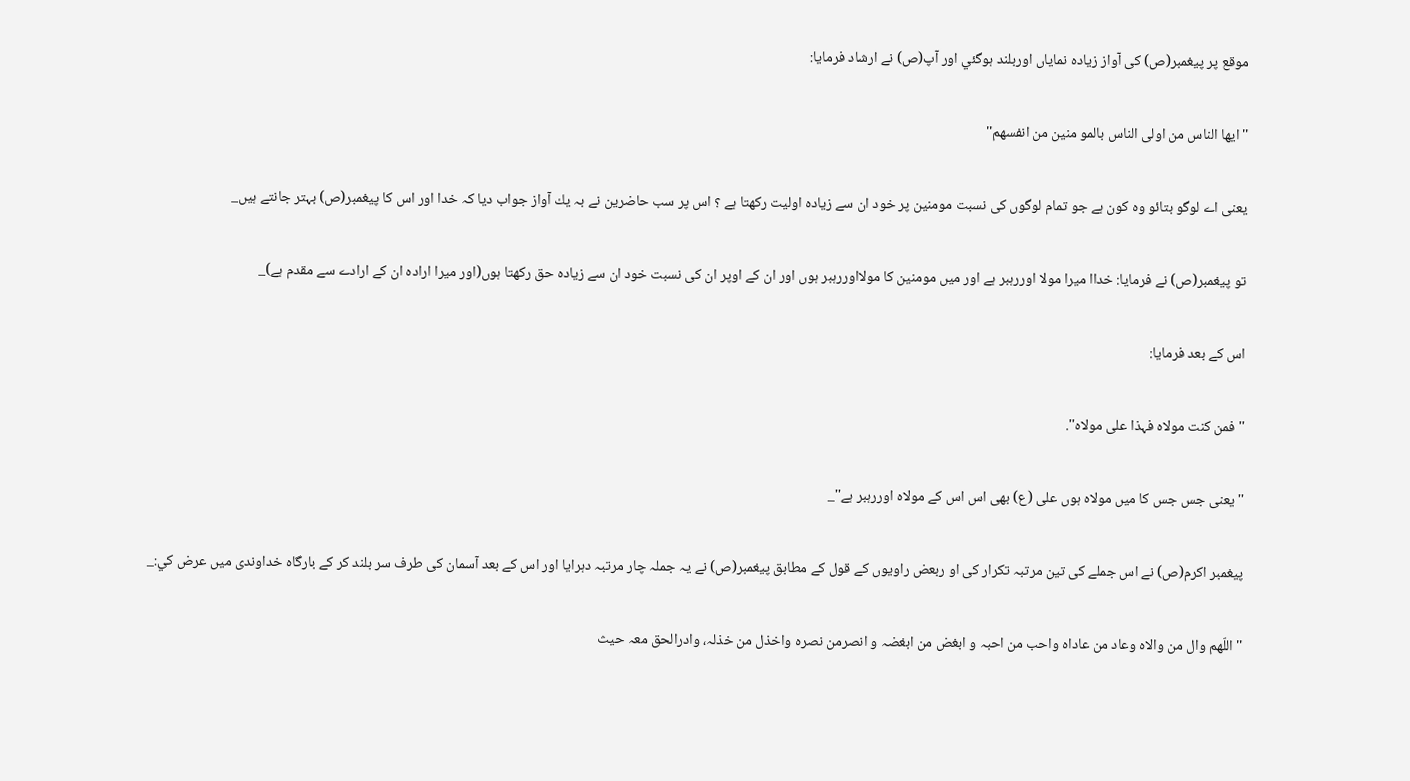موقع پر پيغمبر(ص) كى آواز زيادہ نماياں اوربلند ہوگئي اور آپ(ص) نے ارشاد فرمايا:

''ايھا الناس من اولى الناس بالمو منين من انفسھم''

يعنى اے لوگو بتائو وہ كون ہے جو تمام لوگوں كى نسبت مومنين پر خود ان سے زيادہ اوليت ركھتا ہے ؟ اس پر سب حاضرين نے بہ يك آواز جواب ديا كہ خدا اور اس كا پيغمبر(ص) بہتر جانتے ہيں_

تو پيغمبر(ص) نے فرمايا: خداا ميرا مولا اوررہبر ہے اور ميں مومنين كا مولااوررہبر ہوں اور ان كے اوپر ان كى نسبت خود ان سے زيادہ حق ركھتا ہوں(اور ميرا ارادہ ان كے ارادے سے مقدم ہے)_

اس كے بعد فرمايا:

''فمن كنت مولاہ فہذا على مولاہ''.

''يعنى جس جس كا ميں مولاہ ہوں على (ع) بھى اس اس كے مولاہ اوررہبر ہے''_

پيغمبر اكرم(ص) نے اس جملے كى تين مرتبہ تكرار كى او ربعض راويوں كے قول كے مطابق پيغمبر(ص) نے يہ جملہ چار مرتبہ دہرايا اور اس كے بعد آسمان كى طرف سر بلند كر كے بارگاہ خداوندى ميں عرض كي:_

''اللّھم وال من والاہ وعاد من عاداہ واحب من احبہ و ابغض من ابغضہ و انصرمن نصرہ واخذل من خذلہ، وادرالحق معہ حيث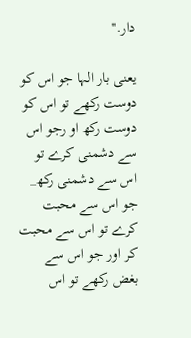دار.''

يعنى بار الہا جو اس كو دوست ركھے تو اس كو دوست ركھ او رجو اس سے دشمنى كرے تو اس سے دشمنى ركھ_ جو اس سے محبت كرے تو اس سے محبت كر اور جو اس سے بغض ركھے تو اس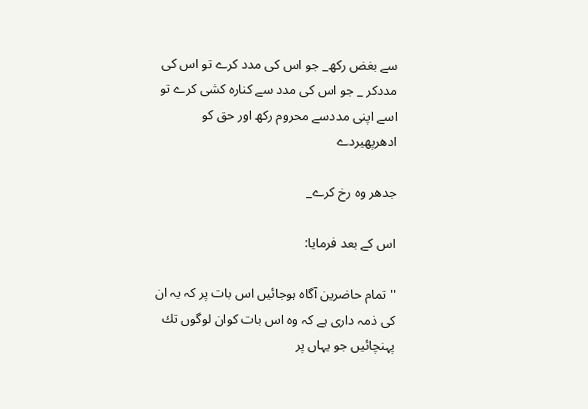سے بغض ركھ_ جو اس كى مدد كرے تو اس كى مددكر _ جو اس كى مدد سے كنارہ كشى كرے تو اسے اپنى مددسے محروم ركھ اور حق كو ادھرپھيردے

جدھر وہ رخ كرے_

اس كے بعد فرمايا:

'' تمام حاضرين آگاہ ہوجائيں اس بات پر كہ يہ ان كى ذمہ دارى ہے كہ وہ اس بات كوان لوگوں تك پہنچائيں جو يہاں پر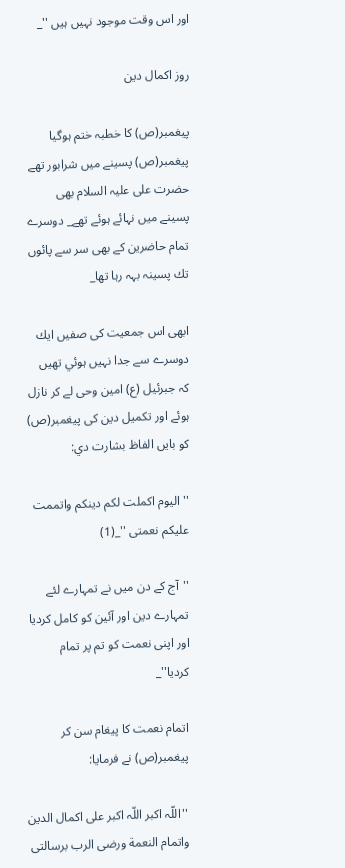اور اس وقت موجود نہيں ہيں ''_

روز اكمال دين

پيغمبر(ص) كا خطبہ ختم ہوگيا پيغمبر(ص) پسينے ميں شرابور تھے حضرت على عليہ السلام بھى پسينے ميں نہائے ہوئے تھے_ دوسرے تمام حاضرين كے بھى سر سے پائوں تك پسينہ بہہ رہا تھا_

ابھى اس جمعيت كى صفيں ايك دوسرے سے جدا نہيں ہوئي تھيں كہ جبرئيل (ع) امين وحى لے كر نازل ہوئے اور تكميل دين كى پيغمبر(ص) كو بايں الفاظ بشارت دي:

''اليوم اكملت لكم دينكم واتممت عليكم نعمتى ''_(1)

''آج كے دن ميں نے تمہارے لئے تمہارے دين اور آئين كو كامل كرديا اور اپنى نعمت كو تم پر تمام كرديا''_

اتمام نعمت كا پيغام سن كر پيغمبر(ص) نے فرمايا:

''اللّہ اكبر اللّہ اكبر على اكمال الدين واتمام النعمة ورضى الرب برسالتى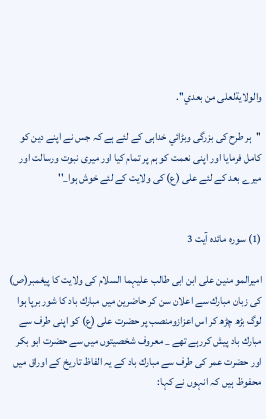والولايةلعلى من بعدي''.

''ہر طرح كى بزرگى وبڑائي خداہى كے لئے ہے كہ جس نے اپنے دين كو كامل فرمايا اور اپنى نعمت كو ہم پر تمام كيا اور ميرى نبوت ورسالت اور ميرے بعد كے لئے على (ع) كى ولايت كے لئے خوش ہوا_''


(1) سورہ مائدہ آيت 3

اميرالمو منين على ابن ابى طالب عليہما السلام كى ولايت كا پيغمبر(ص) كى زبان مبارك سے اعلان سن كر حاضرين ميں مبارك باد كا شور برپا ہوا لوگ بڑھ چڑھ كر اس اعزازومنصب پر حضرت على (ع) كو اپنى طرف سے مبارك باد پيش كررہے تھے _ معروف شخصيتوں ميں سے حضرت ابو بكر اور حضرت عمر كى طرف سے مبارك باد كے يہ الفاظ تاريخ كے اوراق ميں محفوظ ہيں كہ انہوں نے كہا: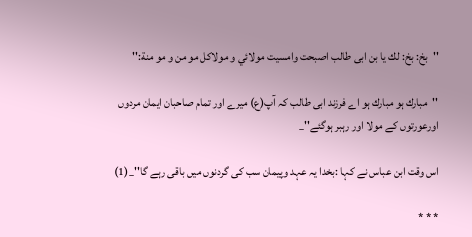''بخ: بخ: لك يا بن ابى طالب اصبحت وامسيت مولائي و مولاكل مو من و مو منة:''

''مبارك ہو مبارك ہو اے فرزند ابى طالب كہ آپ(ع) ميرے اور تمام صاحبان ايمان مردوں اورعورتوں كے مولا اور رہبر ہوگئے''_

اس وقت ابن عباس نے كہا :بخدا يہ عہد وپيمان سب كى گردنوں ميں باقى رہے گا''_(1)

* * *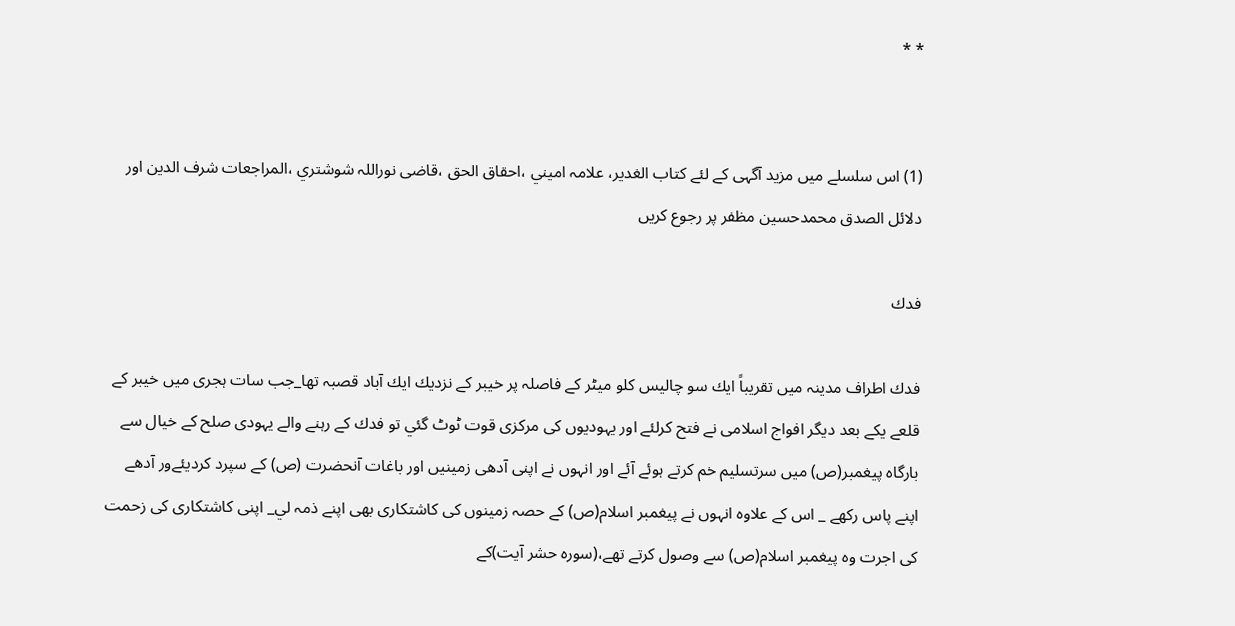* *


(1) اس سلسلے ميں مزيد آگہى كے لئے كتاب الغدير، علامہ اميني ،احقاق الحق ،قاضى نوراللہ شوشتري ،المراجعات شرف الدين اور دلائل الصدق محمدحسين مظفر پر رجوع كريں

فدك

فدك اطراف مدينہ ميں تقريباً ايك سو چاليس كلو ميٹر كے فاصلہ پر خيبر كے نزديك ايك آباد قصبہ تھا_جب سات ہجرى ميں خيبر كے قلعے يكے بعد ديگر افواج اسلامى نے فتح كرلئے اور يہوديوں كى مركزى قوت ٹوٹ گئي تو فدك كے رہنے والے يہودى صلح كے خيال سے بارگاہ پيغمبر(ص) ميں سرتسليم خم كرتے ہوئے آئے اور انہوں نے اپنى آدھى زمينيں اور باغات آنحضرت (ص) كے سپرد كرديئےور آدھے اپنے پاس ركھے _ اس كے علاوہ انہوں نے پيغمبر اسلام(ص) كے حصہ زمينوں كى كاشتكارى بھى اپنے ذمہ لي_ اپنى كاشتكارى كى زحمت كى اجرت وہ پيغمبر اسلام(ص) سے وصول كرتے تھے،(سورہ حشر آيت)كے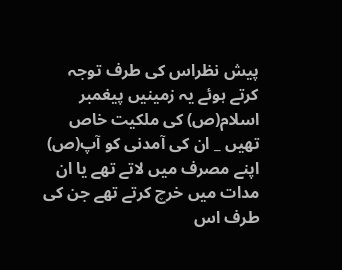پيش نظراس كى طرف توجہ كرتے ہوئے يہ زمينيں پيغمبر اسلام(ص) كى ملكيت خاص تھيں _ ان كى آمدنى كو آپ(ص) اپنے مصرف ميں لاتے تھے يا ان مدات ميں خرچ كرتے تھے جن كى طرف اس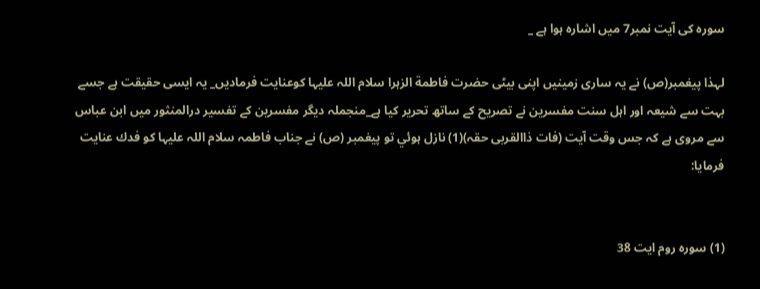سورہ كى آيت نمبر7 ميں اشارہ ہوا ہے _

لہذا پيغمبر(ص) نے يہ سارى زمينيں اپنى بيٹى حضرت فاطمة الزہرا سلام اللہ عليہا كوعنايت فرماديں_ يہ ايسى حقيقت ہے جسے بہت سے شيعہ اور اہل سنت مفسرين نے تصريح كے ساتھ تحرير كيا ہے_منجملہ ديگر مفسرين كے تفسير درالمنثور ميں ابن عباس سے مروى ہے كہ جس وقت آيت (فات ذاالقربى حقہ)(1) نازل ہوئي تو پيغمبر (ص) نے جناب فاطمہ سلام اللہ عليہا كو فدك عنايت فرمايا:


(1) سورہ روم ايت 38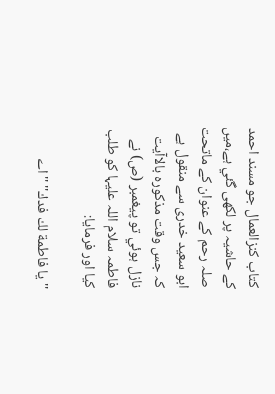كتاب كنزالعمال جو مسند احمد كے حاشيہ پر لكھى گئي ہے،ميں صلہ رحم كے عنوان كے ماتحت ابو سعيد خدرى سے منقول ہے كہ جس وقت مذكورہ بالاآيت نازل ہوئي تو پيغمبر (ص) نے فاطمہ سلام اللہ عليہا كو طلب كيا اور فرمايا:

'' يا فاطمة لك فدك'' ''اے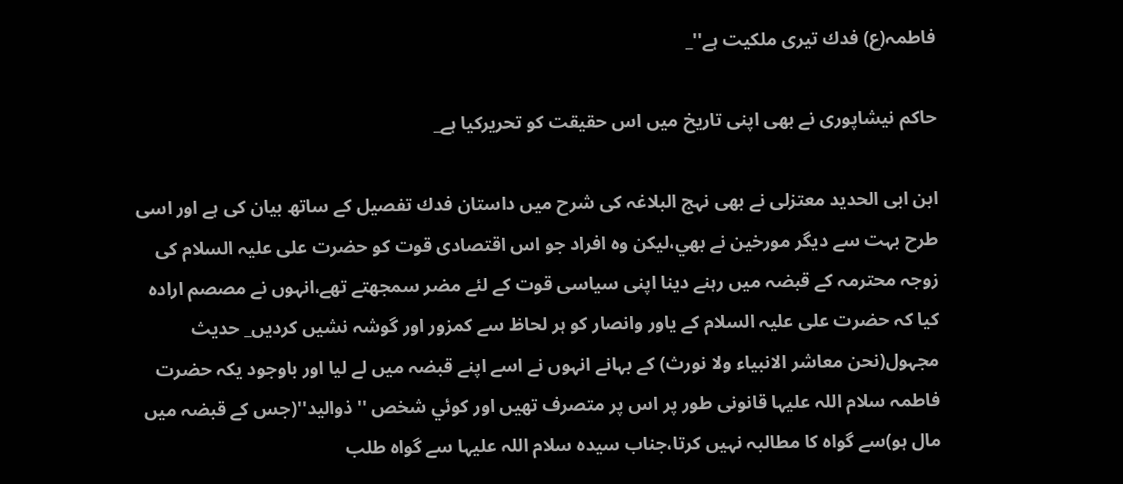فاطمہ(ع) فدك تيرى ملكيت ہے''_

حاكم نيشاپورى نے بھى اپنى تاريخ ميں اس حقيقت كو تحريركيا ہے_

ابن ابى الحديد معتزلى نے بھى نہج البلاغہ كى شرح ميں داستان فدك تفصيل كے ساتھ بيان كى ہے اور اسى طرح بہت سے ديگر مورخين نے بھي،ليكن وہ افراد جو اس اقتصادى قوت كو حضرت على عليہ السلام كى زوجہ محترمہ كے قبضہ ميں رہنے دينا اپنى سياسى قوت كے لئے مضر سمجھتے تھے،انہوں نے مصصم ارادہ كيا كہ حضرت على عليہ السلام كے ياور وانصار كو ہر لحاظ سے كمزور اور گوشہ نشيں كرديں_ حديث مجہول(نحن معاشر الانبياء ولا نورث) كے بہانے انہوں نے اسے اپنے قبضہ ميں لے ليا اور باوجود يكہ حضرت فاطمہ سلام اللہ عليہا قانونى طور پر اس پر متصرف تھيں اور كوئي شخص ''ذواليد''(جس كے قبضہ ميں مال ہو)سے گواہ كا مطالبہ نہيں كرتا،جناب سيدہ سلام اللہ عليہا سے گواہ طلب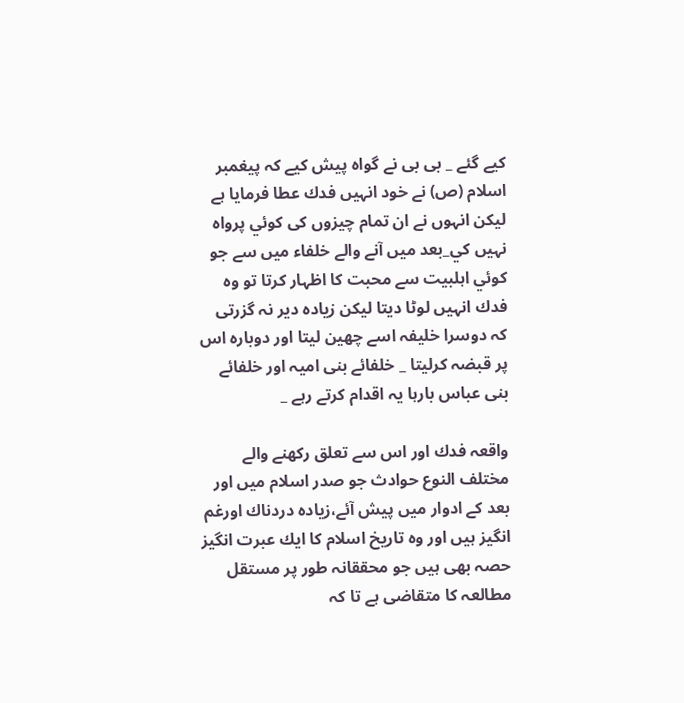كيے گئے _ بى بى نے گواہ پيش كيے كہ پيغمبر اسلام (ص) نے خود انہيں فدك عطا فرمايا ہے ليكن انہوں نے ان تمام چيزوں كى كوئي پرواہ نہيں كي_بعد ميں آنے والے خلفاء ميں سے جو كوئي اہلبيت سے محبت كا اظہار كرتا تو وہ فدك انہيں لوٹا ديتا ليكن زيادہ دير نہ گزرتى كہ دوسرا خليفہ اسے چھين ليتا اور دوبارہ اس پر قبضہ كرليتا _ خلفائے بنى اميہ اور خلفائے بنى عباس بارہا يہ اقدام كرتے رہے _

واقعہ فدك اور اس سے تعلق ركھنے والے مختلف النوع حوادث جو صدر اسلام ميں اور بعد كے ادوار ميں پيش آئے،زيادہ دردناك اورغم انگيز ہيں اور وہ تاريخ اسلام كا ايك عبرت انگيز حصہ بھى ہيں جو محققانہ طور پر مستقل مطالعہ كا متقاضى ہے تا كہ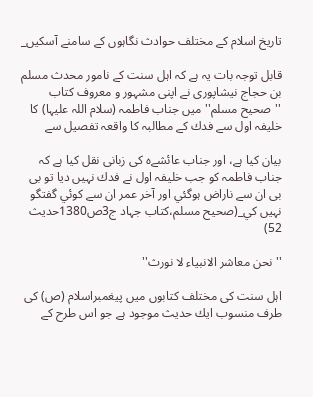تاريخ اسلام كے مختلف حوادث نگاہوں كے سامنے آسكيں_

قابل توجہ بات يہ ہے كہ اہل سنت كے نامور محدث مسلم بن حجاج نيشاپورى نے اپنى مشہور و معروف كتاب ''صحيح مسلم'' ميں جناب فاطمہ (سلام اللہ عليہا) كا خليفہ اول سے فدك كے مطالبہ كا واقعہ تفصيل سے

بيان كيا ہے، اور جناب عائشےہ كى زبانى نقل كيا ہے كہ جناب فاطمہ كو جب خليفہ اول نے فدك نہيں ديا تو بى بى ان سے ناراض ہوگئي اور آخر عمر ان سے كوئي گفتگو نہيں كي_(صحيح مسلم،كتاب جہاد ج3ص1380حديث 52)

''نحن معاشر الانبياء لا نورث''

اہل سنت كى مختلف كتابوں ميں پيغمبراسلام (ص) كى طرف منسوب ايك حديث موجود ہے جو اس طرح كے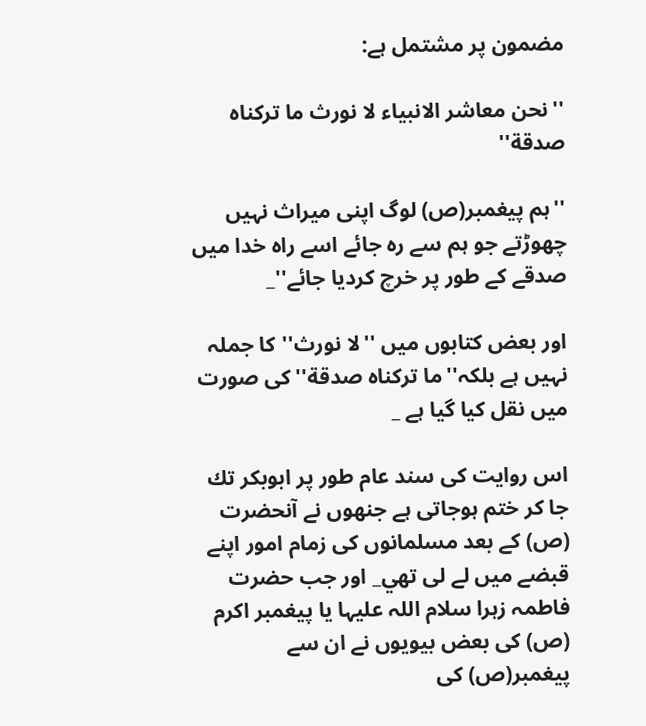مضمون پر مشتمل ہے:

''نحن معاشر الانبياء لا نورث ما تركناہ صدقة''

''ہم پيغمبر(ص) لوگ اپنى ميراث نہيں چھوڑتے جو ہم سے رہ جائے اسے راہ خدا ميں صدقے كے طور پر خرچ كرديا جائے''_

اور بعض كتابوں ميں ''لا نورث''كا جملہ نہيں ہے بلكہ''ما تركناہ صدقة''كى صورت ميں نقل كيا گيا ہے _

اس روايت كى سند عام طور پر ابوبكر تك جا كر ختم ہوجاتى ہے جنھوں نے آنحضرت (ص) كے بعد مسلمانوں كى زمام امور اپنے قبضے ميں لے لى تھي_ اور جب حضرت فاطمہ زہرا سلام اللہ عليہا يا پيغمبر اكرم (ص) كى بعض بيويوں نے ان سے پيغمبر(ص) كى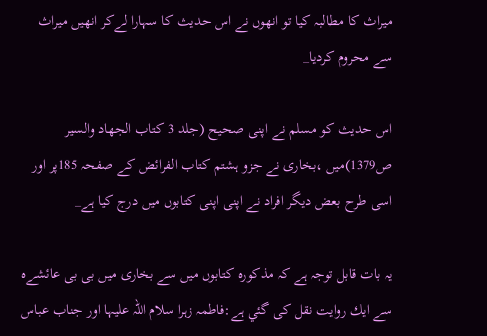ميراث كا مطالبہ كيا تو انھوں نے اس حديث كا سہارا لےكر انھيں ميراث سے محروم كرديا_

اس حديث كو مسلم نے اپنى صحيح (جلد 3 كتاب الجھاد والسير ص1379)ميں ،بخارى نے جزو ہشتم كتاب الفرائض كے صفحہ 185پر اور اسى طرح بعض ديگر افراد نے اپنى اپنى كتابوں ميں درج كيا ہے_

يہ بات قابل توجہ ہے كہ مذكورہ كتابوں ميں سے بخارى ميں بى بى عائشےہ سے ايك روايت نقل كى گئي ہے:فاطمہ زہرا سلام اللہ عليہا اور جناب عباس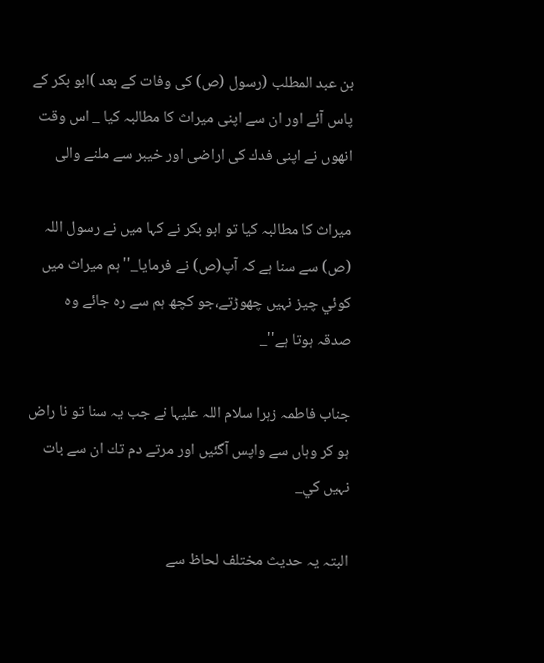بن عبد المطلب (رسول (ص) كى وفات كے بعد )ابو بكر كے پاس آئے اور ان سے اپنى ميراث كا مطالبہ كيا _ اس وقت انھوں نے اپنى فدك كى اراضى اور خيبر سے ملنے والى

ميراث كا مطالبہ كيا تو ابو بكر نے كہا ميں نے رسول اللہ (ص) سے سنا ہے كہ آپ(ص) نے فرمايا_''ہم ميراث ميں كوئي چيز نہيں چھوڑتے،جو كچھ ہم سے رہ جائے وہ صدقہ ہوتا ہے''_

جناب فاطمہ زہرا سلام اللہ عليہا نے جب يہ سنا تو نا راض ہو كر وہاں سے واپس آگئيں اور مرتے دم تك ان سے بات نہيں كي_

البتہ يہ حديث مختلف لحاظ سے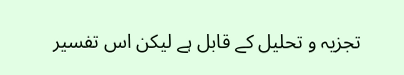تجزيہ و تحليل كے قابل ہے ليكن اس تفسير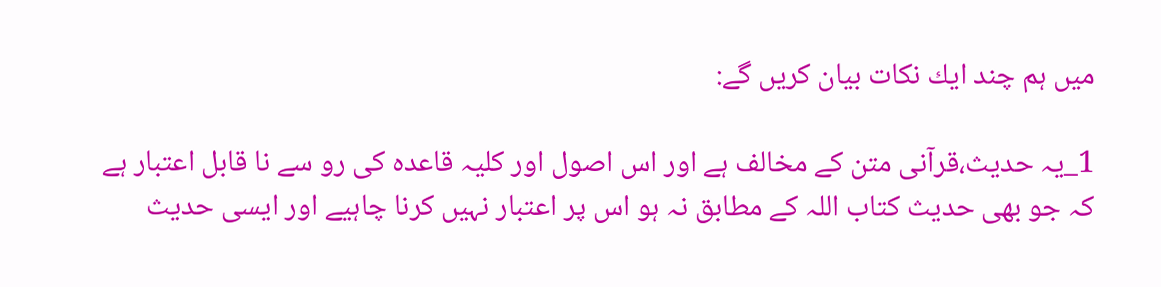ميں ہم چند ايك نكات بيان كريں گے:

1_يہ حديث،قرآنى متن كے مخالف ہے اور اس اصول اور كليہ قاعدہ كى رو سے نا قابل اعتبار ہے كہ جو بھى حديث كتاب اللہ كے مطابق نہ ہو اس پر اعتبار نہيں كرنا چاہيے اور ايسى حديث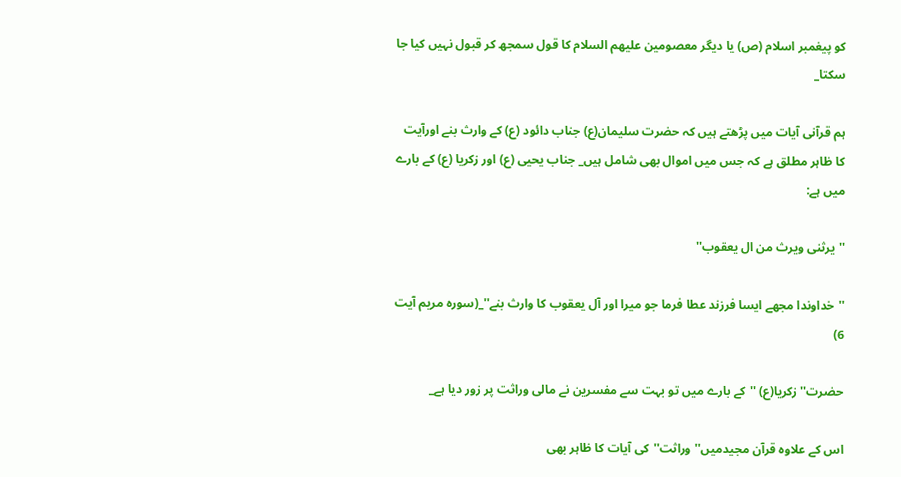كو پيغمبر اسلام (ص) يا ديگر معصومين عليھم السلام كا قول سمجھ كر قبول نہيں كيا جا سكتا_

ہم قرآنى آيات ميں پڑھتے ہيں كہ حضرت سليمان(ع) جناب دائود (ع) كے وارث بنے اورآيت كا ظاہر مطلق ہے كہ جس ميں اموال بھى شامل ہيں_ جناب يحيى (ع) اور زكريا (ع) كے بارے ميں ہے:

''يرثنى ويرث من ال يعقوب''

''خداوندا مجھے ايسا فرزند عطا فرما جو ميرا اور آل يعقوب كا وارث بنے''_(سورہ مريم آيت 6)

حضرت''زكريا(ع) ''كے بارے ميں تو بہت سے مفسرين نے مالى وراثت پر زور ديا ہے_

اس كے علاوہ قرآن مجيدميں''وراثت''كى آيات كا ظاہر بھى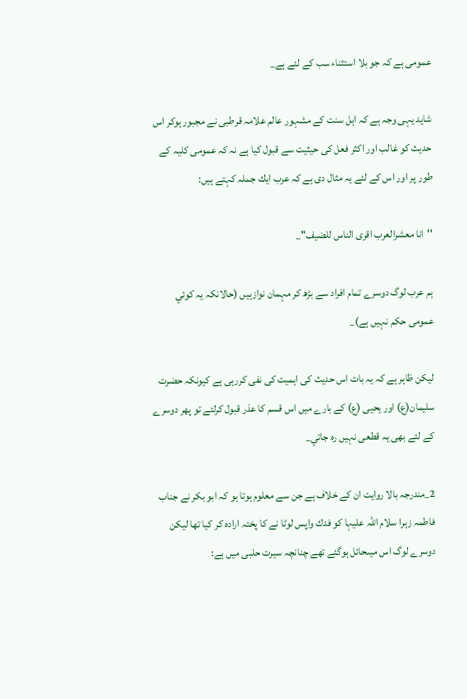عمومى ہے كہ جو بلا استثناء سب كے لئے ہے_

شايد يہى وجہ ہے كہ اہل سنت كے مشہور عالم علامہ قرطبى نے مجبور ہوكر اس حديث كو غالب اور اكثر فعل كى حيثيت سے قبول كيا ہے نہ كہ عمومى كليہ كے طور پر اور اس كے لئے يہ مثال دى ہے كہ عرب ايك جملہ كہتے ہيں:

''انا معشرالعرب اقرى الناس للضيف''_

ہم عرب لوگ دوسرے تمام افراد سے بڑھ كر مہمان نوازہيں (حالانكہ يہ كوئي عمومى حكم نہيں ہے)_

ليكن ظاہر ہے كہ يہ بات اس حديث كى اہميت كى نفى كررہى ہے كيونكہ حضرت سليمان(ع) اور يحيى (ع) كے بارے ميں اس قسم كا عذر قبول كرلئے تو پھر دوسرے كے لئے بھى يہ قطعى نہيں رہ جاتي_

2_مندرجہ بالا روايت ان كے خلاف ہے جن سے معلوم ہوتا ہو كہ ابو بكر نے جناب فاطمہ زہرا سلام اللہ عليہا كو فدك واپس لوٹا نے كا پختہ ارادہ كر كيا تھا ليكن دوسرے لوگ اس ميںحائل ہوگئے تھے چنانچہ سيرت حلبى ميں ہے: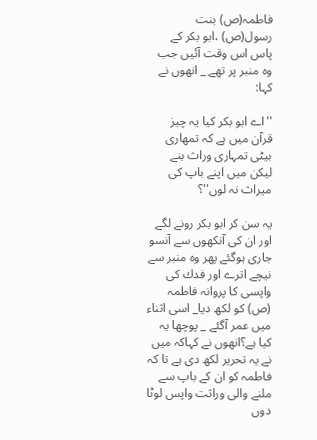فاطمہ(ص) بنت رسول(ص) ،ابو بكر كے پاس اس وقت آئيں جب وہ منبر پر تھے _ انھوں نے كہا:

''اے ابو بكر كيا يہ چيز قرآن ميں ہے كہ تمھارى بيٹى تمہارى وراث بنے ليكن ميں اپنے باپ كى ميراث نہ لوں''؟

يہ سن كر ابو بكر رونے لگے اور ان كى آنكھوں سے آنسو جارى ہوگئے پھر وہ منبر سے نيچے اترے اور فدك كى واپسى كا پروانہ فاطمہ (ص) كو لكھ ديا_ اسى اثناء ميں عمر آگئے _ پوچھا يہ كيا ہے؟انھوں نے كہاكہ ميں نے يہ تحرير لكھ دى ہے تا كہ فاطمہ كو ان كے باپ سے ملنے والى وراثت واپس لوٹا دوں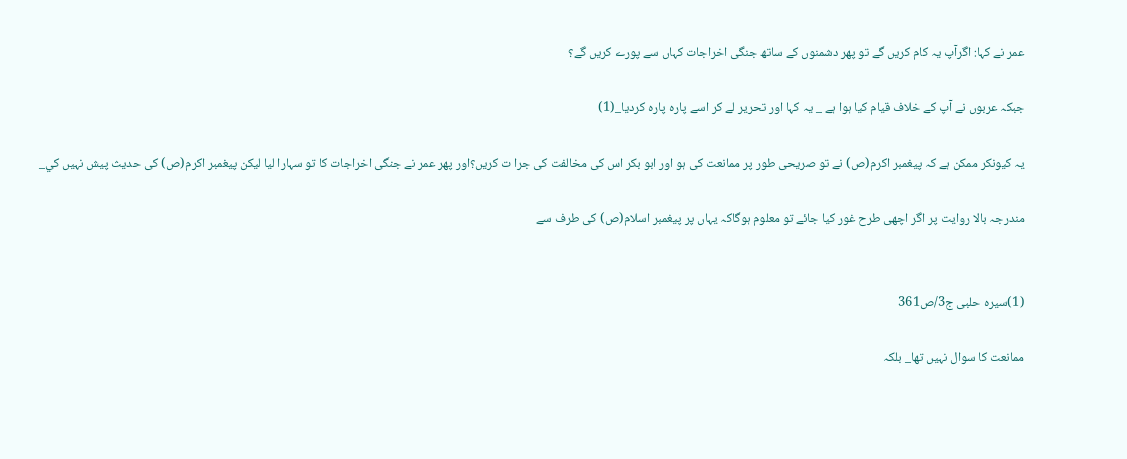عمر نے كہا: اگرآپ يہ كام كريں گے تو پھر دشمنوں كے ساتھ جنگى اخراجات كہاں سے پورے كريں گے؟

جبكہ عربوں نے آپ كے خلاف قيام كيا ہوا ہے _ يہ كہا اور تحرير لے كر اسے پارہ پارہ كرديا_(1)

يہ كيونكر ممكن ہے كہ پيغمبر اكرم(ص) نے تو صريحى طور پر ممانعت كى ہو اور ابو بكر اس كى مخالفت كى جرا ت كريں؟اور پھر عمر نے جنگى اخراجات كا تو سہارا ليا ليكن پيغمبر اكرم(ص) كى حديث پيش نہيں كي_

مندرجہ بالا روايت پر اگر اچھى طرح غور كيا جائے تو معلوم ہوگاكہ يہاں پر پيغمبر اسلام(ص) كى طرف سے


(1)سيرہ حلبى ج3/ص361

ممانعت كا سوال نہيں تھا_ بلكہ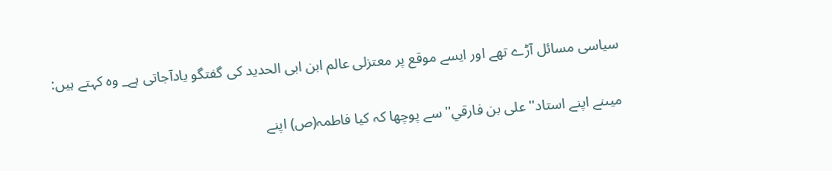سياسى مسائل آڑے تھے اور ايسے موقع پر معتزلى عالم ابن ابى الحديد كى گفتگو يادآجاتى ہے_ وہ كہتے ہيں:

ميںنے اپنے استاد'' على بن فارقي'' سے پوچھا كہ كيا فاطمہ(ص) اپنے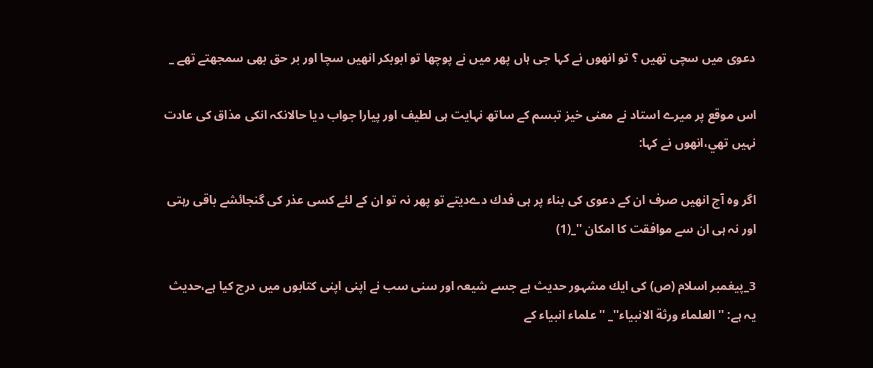دعوى ميں سچى تھيں ؟ تو انھوں نے كہا جى ہاں پھر ميں نے پوچھا تو ابوبكر انھيں سچا اور بر حق بھى سمجھتے تھے _

اس موقع پر ميرے استاد نے معنى خيز تبسم كے ساتھ نہايت ہى لطيف اور پيارا جواب ديا حالانكہ انكى مذاق كى عادت نہيں تھي،انھوں نے كہا:

اگر وہ آج انھيں صرف ان كے دعوى كى بناء پر ہى فدك دےديتے تو پھر نہ تو ان كے لئے كسى عذر كى گنجائشے باقى رہتى اور نہ ہى ان سے موافقت كا امكان ''_(1)

3_پيغمبر اسلام (ص) كى ايك مشہور حديث ہے جسے شيعہ اور سنى سب نے اپنى اپنى كتابوں ميں درج كيا ہے،حديث يہ ہے: ''العلماء ورثة الانبياء''_ ''علماء انبياء كے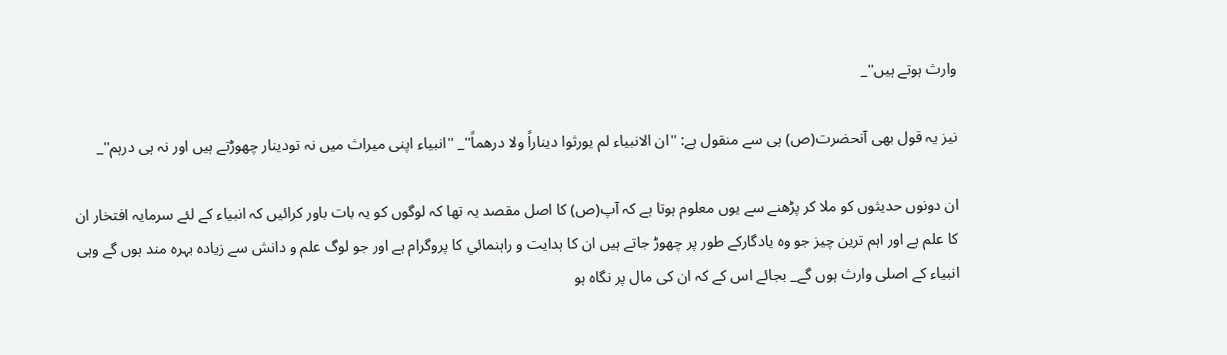وارث ہوتے ہيں''_

نيز يہ قول بھى آنحضرت(ص) ہى سے منقول ہے: ''ان الانبياء لم يورثوا ديناراً ولا درھماً''_ ''انبياء اپنى ميراث ميں نہ تودينار چھوڑتے ہيں اور نہ ہى درہم''_

ان دونوں حديثوں كو ملا كر پڑھنے سے يوں معلوم ہوتا ہے كہ آپ(ص) كا اصل مقصد يہ تھا كہ لوگوں كو يہ بات باور كرائيں كہ انبياء كے لئے سرمايہ افتخار ان كا علم ہے اور اہم ترين چيز جو وہ يادگاركے طور پر چھوڑ جاتے ہيں ان كا ہدايت و راہنمائي كا پروگرام ہے اور جو لوگ علم و دانش سے زيادہ بہرہ مند ہوں گے وہى انبياء كے اصلى وارث ہوں گے_ بجائے اس كے كہ ان كى مال پر نگاہ ہو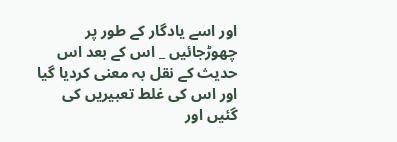اور اسے يادگار كے طور پر چھوڑجائيں _ اس كے بعد اس حديث كے نقل بہ معنى كرديا گيا اور اس كى غلط تعبيريں كى گئيں اور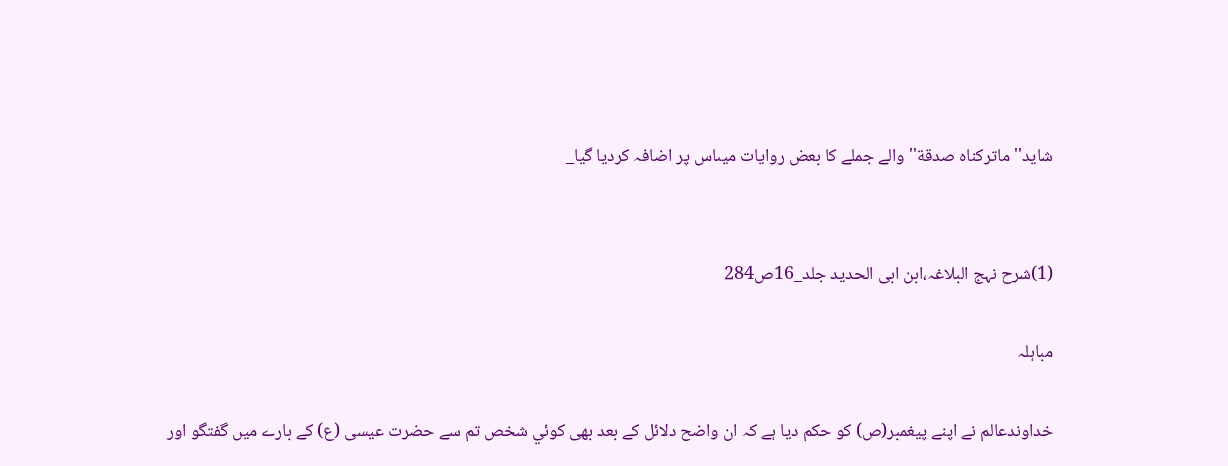شايد''ماتركناہ صدقة'' والے جملے كا بعض روايات ميںاس پر اضافہ كرديا گيا_


(1)شرح نہج البلاغہ،ابن ابى الحديد جلد_16ص284

مباہلہ

خداوندعالم نے اپنے پيغمبر(ص) كو حكم ديا ہے كہ ان واضح دلائل كے بعد بھى كوئي شخص تم سے حضرت عيسى (ع) كے بارے ميں گفتگو اور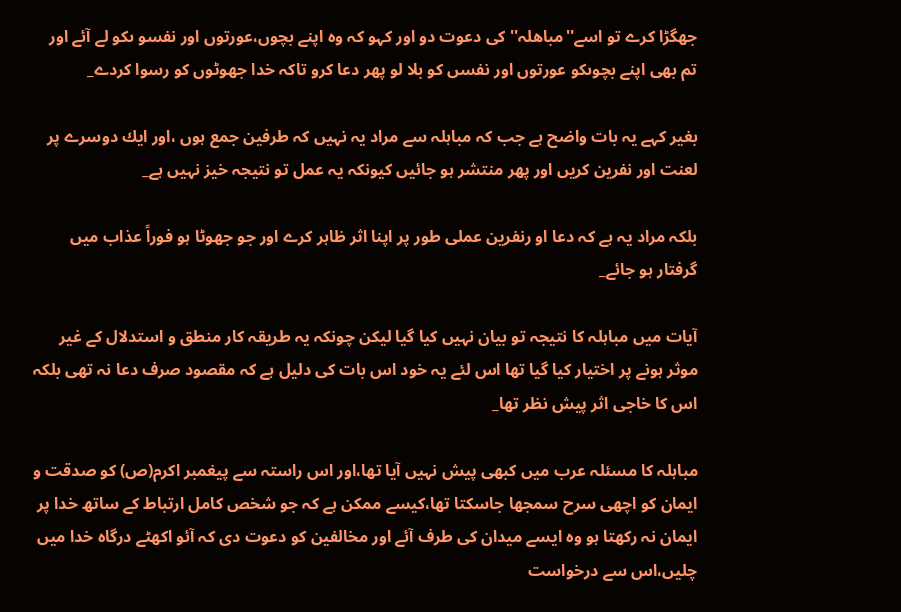جھگڑا كرے تو اسے''مباھلہ''كى دعوت دو اور كہو كہ وہ اپنے بچوں،عورتوں اور نفسو ںكو لے آئے اور تم بھى اپنے بچوںكو عورتوں اور نفسں كو بلا لو پھر دعا كرو تاكہ خدا جھوٹوں كو رسوا كردے_

بغير كہے يہ بات واضح ہے جب كہ مباہلہ سے مراد يہ نہيں كہ طرفين جمع ہوں ،اور ايك دوسرے پر لعنت اور نفرين كريں اور پھر منتشر ہو جائيں كيونكہ يہ عمل تو نتيجہ خيز نہيں ہے_

بلكہ مراد يہ ہے كہ دعا او رنفرين عملى طور پر اپنا اثر ظاہر كرے اور جو جھوٹا ہو فوراً عذاب ميں گرفتار ہو جائے_

آيات ميں مباہلہ كا نتيجہ تو بيان نہيں كيا گيا ليكن چونكہ يہ طريقہ كار منطق و استدلال كے غير موثر ہونے پر اختيار كيا گيا تھا اس لئے يہ خود اس بات كى دليل ہے كہ مقصود صرف دعا نہ تھى بلكہ اس كا خاجى اثر پيش نظر تھا_

مباہلہ كا مسئلہ عرب ميں كبھى پيش نہيں آيا تھا،اور اس راستہ سے پيغمبر اكرم(ص) كو صدقت و ايمان كو اچھى سرح سمجھا جاسكتا تھا،كيسے ممكن ہے كہ جو شخص كامل ارتباط كے ساتھ خدا پر ايمان نہ ركھتا ہو وہ ايسے ميدان كى طرف آئے اور مخالفين كو دعوت دى كہ آئو اكھٹے درگاہ خدا ميں چليں،اس سے درخواست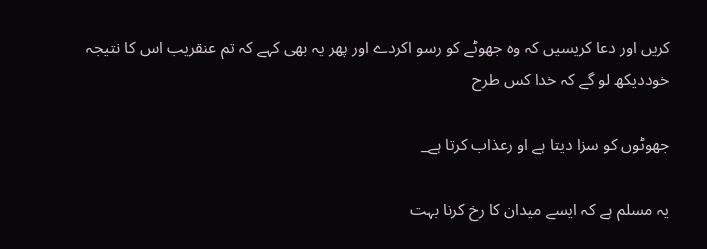كريں اور دعا كريسيں كہ وہ جھوٹے كو رسو اكردے اور پھر يہ بھى كہے كہ تم عنقريب اس كا نتيجہ خودديكھ لو گے كہ خدا كس طرح

جھوٹوں كو سزا ديتا ہے او رعذاب كرتا ہے_

يہ مسلم ہے كہ ايسے ميدان كا رخ كرنا بہت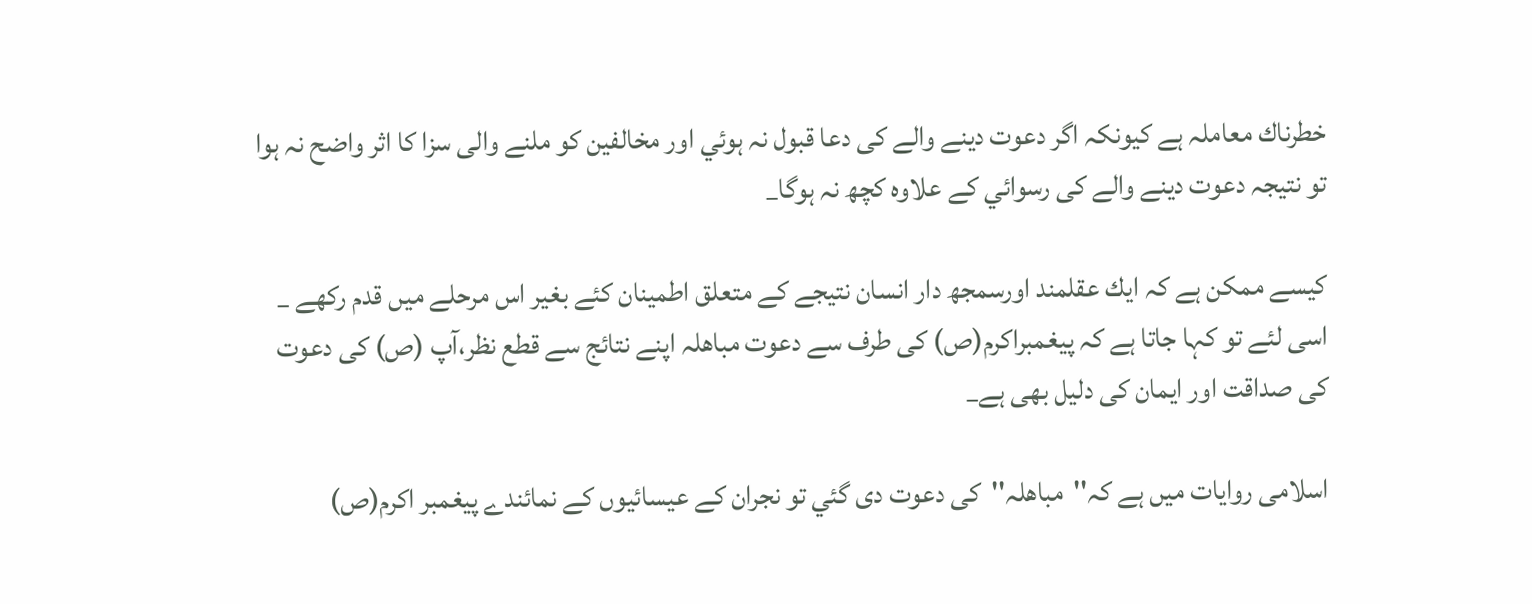خطرناك معاملہ ہے كيونكہ اگر دعوت دينے والے كى دعا قبول نہ ہوئي اور مخالفين كو ملنے والى سزا كا اثر واضح نہ ہوا تو نتيجہ دعوت دينے والے كى رسوائي كے علاوہ كچھ نہ ہوگا_

كيسے ممكن ہے كہ ايك عقلمند اورسمجھ دار انسان نتيجے كے متعلق اطمينان كئے بغير اس مرحلے ميں قدم ركھے _ اسى لئے تو كہا جاتا ہے كہ پيغمبراكرم(ص) كى طرف سے دعوت مباھلہ اپنے نتائج سے قطع نظر،آپ (ص) كى دعوت كى صداقت اور ايمان كى دليل بھى ہے_

اسلامى روايات ميں ہے كہ''مباھلہ''كى دعوت دى گئي تو نجران كے عيسائيوں كے نمائندے پيغمبر اكرم(ص)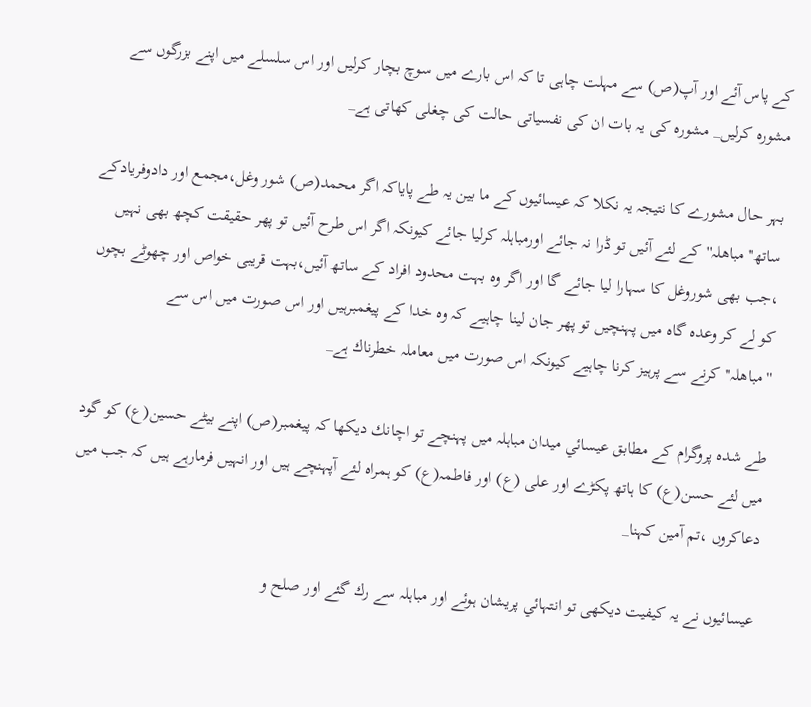كے پاس آئے اور آپ(ص) سے مہلت چاہى تا كہ اس بارے ميں سوچ بچار كرليں اور اس سلسلے ميں اپنے بزرگوں سے مشورہ كرليں_ مشورہ كى يہ بات ان كى نفسياتى حالت كى چغلى كھاتى ہے_

بہر حال مشورے كا نتيجہ يہ نكلا كہ عيسائيوں كے ما بين يہ طے پاياكہ اگر محمد(ص) شور وغل،مجمع اور دادوفريادكے ساتھ''مباھلہ''كے لئے آئيں تو ڈرا نہ جائے اورمباہلہ كرليا جائے كيونكہ اگر اس طرح آئيں تو پھر حقيقت كچھ بھى نہيں ،جب بھى شوروغل كا سہارا ليا جائے گا اور اگر وہ بہت محدود افراد كے ساتھ آئيں،بہت قريبى خواص اور چھوٹے بچوں كو لے كر وعدہ گاہ ميں پہنچيں تو پھر جان لينا چاہيے كہ وہ خدا كے پيغمبرہيں اور اس صورت ميں اس سے ''مباھلہ''كرنے سے پرہيز كرنا چاہيے كيونكہ اس صورت ميں معاملہ خطرناك ہے_

طے شدہ پروگرام كے مطابق عيسائي ميدان مباہلہ ميں پہنچے تو اچانك ديكھا كہ پيغمبر(ص) اپنے بيٹے حسين(ع) كو گود ميں لئے حسن(ع) كا ہاتھ پكڑے اور على (ع) اور فاطمہ(ع) كو ہمراہ لئے آپہنچے ہيں اور انہيں فرمارہے ہيں كہ جب ميں دعاكروں ،تم آمين كہنا_

عيسائيوں نے يہ كيفيت ديكھى تو انتہائي پريشان ہوئے اور مباہلہ سے رك گئے اور صلح و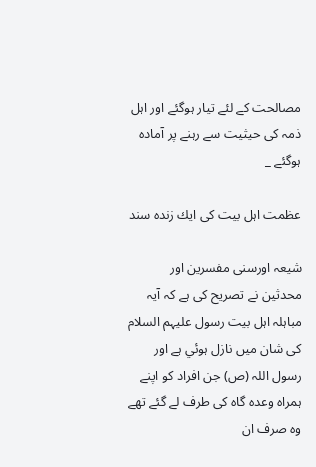مصالحت كے لئے تيار ہوگئے اور اہل ذمہ كى حيثيت سے رہنے پر آمادہ ہوگئے _

عظمت اہل بيت كى ايك زندہ سند

شيعہ اورسنى مفسرين اور محدثين نے تصريح كى ہے كہ آيہ مباہلہ اہل بيت رسول عليہم السلام كى شان ميں نازل ہوئي ہے اور رسول اللہ (ص) جن افراد كو اپنے ہمراہ وعدہ گاہ كى طرف لے گئے تھے وہ صرف ان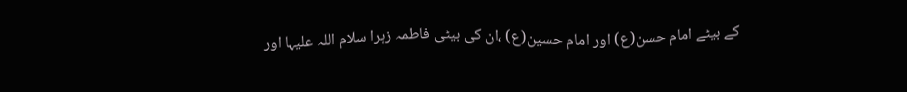كے بيٹے امام حسن(ع) اور امام حسين(ع) ،ان كى بيٹى فاطمہ زہرا سلام اللہ عليہا اور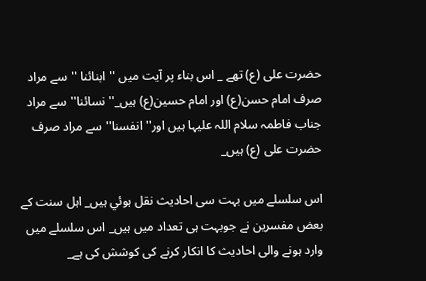حضرت على (ع) تھے _ اس بناء پر آيت ميں ''ابنائنا ''سے مراد صرف امام حسن(ع) اور امام حسين(ع) ہيں_''نسائنا''سے مراد جناب فاطمہ سلام اللہ عليہا ہيں اور''انفسنا'' سے مراد صرف حضرت على (ع) ہيں_

اس سلسلے ميں بہت سى احاديث نقل ہوئي ہيں_ اہل سنت كے بعض مفسرين نے جوبہت ہى تعداد ميں ہيں_ اس سلسلے ميں وارد ہونے والى احاديث كا انكار كرنے كى كوشش كى ہے_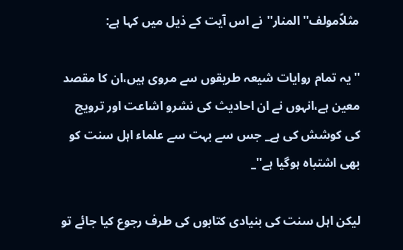مثلاًمولف''المنار''نے اس آيت كے ذيل ميں كہا ہے:

''يہ تمام روايات شيعہ طريقوں سے مروى ہيں،ان كا مقصد معين ہے،انہوں نے ان احاديث كى نشرو اشاعت اور ترويج كى كوشش كى ہے_ جس سے بہت سے علماء اہل سنت كو بھى اشتباہ ہوگيا ہے''_

ليكن اہل سنت كى بنيادى كتابوں كى طرف رجوع كيا جائے تو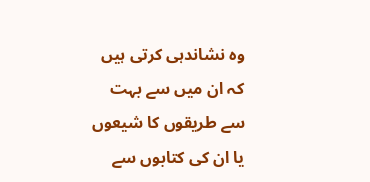وہ نشاندہى كرتى ہيں كہ ان ميں سے بہت سے طريقوں كا شيعوں يا ان كى كتابوں سے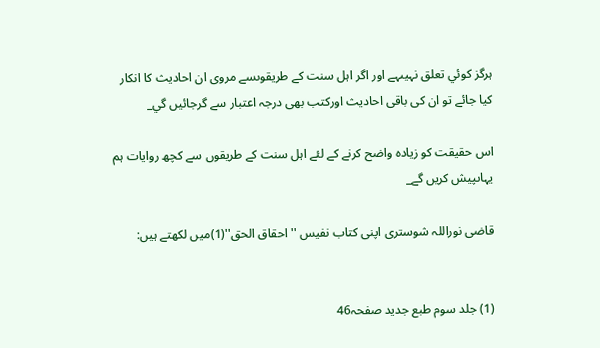ہرگز كوئي تعلق نہيںہے اور اگر اہل سنت كے طريقوںسے مروى ان احاديث كا انكار كيا جائے تو ان كى باقى احاديث اوركتب بھى درجہ اعتبار سے گرجائيں گي_

اس حقيقت كو زيادہ واضح كرنے كے لئے اہل سنت كے طريقوں سے كچھ روايات ہم يہاںپيش كريں گے_

قاضى نوراللہ شوسترى اپنى كتاب نفيس ''احقاق الحق''(1)ميں لكھتے ہيں:


(1) جلد سوم طبع جديد صفحہ46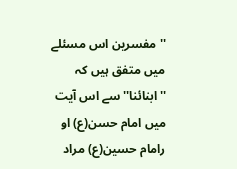''مفسرين اس مسئلے ميں متفق ہيں كہ ''ابنائنا''سے اس آيت ميں امام حسن(ع) او رامام حسين(ع) مراد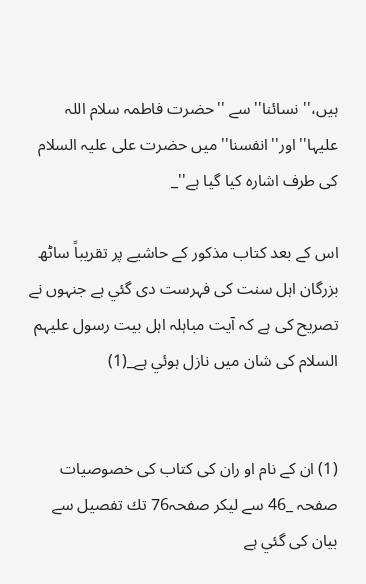ہيں،''نسائنا''سے ''حضرت فاطمہ سلام اللہ عليہا''اور''انفسنا''ميں حضرت على عليہ السلام كى طرف اشارہ كيا گيا ہے''_

اس كے بعد كتاب مذكور كے حاشيے پر تقريباً ساٹھ بزرگان اہل سنت كى فہرست دى گئي ہے جنہوں نے تصريح كى ہے كہ آيت مباہلہ اہل بيت رسول عليہم السلام كى شان ميں نازل ہوئي ہے_(1)


(1) ان كے نام او ران كى كتاب كى خصوصيات صفحہ _46 سے ليكر صفحہ76 تك تفصيل سے بيان كى گئي ہے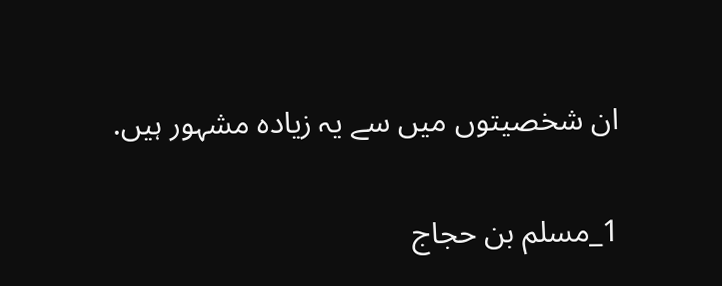ان شخصيتوں ميں سے يہ زيادہ مشہور ہيں.

1_مسلم بن حجاج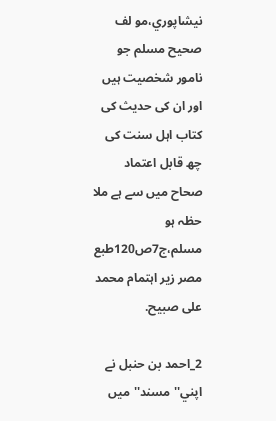نيشاپوري،مو لف صحيح مسلم جو نامور شخصيت ہيں اور ان كى حديث كى كتاب اہل سنت كى چھ قابل اعتماد صحاح ميں سے ہے ملا حظہ ہو مسلم،ج7ص120طبع مصر زير اہتمام محمد على صبيح.

2_احمد بن حنبل نے اپني''مسند''ميں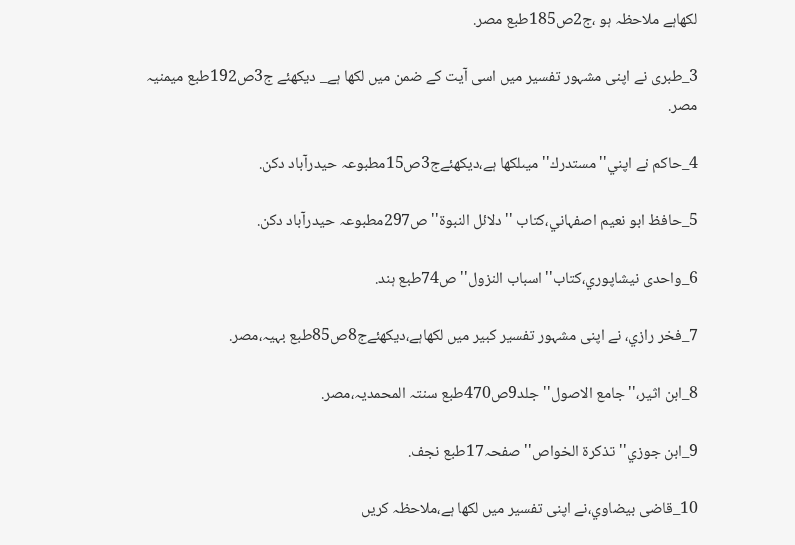لكھاہے ملاحظہ ہو ،ج2ص185طبع مصر.

3_طبرى نے اپنى مشہور تفسير ميں اسى آيت كے ضمن ميں لكھا ہے_ ديكھئے ج3ص192طبع ميمنيہ مصر.

4_حاكم نے اپني''مستدرك''ميںلكھا ہے،ديكھئےج3ص15مطبوعہ حيدرآباد دكن.

5_حافظ ابو نعيم اصفہاني،كتاب ''دلائل النبوة''ص297مطبوعہ حيدرآباد دكن.

6_واحدى نيشاپوري،كتاب''اسباب النزول''ص74طبع ہند.

7_فخر رازي، نے اپنى مشہور تفسير كبير ميں لكھاہے،ديكھئےج8ص85طبع بہيہ،مصر.

8_ابن اثير،''جامع الاصول''جلد9ص470طبع سنتہ المحمديہ،مصر.

9_ابن جوزي''تذكرة الخواص'' صفحہ17طبع نجف.

10_قاضى بيضاوي،نے اپنى تفسير ميں لكھا ہے،ملاحظہ كريں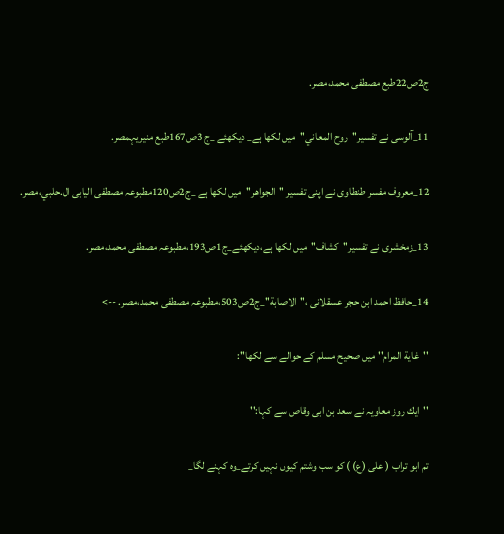ج2ص22طبع مصطفى محمد،مصر.

11_آلوسى نے تفسير''روح المعاني''ميں لكھا ہے_ ديكھئے _ج 3ص167طبع منيريہمصر.

12_معروف مفسر طنطاوى نے اپنى تفسير ''الجواھر''ميں لكھا ہے _ج2ص120مطبوعہ مصطفى اليابى ال.حلبي،مصر.

13_زمخشرى نے تفسير''كشاف''ميں لكھا ہے،ديكھئے_ج1ص193،مطبوعہ مصطفى محمد،مصر.

14_حافظ احمد ابن حجر عسقلانى ،''الاصابة''_ج2ص503،مطبوعہ مصطفى محمد،مصر. -->

''غاية المرام'' ميں صحيح مسلم كے حوالے سے لكھا'':

''ايك روز معاويہ نے سعد بن ابى وقاص سے كہا:''

تم ابو تراب ( على (ع) ) كو سب وشتم كيوں نہيں كرتے_وہ كہنے لگا_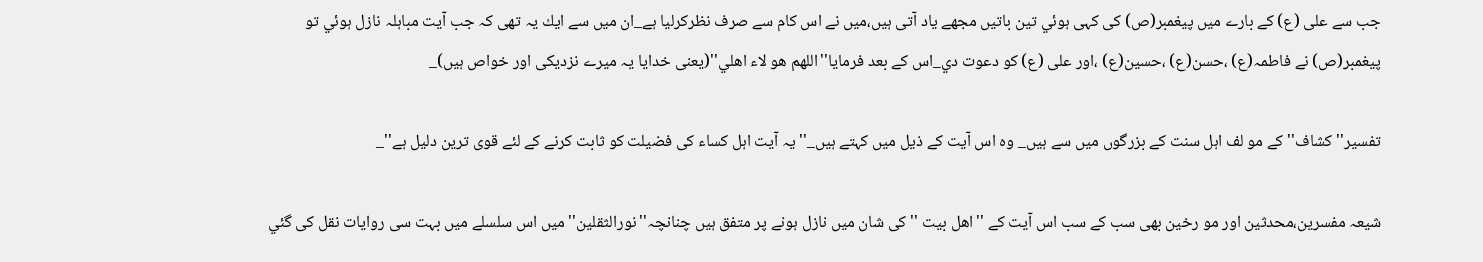جب سے على (ع) كے بارے ميں پيغمبر(ص) كى كہى ہوئي تين باتيں مجھے ياد آتى ہيں،ميں نے اس كام سے صرف نظركرليا ہے_ان ميں سے ايك يہ تھى كہ جب آيت مباہلہ نازل ہوئي تو پيغمبر(ص) نے فاطمہ(ع) ،حسن(ع) ،حسين(ع) ،اور على (ع) كو دعوت دي_اس كے بعد فرمايا''اللھم ھو لاء اھلي''(يعنى خدايا يہ ميرے نزديكى اور خواص ہيں)_

تفسير''كشاف''كے مو لف اہل سنت كے بزرگوں ميں سے ہيں_ وہ اس آيت كے ذيل ميں كہتے ہيں_''يہ آيت اہل كساء كى فضيلت كو ثابت كرنے كے لئے قوى ترين دليل ہے''_

شيعہ مفسرين،محدثين اور مو رخين بھى سب كے سب اس آيت كے ''اھل بيت ''كى شان ميں نازل ہونے پر متفق ہيں چنانچہ''نورالثقلين'' ميں اس سلسلے ميں بہت سى روايات نقل كى گئي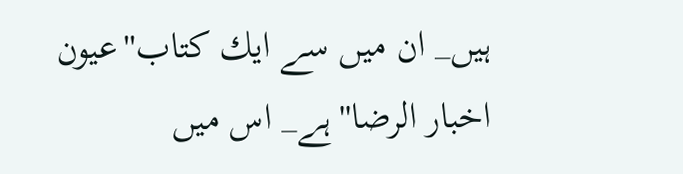ہيں_ ان ميں سے ايك كتاب''عيون اخبار الرضا''ہے_ اس ميں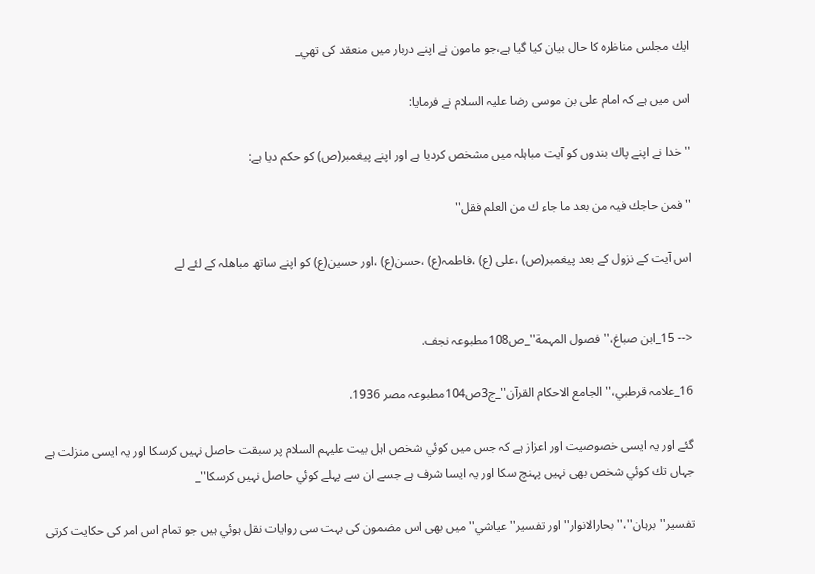ايك مجلس مناظرہ كا حال بيان كيا گيا ہے،جو مامون نے اپنے دربار ميں منعقد كى تھي_

اس ميں ہے كہ امام على بن موسى رضا عليہ السلام نے فرمايا:

''خدا نے اپنے پاك بندوں كو آيت مباہلہ ميں مشخص كرديا ہے اور اپنے پيغمبر(ص) كو حكم ديا ہے:

''فمن حاجك فيہ من بعد ما جاء ك من العلم فقل''

اس آيت كے نزول كے بعد پيغمبر(ص) ،على (ع) ،فاطمہ(ع) ،حسن(ع) ،اور حسين(ع) كو اپنے ساتھ مباھلہ كے لئے لے


<-- 15_ابن صباغ،''فصول المہمة''_ص108مطبوعہ نجف.

16_علامہ قرطبي،''الجامع الاحكام القرآن''_ج3ص104مطبوعہ مصر 1936.

گئے اور يہ ايسى خصوصيت اور اعزاز ہے كہ جس ميں كوئي شخص اہل بيت عليہم السلام پر سبقت حاصل نہيں كرسكا اور يہ ايسى منزلت ہے جہاں تك كوئي شخص بھى نہيں پہنچ سكا اور يہ ايسا شرف ہے جسے ان سے پہلے كوئي حاصل نہيں كرسكا''_

تفسير''برہان''،''بحارالانوار''اور تفسير''عياشي''ميں بھى اس مضمون كى بہت سى روايات نقل ہوئي ہيں جو تمام اس امر كى حكايت كرتى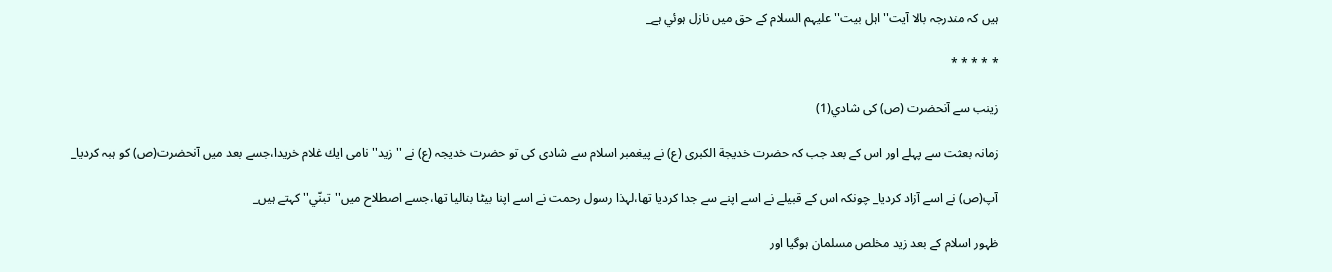ہيں كہ مندرجہ بالا آيت''اہل بيت''عليہم السلام كے حق ميں نازل ہوئي ہے_

* * * * *

زينب سے آنحضرت (ص) كى شادي(1)

زمانہ بعثت سے پہلے اور اس كے بعد جب كہ حضرت خديجة الكبرى (ع) نے پيغمبر اسلام سے شادى كى تو حضرت خديجہ (ع) نے ''زيد'' نامى ايك غلام خريدا،جسے بعد ميں آنحضرت(ص) كو ہبہ كرديا_

آپ(ص) نے اسے آزاد كرديا_ چونكہ اس كے قبيلے نے اسے اپنے سے جدا كرديا تھا،لہذا رسول رحمت نے اسے اپنا بيٹا بناليا تھا،جسے اصطلاح ميں''تبنّي'' كہتے ہيں_

ظہور اسلام كے بعد زيد مخلص مسلمان ہوگيا اور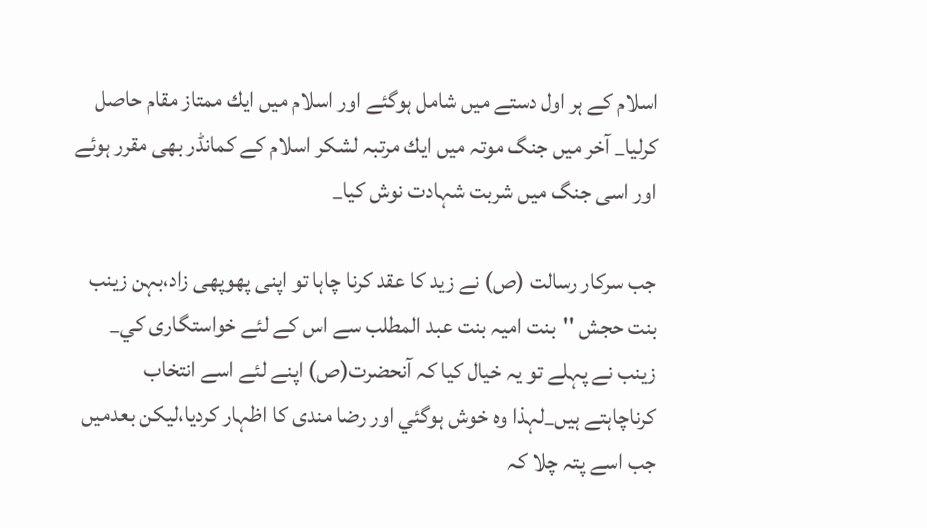اسلام كے ہر اول دستے ميں شامل ہوگئے اور اسلام ميں ايك ممتاز مقام حاصل كرليا_ آخر ميں جنگ موتہ ميں ايك مرتبہ لشكر اسلام كے كمانڈر بھى مقرر ہوئے اور اسى جنگ ميں شربت شہادت نوش كيا_

جب سركار رسالت (ص) نے زيد كا عقد كرنا چاہا تو اپنى پھوپھى زاد،بہن زينب بنت حجش ''بنت اميہ بنت عبد المطلب سے اس كے لئے خواستگارى كي_ زينب نے پہلے تو يہ خيال كيا كہ آنحضرت(ص) اپنے لئے اسے انتخاب كرناچاہتے ہيں_لہذا وہ خوش ہوگئي اور رضا مندى كا اظہار كرديا،ليكن بعدميں جب اسے پتہ چلا كہ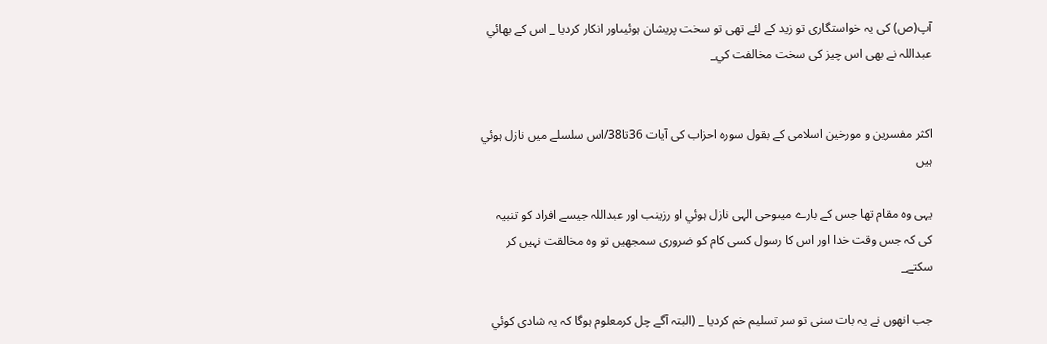آپ(ص) كى يہ خواستگارى تو زيد كے لئے تھى تو سخت پريشان ہوئيںاور انكار كرديا _ اس كے بھائي عبداللہ نے بھى اس چيز كى سخت مخالفت كي_


اكثر مفسرين و مورخين اسلامى كے بقول سورہ احزاب كى آيات 36تا38/اس سلسلے ميں نازل ہوئي ہيں

يہى وہ مقام تھا جس كے بارے ميںوحى الہى نازل ہوئي او رزينب اور عبداللہ جيسے افراد كو تنبيہ كى كہ جس وقت خدا اور اس كا رسول كسى كام كو ضرورى سمجھيں تو وہ مخالقت نہيں كر سكتے_

جب انھوں نے يہ بات سنى تو سر تسليم خم كرديا _ (البتہ آگے چل كرمعلوم ہوگا كہ يہ شادى كوئي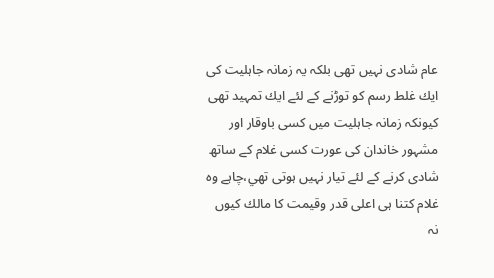عام شادى نہيں تھى بلكہ يہ زمانہ جاہليت كى ايك غلط رسم كو توڑنے كے لئے ايك تمہيد تھى كيونكہ زمانہ جاہليت ميں كسى باوقار اور مشہور خاندان كى عورت كسى غلام كے ساتھ شادى كرنے كے لئے تيار نہيں ہوتى تھي،چاہے وہ غلام كتنا ہى اعلى قدر وقيمت كا مالك كيوں نہ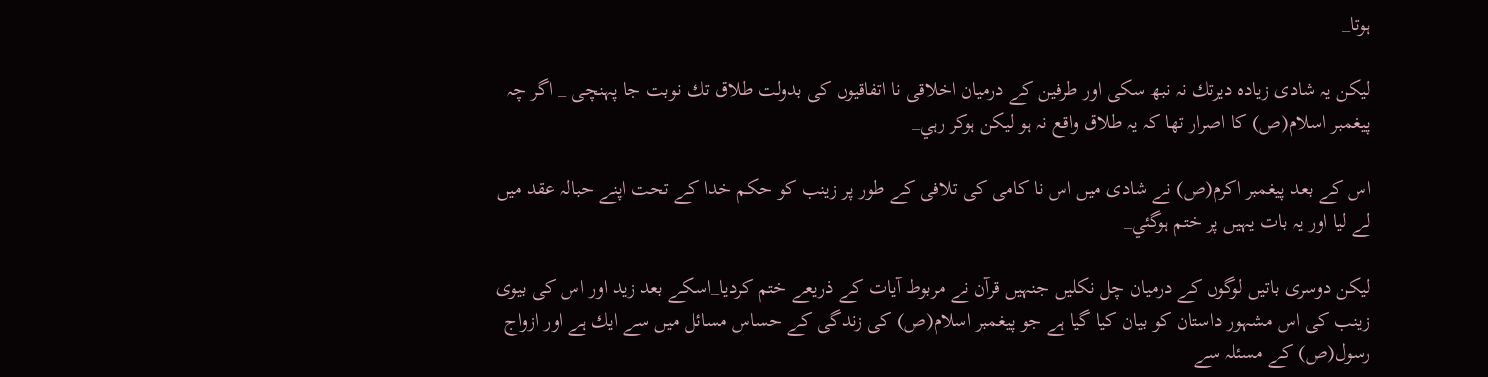ہوتا_

ليكن يہ شادى زيادہ ديرتك نہ نبھ سكى اور طرفين كے درميان اخلاقى نا اتفاقيوں كى بدولت طلاق تك نوبت جا پہنچى _ اگر چہ پيغمبر اسلام(ص) كا اصرار تھا كہ يہ طلاق واقع نہ ہو ليكن ہوكر رہي_

اس كے بعد پيغمبر اكرم(ص) نے شادى ميں اس نا كامى كى تلافى كے طور پر زينب كو حكم خدا كے تحت اپنے حبالہ عقد ميں لے ليا اور يہ بات يہيں پر ختم ہوگئي_

ليكن دوسرى باتيں لوگوں كے درميان چل نكليں جنہيں قرآن نے مربوط آيات كے ذريعے ختم كرديا_اسكے بعد زيد اور اس كى بيوى زينب كى اس مشہور داستان كو بيان كيا گيا ہے جو پيغمبر اسلام(ص) كى زندگى كے حساس مسائل ميں سے ايك ہے اور ازواج رسول(ص) كے مسئلہ سے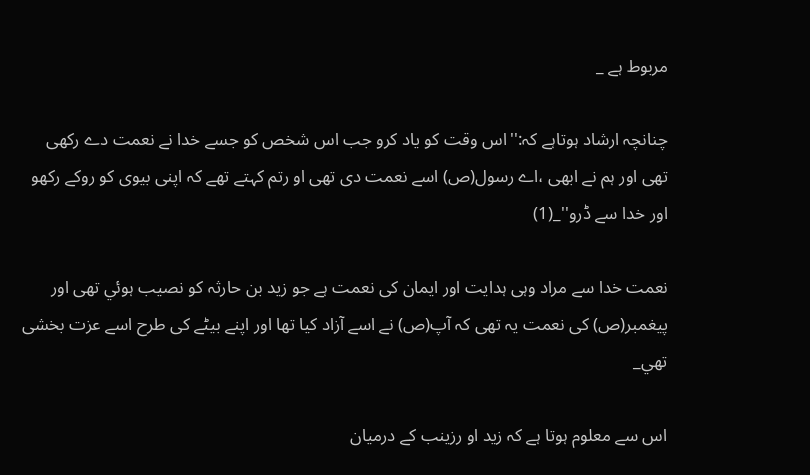مربوط ہے _

چنانچہ ارشاد ہوتاہے كہ:''اس وقت كو ياد كرو جب اس شخص كو جسے خدا نے نعمت دے ركھى تھى اور ہم نے ابھى ،اے رسول(ص) اسے نعمت دى تھى او رتم كہتے تھے كہ اپنى بيوى كو روكے ركھو اور خدا سے ڈرو''_(1)

نعمت خدا سے مراد وہى ہدايت اور ايمان كى نعمت ہے جو زيد بن حارثہ كو نصيب ہوئي تھى اور پيغمبر(ص) كى نعمت يہ تھى كہ آپ(ص) نے اسے آزاد كيا تھا اور اپنے بيٹے كى طرح اسے عزت بخشى تھي_

اس سے معلوم ہوتا ہے كہ زيد او رزينب كے درميان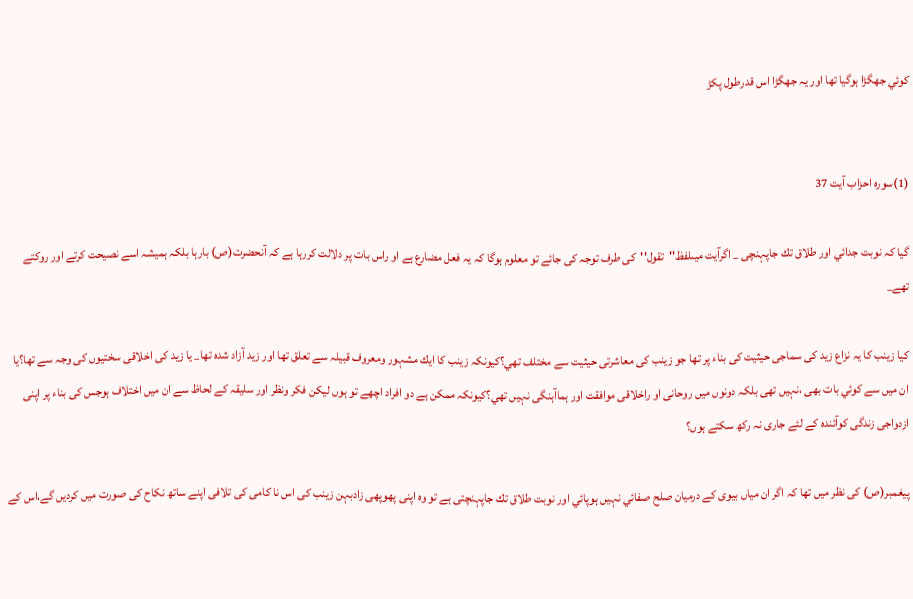كوئي جھگڑا ہوگيا تھا اور يہ جھگڑا اس قدرطول پكڑ


(1)سورہ احزاب آيت 37

گيا كہ نوبت جدائي اور طلاق تك جاپہنچى _ اگرآيت ميںلفظ''تقول''كى طرف توجہ كى جائے تو معلوم ہوگا كہ يہ فعل مضارع ہے او راس بات پر دلالت كررہا ہے كہ آنحضرت(ص) بارہا بلكہ ہميشہ اسے نصيحت كرتے اور روكتے تھے_

كيا زينب كا يہ نزاع زيد كى سماجى حيثيت كى بناء پر تھا جو زينب كى معاشرتى حيثيت سے مختلف تھي؟كيونكہ زينب كا ايك مشہور ومعروف قبيلہ سے تعلق تھا اور زيد آزاد شدہ تھا_ يا زيد كى اخلاقى سختيوں كى وجہ سے تھا؟يا ان ميں سے كوئي بات بھى ،نہيں تھى بلكہ دونوں ميں روحانى او راخلاقى موافقت اور ہماآہنگى نہيں تھي؟كيونكہ ممكن ہے دو افراد اچھے تو ہوں ليكن فكر ونظر اور سليقہ كے لحاظ سے ان ميں اختلاف ہوجس كى بناء پر اپنى ازدواجى زندگى كوآئندہ كے لئے جارى نہ ركھ سكتے ہوں؟

پيغمبر(ص) كى نظر ميں تھا كہ اگر ان مياں بيوى كے درميان صلح صفائي نہيں ہوپائي اور نوبت طلاق تك جاپہنچتى ہے تو وہ اپنى پھوپھى زادبہن زينب كى اس نا كامى كى تلافى اپنے ساتھ نكاح كى صورت ميں كرديں گے،اس كے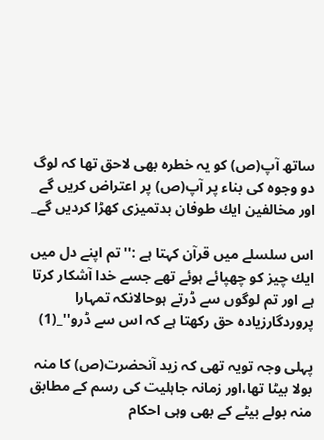ساتھ آپ(ص) كو يہ خطرہ بھى لاحق تھا كہ لوگ دو وجوہ كى بناء پر آپ(ص) پر اعتراض كريں گے اور مخالفين ايك طوفان بدتميزى كھڑا كرديں گے_

اس سلسلے ميں قرآن كہتا ہے :''تم اپنے دل ميں ايك چيز كو چھپائے ہوئے تھے جسے خدا آشكار كرتا ہے اور تم لوگوں سے ڈرتے ہوحالانكہ تمہارا پروردگارزيادہ حق ركھتا ہے كہ اس سے ڈرو''_(1)

پہلى وجہ تويہ تھى كہ زيد آنحضرت(ص) كا منہ بولا بيٹا تھا،اور زمانہ جاہليت كى رسم كے مطابق منہ بولے بيٹے كے بھى وہى احكام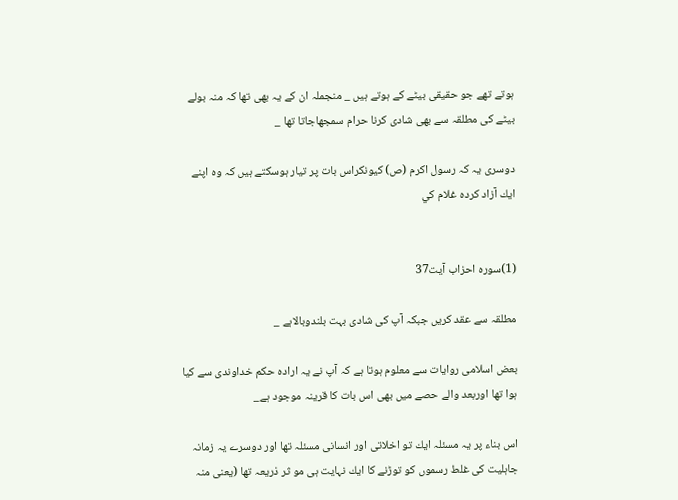ہوتے تھے جو حقيقى بيٹے كے ہوتے ہيں _ منجملہ ان كے يہ بھى تھا كہ منہ بولے بيٹے كى مطلقہ سے بھى شادى كرنا حرام سمجھاجاتا تھا _

دوسرى يہ كہ رسول اكرم (ص) كيونكراس بات پر تيار ہوسكتے ہيں كہ وہ اپنے ايك آزاد كردہ غلام كي


(1)سورہ احزاب آيت37

مطلقہ سے عقد كريں جبكہ آپ كى شادى بہت بلندوبالاہے _

بعض اسلامى روايات سے معلوم ہوتا ہے كہ آپ نے يہ ارادہ حكم خداوندى سے كيا ہوا تھا اوربعد والے حصے ميں بھى اس بات كا قرينہ موجود ہے_

اس بناء پر يہ مسئلہ ايك تو اخلاتى اور انسانى مسئلہ تھا اور دوسرے يہ زمانہ جاہليت كى غلط رسموں كو توڑنے كا ايك نہايت ہى مو ثر ذريعہ تھا (يعنى منہ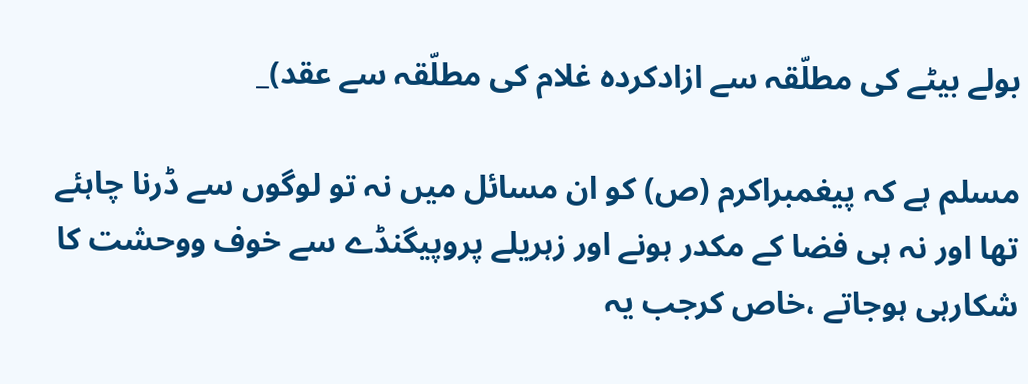بولے بيٹے كى مطلّقہ سے ازادكردہ غلام كى مطلّقہ سے عقد)_

مسلم ہے كہ پيغمبراكرم (ص) كو ان مسائل ميں نہ تو لوگوں سے ڈرنا چاہئے تھا اور نہ ہى فضا كے مكدر ہونے اور زہريلے پروپيگنڈے سے خوف ووحشت كا شكارہى ہوجاتے ،خاص كرجب يہ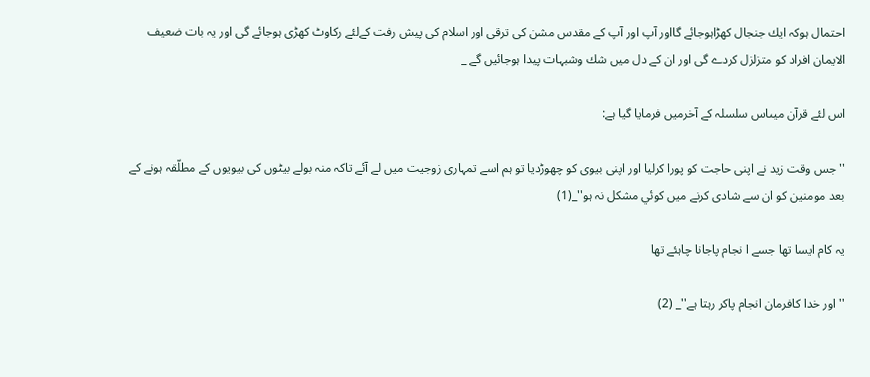احتمال ہوكہ ايك جنجال كھڑاہوجائے گااور آپ اور آپ كے مقدس مشن كى ترقى اور اسلام كى پيش رفت كےلئے ركاوٹ كھڑى ہوجائے گى اور يہ بات ضعيف الايمان افراد كو متزلزل كردے گى اور ان كے دل ميں شك وشبہات پيدا ہوجائيں گے _

اس لئے قرآن ميںاس سلسلہ كے آخرميں فرمايا گيا ہے:

'' جس وقت زيد نے اپنى حاجت كو پورا كرليا اور اپنى بيوى كو چھوڑديا تو ہم اسے تمہارى زوجيت ميں لے آئے تاكہ منہ بولے بيٹوں كى بيويوں كے مطلّقہ ہونے كے بعد مومنين كو ان سے شادى كرنے ميں كوئي مشكل نہ ہو''_(1)

يہ كام ايسا تھا جسے ا نجام پاجانا چاہئے تھا

''اور خدا كافرمان انجام پاكر رہتا ہے''_ (2)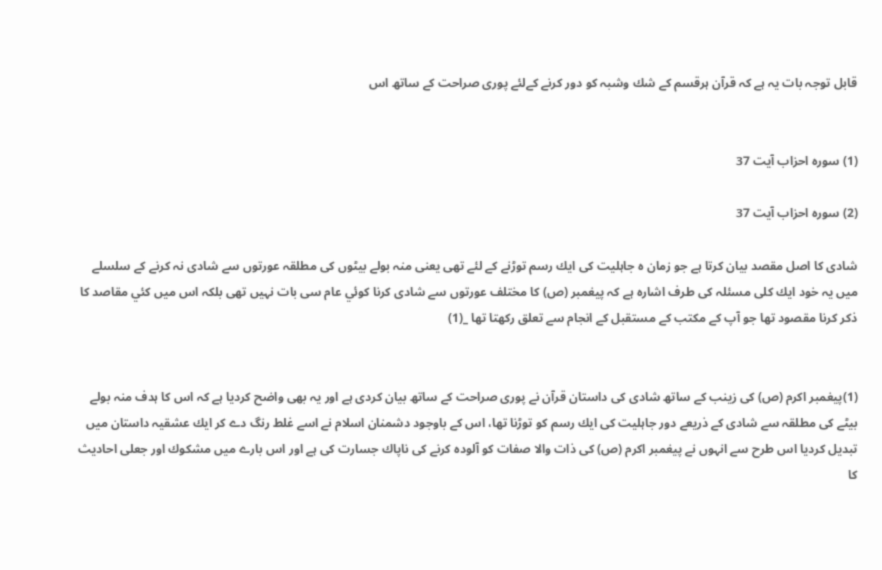قابل توجہ بات يہ ہے كہ قرآن ہرقسم كے شك وشبہ كو دور كرنے كےلئے پورى صراحت كے ساتھ اس


(1) سورہ احزاب آيت 37

(2) سورہ احزاب آيت 37

شادى كا اصل مقصد بيان كرتا ہے جو زمان ہ جاہليت كى ايك رسم توڑنے كے لئے تھى يعنى منہ بولے بيٹوں كى مطلقہ عورتوں سے شادى نہ كرنے كے سلسلے ميں يہ خود ايك كلى مسئلہ كى طرف اشارہ ہے كہ پيغمبر (ص) كا مختلف عورتوں سے شادى كرنا كوئي عام سى بات نہيں تھى بلكہ اس ميں كئي مقاصد كا ذكر كرنا مقصود تھا جو آپ كے مكتب كے مستقبل كے انجام سے تعلق ركھتا تھا _(1)


(1)پيغمبر اكرم (ص) كى زينب كے ساتھ شادى كى داستان قرآن نے پورى صراحت كے ساتھ بيان كردى ہے اور يہ بھى واضح كرديا ہے كہ اس كا ہدف منہ بولے بيٹے كى مطلقہ سے شادى كے ذريعے دور جاہليت كى ايك رسم كو توڑنا تھا، اس كے باوجود دشمنان اسلام نے اسے غلط رنگ دے كر ايك عشقيہ داستان ميں تبديل كرديا اس طرح سے انہوں نے پيغمبر اكرم (ص) كى ذات والا صفات كو آلودہ كرنے كى ناپاك جسارت كى ہے اور اس بارے ميں مشكوك اور جعلى احاديث كا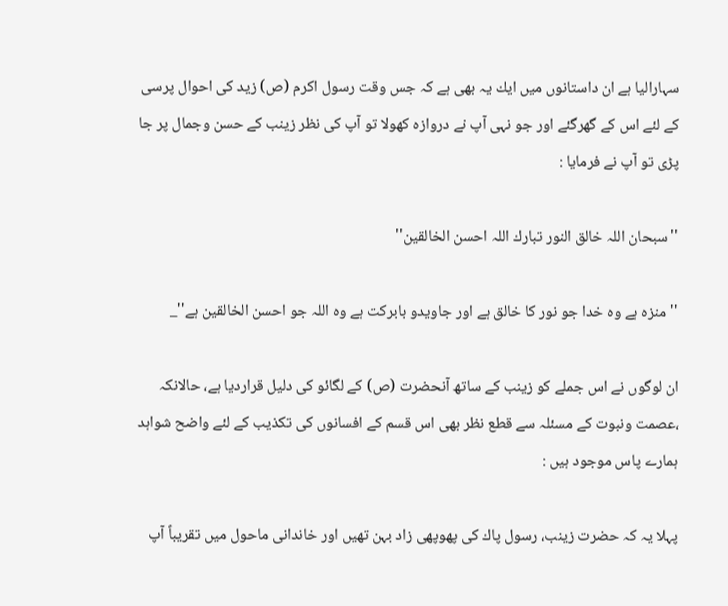سہاراليا ہے ان داستانوں ميں ايك يہ بھى ہے كہ جس وقت رسول اكرم (ص) زيد كى احوال پرسى كے لئے اس كے گھرگئے اور جو نہى آپ نے دروازہ كھولا تو آپ كى نظر زينب كے حسن وجمال پر جا پڑى تو آپ نے فرمايا :

''سبحان اللہ خالق النور تبارك اللہ احسن الخالقين''

''منزہ ہے وہ خدا جو نور كا خالق ہے اور جاويدو بابركت ہے وہ اللہ جو احسن الخالقين ہے''_

ان لوگوں نے اس جملے كو زينب كے ساتھ آنحضرت (ص) كے لگائو كى دليل قرارديا ہے، حالانكہ ،عصمت ونبوت كے مسئلہ سے قطع نظر بھى اس قسم كے افسانوں كى تكذيب كے لئے واضح شواہد ہمارے پاس موجود ہيں :

پہلا يہ كہ حضرت زينب، رسول پاك كى پھوپھى زاد بہن تھيں اور خاندانى ماحول ميں تقريباً آپ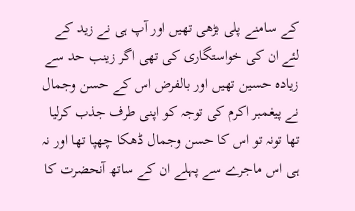كے سامنے پلى بڑھى تھيں اور آپ ہى نے زيد كے لئے ان كى خواستگارى كى تھى اگر زينب حد سے زيادہ حسين تھيں اور بالفرض اس كے حسن وجمال نے پيغمبر اكرم كى توجہ كو اپنى طرف جذب كرليا تھا تونہ تو اس كا حسن وجمال ڈھكا چھپا تھا اور نہ ہى اس ماجرے سے پہلے ان كے ساتھ آنحضرت كا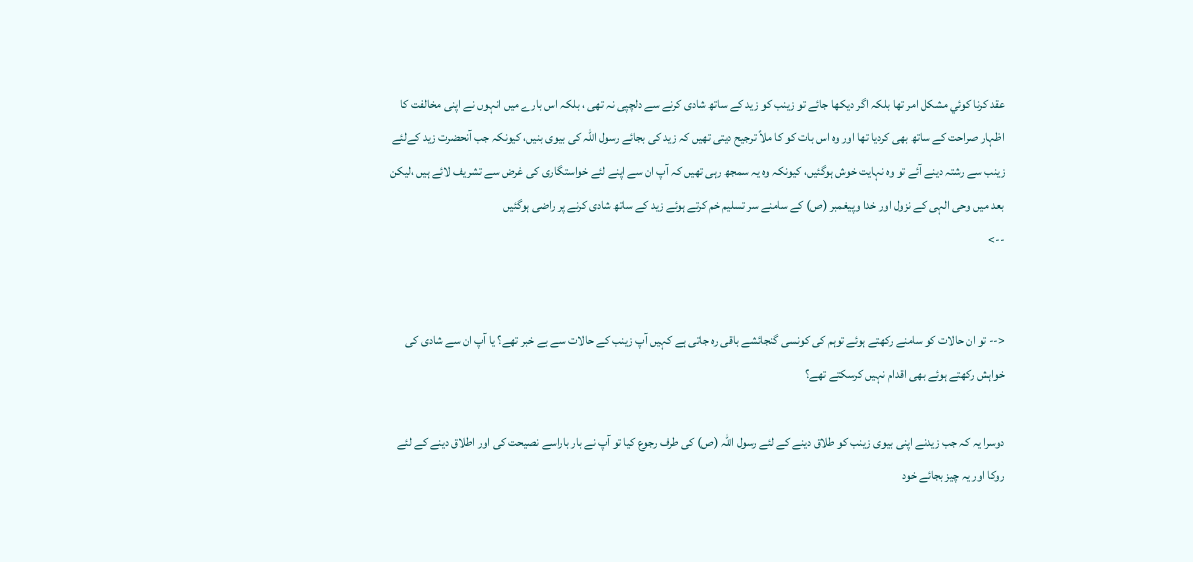عقد كرنا كوئي مشكل امر تھا بلكہ اگر ديكھا جائے تو زينب كو زيد كے ساتھ شادى كرنے سے دلچپى نہ تھى ، بلكہ اس بارے ميں انہوں نے اپنى مخالفت كا اظہار صراحت كے ساتھ بھى كرديا تھا اور وہ اس بات كو كا ملاً ترجيح ديتى تھيں كہ زيد كى بجائے رسول اللہ كى بيوى بنيں، كيونكہ جب آنحضرت زيد كےلئے زينب سے رشتہ دينے آئے تو وہ نہايت خوش ہوگئيں، كيونكہ وہ يہ سمجھ رہى تھيں كہ آپ ان سے اپنے لئے خواستگارى كى غرض سے تشريف لائے ہيں ،ليكن بعد ميں وحى الہى كے نزول اور خدا وپيغمبر (ص) كے سامنے سر تسليم خم كرتے ہوئے زيد كے ساتھ شادى كرنے پر راضى ہوگئيں
-->


<-- تو ان حالات كو سامنے ركھتے ہوئے توہم كى كونسى گنجائشے باقى رہ جاتى ہے كہيں آپ زينب كے حالات سے بے خبر تھے؟ يا آپ ان سے شادى كى خواہش ركھتے ہوئے بھى اقدام نہيں كرسكتے تھے؟

دوسرا يہ كہ جب زيدنے اپنى بيوى زينب كو طلاق دينے كے لئے رسول اللہ (ص) كى طرف رجوع كيا تو آپ نے بار باراسے نصيحت كى اور اطلاق دينے كے لئے روكا اور يہ چيز بجائے خود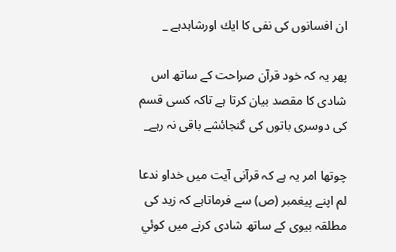ان افسانوں كى نفى كا ايك اورشاہدہے _

پھر يہ كہ خود قرآن صراحت كے ساتھ اس شادى كا مقصد بيان كرتا ہے تاكہ كسى قسم كى دوسرى باتوں كى گنجائشے باقى نہ رہے_

چوتھا امر يہ ہے كہ قرآنى آيت ميں خداو ندعا لم اپنے پيغمبر (ص) سے فرماتاہے كہ زيد كى مطلقہ بيوى كے ساتھ شادى كرنے ميں كوئي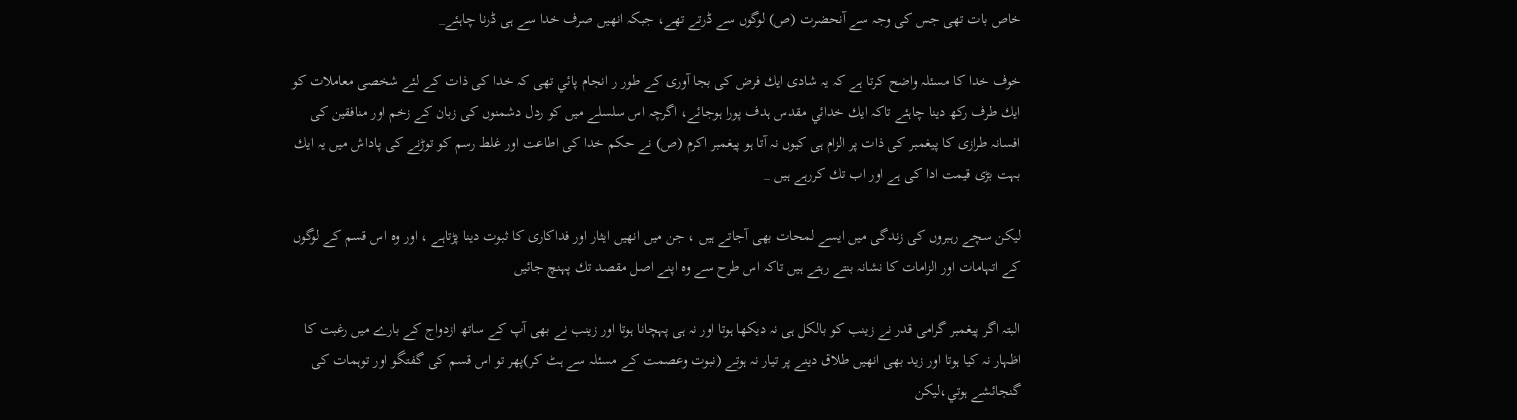خاص بات تھى جس كى وجہ سے آنحضرت (ص) لوگوں سے ڈرتے تھے، جبكہ انھيں صرف خدا سے ہى ڈرنا چاہئے_

خوف خدا كا مسئلہ واضح كرتا ہے كہ يہ شادى ايك فرض كى بجا آورى كے طور ر انجام پائي تھى كہ خدا كى ذات كے لئے شخصى معاملات كو ايك طرف ركھ دينا چاہئے تاكہ ايك خدائي مقدس ہدف پورا ہوجائے، اگرچہ اس سلسلے ميں كو ردل دشمنوں كى زبان كے زخم اور منافقين كى افسانہ طرازى كا پيغمبر كى ذات پر الزام ہى كيوں نہ آتا ہو پيغمبر اكرم (ص) نے حكم خدا كى اطاعت اور غلط رسم كو توڑنے كى پاداش ميں يہ ايك بہت بڑى قيمت ادا كى ہے اور اب تك كررہے ہيں _

ليكن سچے رہبروں كى زندگى ميں ايسے لمحات بھى آجاتے ہيں ، جن ميں انھيں ايثار اور فداكارى كا ثبوت دينا پڑتاہے ، اور وہ اس قسم كے لوگوں كے اتہامات اور الزامات كا نشانہ بنتے رہتے ہيں تاكہ اس طرح سے وہ اپنے اصل مقصد تك پہنچ جائيں

البتہ اگر پيغمبر گرامى قدر نے زينب كو بالكل ہى نہ ديكھا ہوتا اور نہ ہى پہچانا ہوتا اور زينب نے بھى آپ كے ساتھ ازدواج كے بارے ميں رغبت كا اظہار نہ كيا ہوتا اور زيد بھى انھيں طلاق دينے پر تيار نہ ہوتے (نبوت وعصمت كے مسئلہ سے ہٹ كر)پھر تو اس قسم كى گفتگو اور توہمات كى گنجائشے ہوتي،ليكن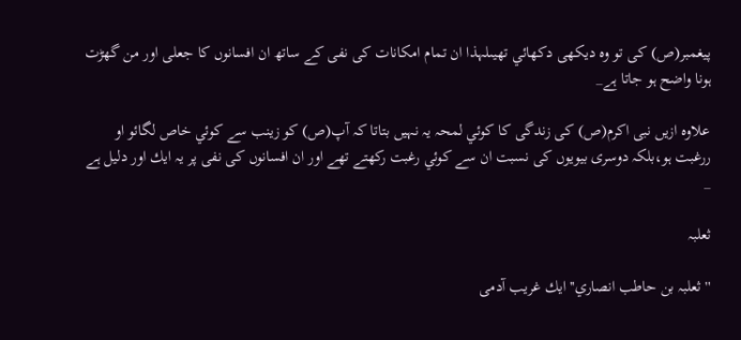پيغمبر(ص) كى تو وہ ديكھى دكھائي تھيںلہذا ان تمام امكانات كى نفى كے ساتھ ان افسانوں كا جعلى اور من گھڑت ہونا واضح ہو جاتا ہے_

علاوہ ازيں نبى اكرم(ص) كى زندگى كا كوئي لمحہ يہ نہيں بتاتا كہ آپ(ص) كو زينب سے كوئي خاص لگائو او ررغبت ہو،بلكہ دوسرى بيويوں كى نسبت ان سے كوئي رغبت ركھتے تھے اور ان افسانوں كى نفى پر يہ ايك اور دليل ہے _

ثعلبہ

''ثعلبہ بن حاطب انصاري'' ايك غريب آدمى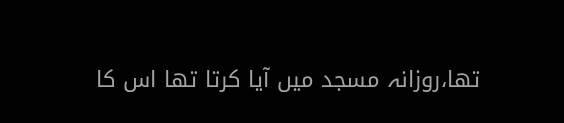تھا،روزانہ مسجد ميں آيا كرتا تھا اس كا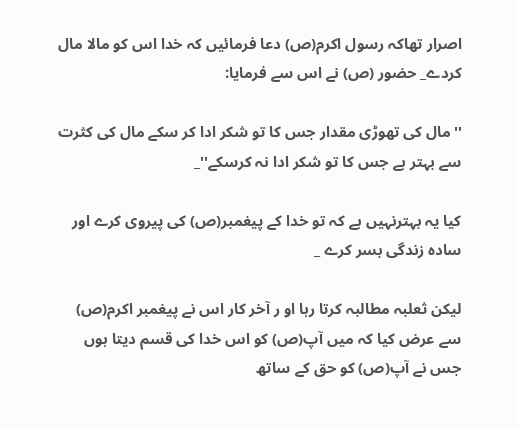اصرار تھاكہ رسول اكرم(ص) دعا فرمائيں كہ خدا اس كو مالا مال كردے_ حضور (ص) نے اس سے فرمايا:

''مال كى تھوڑى مقدار جس كا تو شكر ادا كر سكے مال كى كثرت سے بہتر ہے جس كا تو شكر ادا نہ كرسكے''_

كيا يہ بہترنہيں ہے كہ تو خدا كے پيغمبر(ص) كى پيروى كرے اور سادہ زندگى بسر كرے _

ليكن ثعلبہ مطالبہ كرتا رہا او ر آخر كار اس نے پيغمبر اكرم(ص) سے عرض كيا كہ ميں آپ(ص) كو اس خدا كى قسم ديتا ہوں جس نے آپ(ص) كو حق كے ساتھ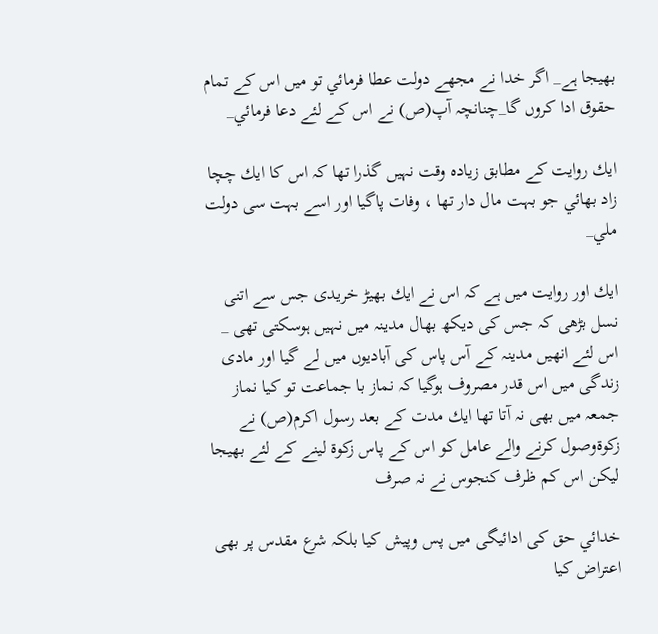بھيجا ہے_ اگر خدا نے مجھے دولت عطا فرمائي تو ميں اس كے تمام حقوق ادا كروں گا_چنانچہ آپ(ص) نے اس كے لئے دعا فرمائي_

ايك روايت كے مطابق زيادہ وقت نہيں گذرا تھا كہ اس كا ايك چچا زاد بھائي جو بہت مال دار تھا ، وفات پاگيا اور اسے بہت سى دولت ملي_

ايك اور روايت ميں ہے كہ اس نے ايك بھيڑ خريدى جس سے اتنى نسل بڑھى كہ جس كى ديكھ بھال مدينہ ميں نہيں ہوسكتى تھى _ اس لئے انھيں مدينہ كے آس پاس كى آباديوں ميں لے گيا اور مادى زندگى ميں اس قدر مصروف ہوگيا كہ نماز با جماعت تو كيا نماز جمعہ ميں بھى نہ آتا تھا ايك مدت كے بعد رسول اكرم(ص) نے زكوةوصول كرنے والے عامل كو اس كے پاس زكوة لينے كے لئے بھيجا ليكن اس كم ظرف كنجوس نے نہ صرف

خدائي حق كى ادائيگى ميں پس وپيش كيا بلكہ شرع مقدس پر بھى اعتراض كيا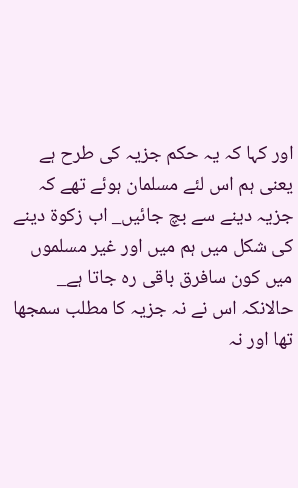اور كہا كہ يہ حكم جزيہ كى طرح ہے يعنى ہم اس لئے مسلمان ہوئے تھے كہ جزيہ دينے سے بچ جائيں_ اب زكوة دينے كى شكل ميں ہم ميں اور غير مسلموں ميں كون سافرق باقى رہ جاتا ہے_ حالانكہ اس نے نہ جزيہ كا مطلب سمجھا تھا اور نہ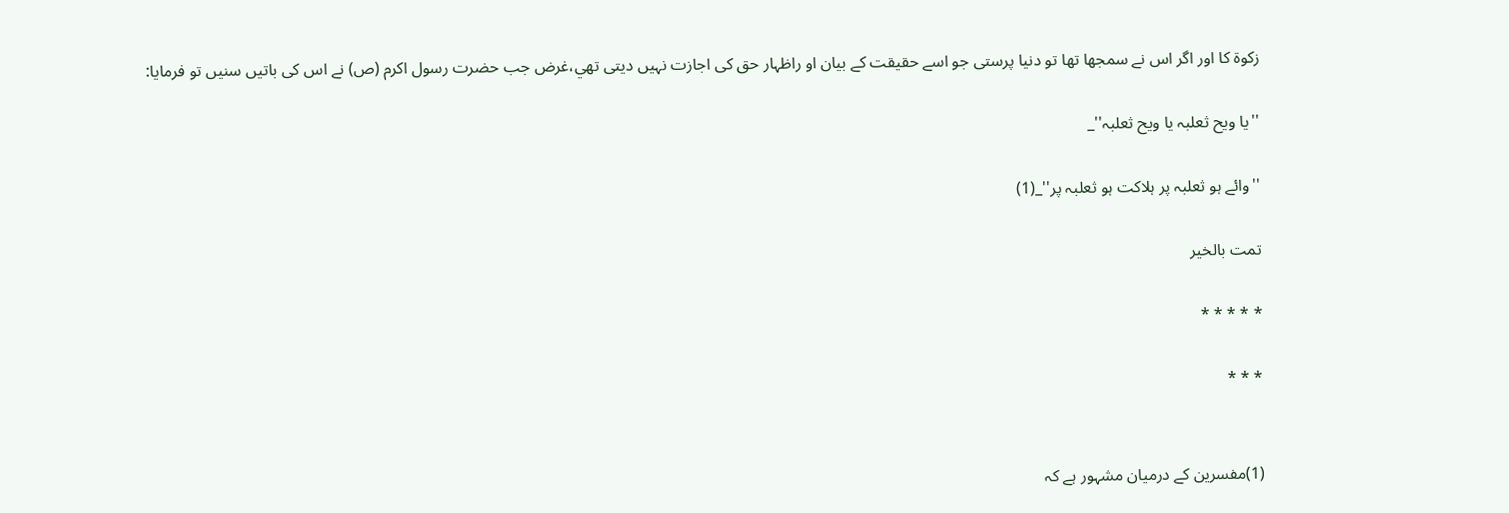زكوة كا اور اگر اس نے سمجھا تھا تو دنيا پرستى جو اسے حقيقت كے بيان او راظہار حق كى اجازت نہيں ديتى تھي،غرض جب حضرت رسول اكرم (ص) نے اس كى باتيں سنيں تو فرمايا:

''يا ويح ثعلبہ يا ويح ثعلبہ''_

''وائے ہو ثعلبہ پر ہلاكت ہو ثعلبہ پر''_(1)

تمت بالخير

* * * * *

* * *


(1)مفسرين كے درميان مشہور ہے كہ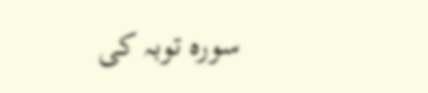سورہ توبہ كى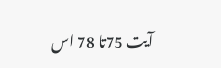آيت 75تا 78 اس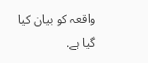واقعہ كو بيان كيا گيا ہے.